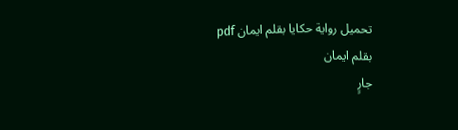تحميل رواية حكايا بقلم ايمان pdf
بقلم ايمان
جارٍ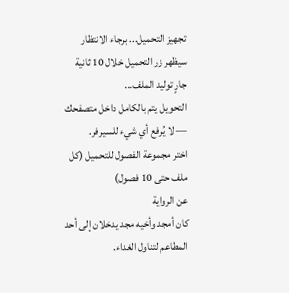تجهيز التحميل... برجاء الانتظار
سيظهر زر التحميل خلال 10 ثانية
جارٍ توليد الملف...
التحويل يتم بالكامل داخل متصفحك — لا يُرفع أي شيء للسيرفر.
اختر مجموعة الفصول للتحميل (كل ملف حتى 10 فصول)
عن الرواية
كان أمجد وأخيه مجد يدخلان إلى أحد المطاعم لتناول الغداء.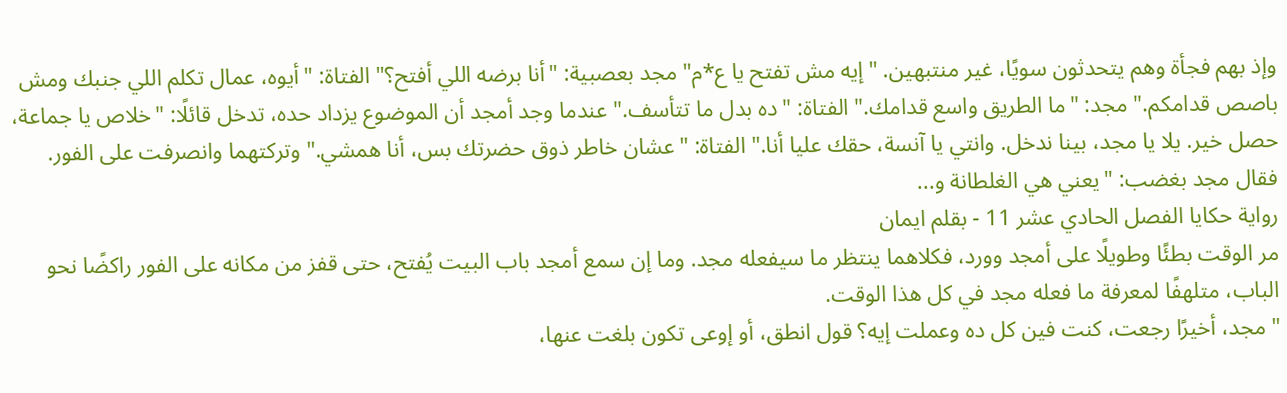وإذ بهم فجأة وهم يتحدثون سويًا، غير منتبهين. "إيه مش تفتح يا ع*م" مجد بعصبية: "أنا برضه اللي أفتح؟" الفتاة: "أيوه، عمال تكلم اللي جنبك ومش باصص قدامكم." مجد: "ما الطريق واسع قدامك." الفتاة: "ده بدل ما تتأسف." عندما وجد أمجد أن الموضوع يزداد حده، تدخل قائلًا: "خلاص يا جماعة، حصل خير. يلا يا مجد، بينا ندخل. وانتي يا آنسة، حقك عليا أنا." الفتاة: "عشان خاطر ذوق حضرتك بس، أنا همشي." وتركتهما وانصرفت على الفور. فقال مجد بغضب: "يعني هي الغلطانة و...
رواية حكايا الفصل الحادي عشر 11 - بقلم ايمان
مر الوقت بطئًا وطويلًا على أمجد وورد، فكلاهما ينتظر ما سيفعله مجد. وما إن سمع أمجد باب البيت يُفتح، حتى قفز من مكانه على الفور راكضًا نحو الباب، متلهفًا لمعرفة ما فعله مجد في كل هذا الوقت.
"مجد، أخيرًا رجعت، كنت فين كل ده وعملت إيه؟ قول انطق، أو إوعى تكون بلغت عنها،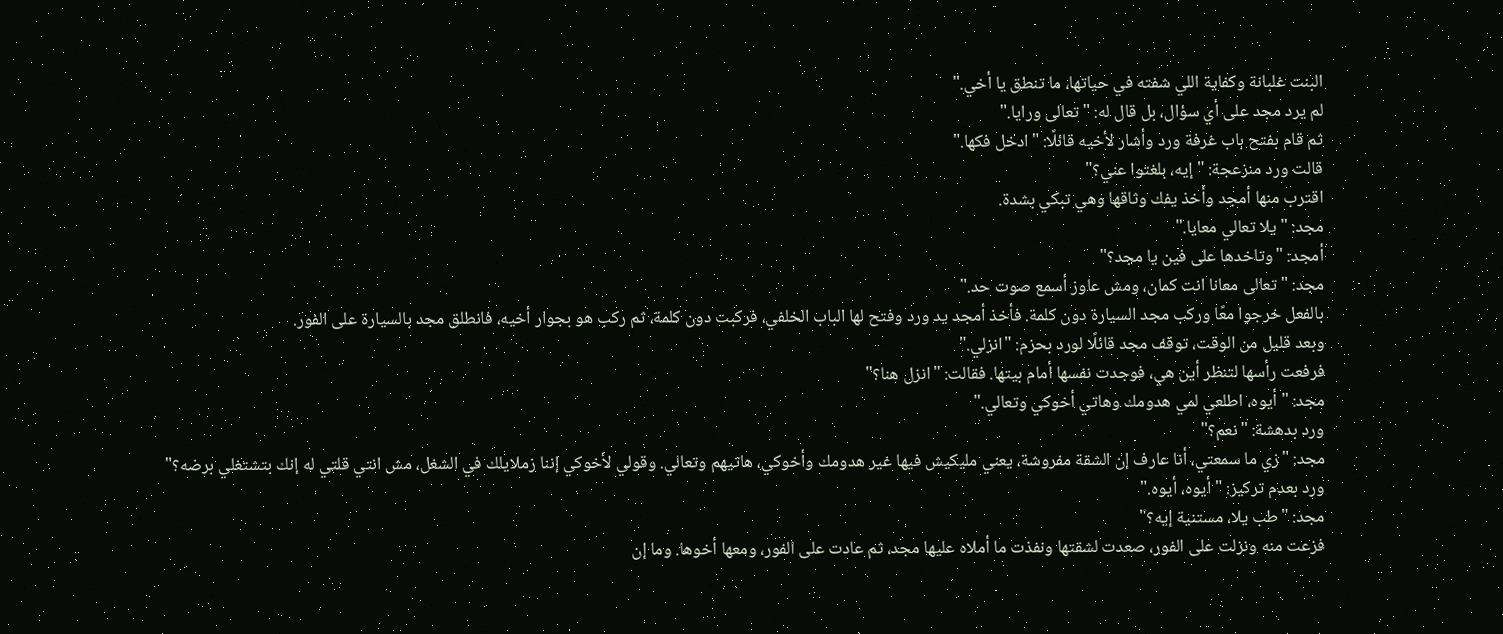البنت غلبانة وكفاية اللي شفته في حياتها، ما تنطق يا أخي."
لم يرد مجد على أي سؤال، بل قال له: "تعالى ورايا."
ثم قام بفتح باب غرفة ورد وأشار لأخيه قائلًا: "ادخل فكها."
قالت ورد منزعجة: "إيه، بلغتوا عني؟"
اقترب منها أمجد وأخذ يفك وثاقها وهي تبكي بشدة.
مجد: "يلا تعالي معايا."
أمجد: "وتاخدها على فين يا مجد؟"
مجد: "تعالى معانا انت كمان، ومش عاوز أسمع صوت حد."
بالفعل خرجوا معًا وركب مجد السيارة دون كلمة. فأخذ أمجد يد ورد وفتح لها الباب الخلفي، فركبت دون كلمة، ثم ركب هو بجوار أخيه، فانطلق مجد بالسيارة على الفور.
وبعد قليل من الوقت، توقف مجد قائلًا لورد بحزم: "انزلي."
فرفعت رأسها لتنظر أين هي، فوجدت نفسها أمام بيتها. فقالت: "انزل هنا؟"
مجد: "أيوه، اطلعي لمي هدومك وهاتي أخوكي وتعالي."
ورد بدهشة: "نعم؟"
مجد: "زي ما سمعتي، أنا عارف إن الشقة مفروشة، يعني مليكيش فيها غير هدومك وأخوكي، هاتيهم وتعالي. وقولي لأخوكي إننا زملايلك في الشغل، مش انتي قلتي له إنك بتشتغلي برضه؟"
ورد بعدم تركيز: "أيوه، أيوه."
مجد: "طب يلا، مستنية إيه؟"
فزعت منه ونزلت على الفور، صعدت لشقتها ونفذت ما أملاه عليها مجد، ثم عادت على الفور، ومعها أخوها. وما إن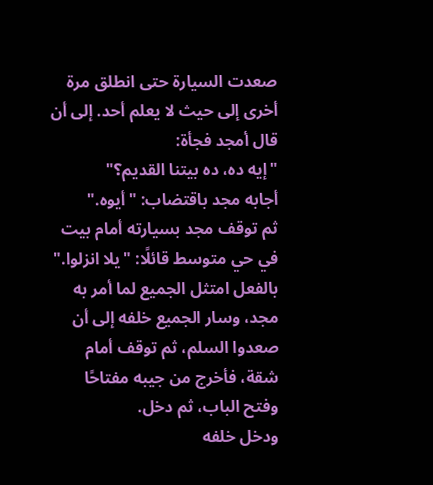صعدت السيارة حتى انطلق مرة أخرى إلى حيث لا يعلم أحد. إلى أن قال أمجد فجأة:
"إيه ده، ده بيتنا القديم؟"
أجابه مجد باقتضاب: "أيوه."
ثم توقف مجد بسيارته أمام بيت في حي متوسط قائلًا: "يلا انزلوا."
بالفعل امتثل الجميع لما أمر به مجد، وسار الجميع خلفه إلى أن صعدوا السلم، ثم توقف أمام شقة، فأخرج من جيبه مفتاحًا وفتح الباب، ثم دخل.
ودخل خلفه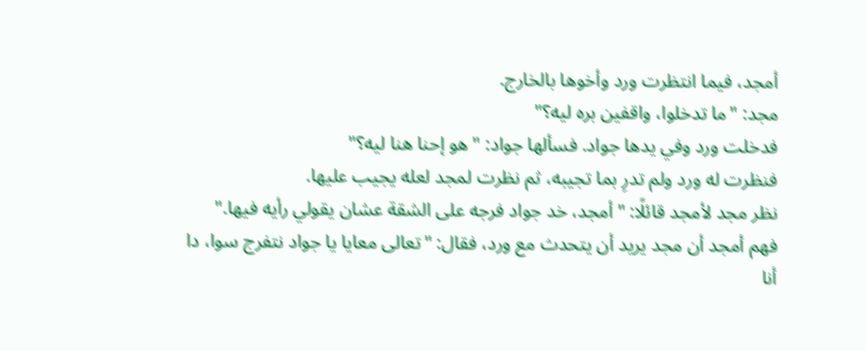أمجد، فيما انتظرت ورد وأخوها بالخارج.
مجد: "ما تدخلوا، واقفين بره ليه؟"
فدخلت ورد وفي يدها جواد. فسألها جواد: "هو إحنا هنا ليه؟"
فنظرت له ورد ولم تدرِ بما تجيبه، ثم نظرت لمجد لعله يجيب عليها.
نظر مجد لأمجد قائلًا: "أمجد، خد جواد فرجه على الشقة عشان يقولي رأيه فيها."
فهم أمجد أن مجد يريد أن يتحدث مع ورد، فقال: "تعالى معايا يا جواد نتفرج سوا، دا أنا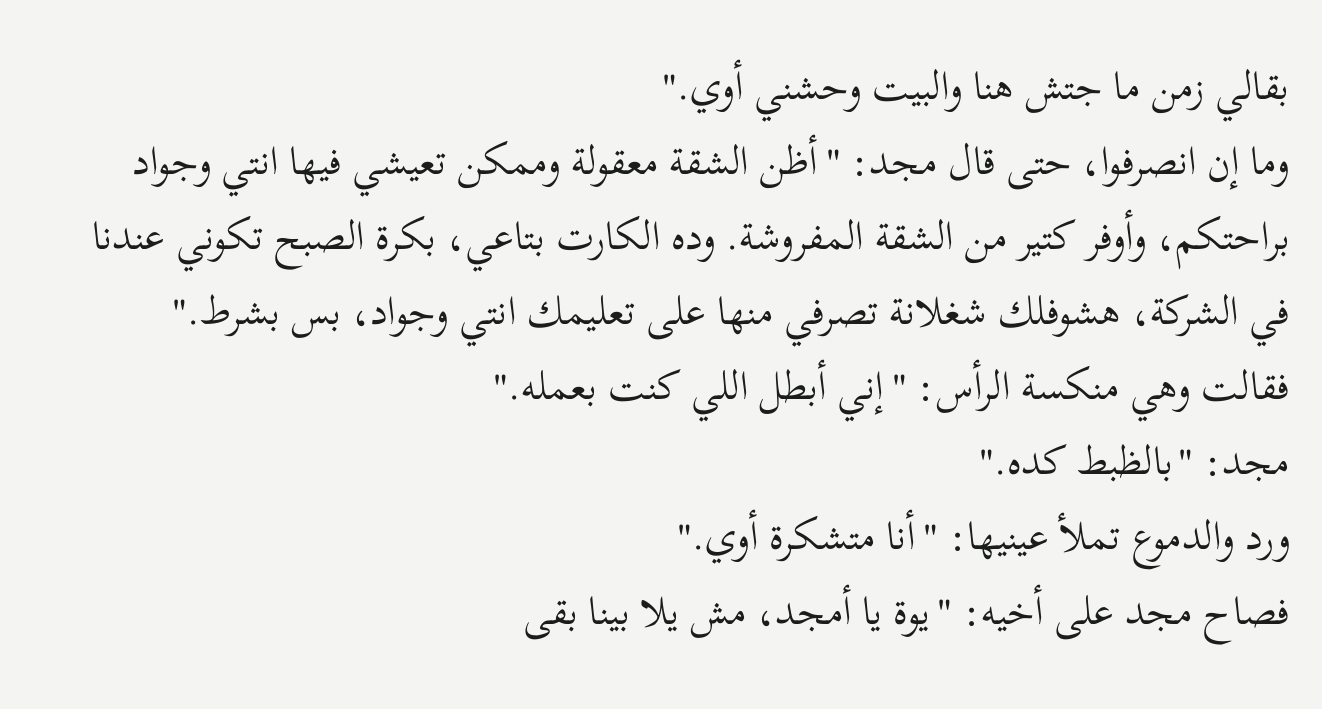بقالي زمن ما جتش هنا والبيت وحشني أوي."
وما إن انصرفوا، حتى قال مجد: "أظن الشقة معقولة وممكن تعيشي فيها انتي وجواد براحتكم، وأوفر كتير من الشقة المفروشة. وده الكارت بتاعي، بكرة الصبح تكوني عندنا في الشركة، هشوفلك شغلانة تصرفي منها على تعليمك انتي وجواد، بس بشرط."
فقالت وهي منكسة الرأس: "إني أبطل اللي كنت بعمله."
مجد: "بالظبط كده."
ورد والدموع تملأ عينيها: "أنا متشكرة أوي."
فصاح مجد على أخيه: "يوة يا أمجد، مش يلا بينا بقى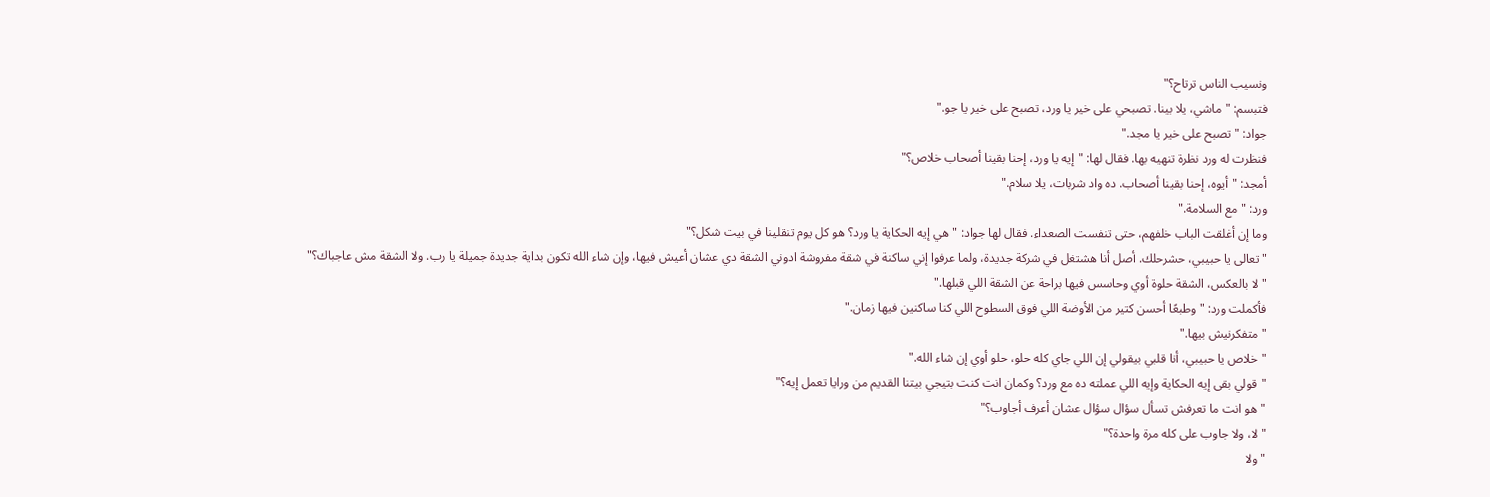ونسيب الناس ترتاح؟"
فتبسم: "ماشي، يلا بينا. تصبحي على خير يا ورد، تصبح على خير يا جو."
جواد: "تصبح على خير يا مجد."
فنظرت له ورد نظرة تنهيه بها. فقال لها: "إيه يا ورد، إحنا بقينا أصحاب خلاص؟"
أمجد: "أيوه، إحنا بقينا أصحاب. ده واد شربات، يلا سلام."
ورد: "مع السلامة."
وما إن أغلقت الباب خلفهم، حتى تنفست الصعداء. فقال لها جواد: "هي إيه الحكاية يا ورد؟ هو كل يوم تنقلينا في بيت شكل؟"
"تعالى يا حبيبي، حشرحلك. أصل أنا هشتغل في شركة جديدة، ولما عرفوا إني ساكنة في شقة مفروشة ادوني الشقة دي عشان أعيش فيها، وإن شاء الله تكون بداية جديدة جميلة يا رب. ولا الشقة مش عاجباك؟"
"لا بالعكس، الشقة حلوة أوي وحاسس فيها براحة عن الشقة اللي قبلها."
فأكملت ورد: "وطبعًا أحسن كتير من الأوضة اللي فوق السطوح اللي كنا ساكنين فيها زمان."
"متفكرنيش بيها."
"خلاص يا حبيبي، أنا قلبي بيقولي إن اللي جاي كله حلو، حلو أوي إن شاء الله."
"قولي بقى إيه الحكاية وإيه اللي عملته ده مع ورد؟ وكمان انت كنت بتيجي بيتنا القديم من ورايا تعمل إيه؟"
"هو انت ما تعرفش تسأل سؤال سؤال عشان أعرف أجاوب؟"
"لا، ولا جاوب على كله مرة واحدة؟"
"ولا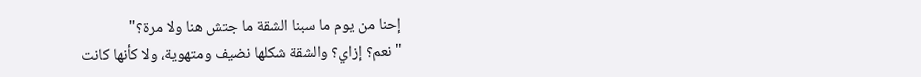إحنا من يوم ما سبنا الشقة ما جتش هنا ولا مرة؟"
"نعم؟ إزاي؟ والشقة شكلها نضيف ومتهوية، ولا كأنها كانت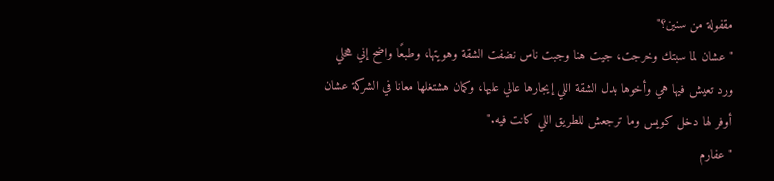مقفولة من سنين؟"
"عشان لما سبتك وخرجت، جيت هنا وجبت ناس نضفت الشقة وهويتها، وطبعًا واضح إني هخلي ورد تعيش فيها هي وأخوها بدل الشقة اللي إيجارها عالي عليها، وكمان هشتغلها معانا في الشركة عشان أوفر لها دخل كويس وما ترجعش للطريق اللي كانت فيه."
"عفارم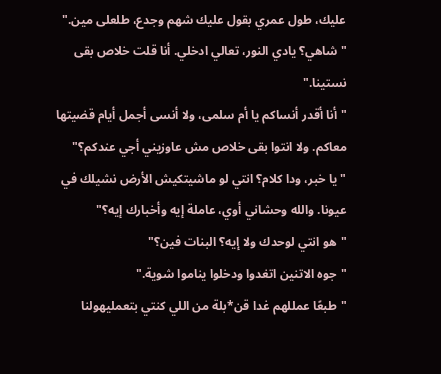عليك، طول عمري بقول عليك شهم وجدع، طلعلى مين."
"شاهي؟ يادي النور، تعالي ادخلي. أنا قلت خلاص بقى نستينا."
"أنا أقدر أنساكم يا أم سلمى، ولا أنسى أجمل أيام قضيتها معاكم. ولا انتوا بقى خلاص مش عاوزيني أجي عندكم؟"
"يا خبر، ودا كلام؟ انتي لو ماشيتكيش الأرض نشيلك في عيونا. والله وحشاني أوي، عاملة إيه وأخبارك إيه؟"
"هو انتي لوحدك ولا إيه؟ البنات فين؟"
"جوه الاتنين اتغدوا ودخلوا يناموا شوية."
"طبعًا عمللهم غدا قن*بلة من اللي كنتي بتعمليهولنا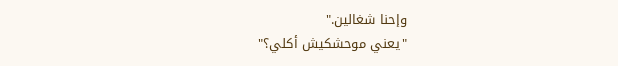وإحنا شغالين."
"يعني موحشكيش أكلي؟"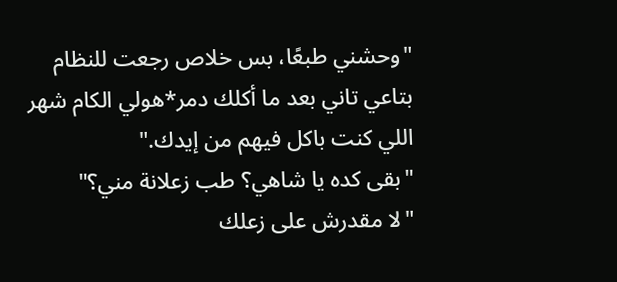"وحشني طبعًا، بس خلاص رجعت للنظام بتاعي تاني بعد ما أكلك دمر*هولي الكام شهر اللي كنت باكل فيهم من إيدك."
"بقى كده يا شاهي؟ طب زعلانة مني؟"
"لا مقدرش على زعلك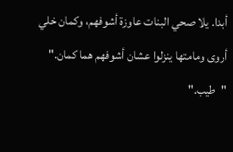أبدا. يلا صحي البنات عاوزة أشوفهم، وكمان خلي أروى ومامتها ينزلوا عشان أشوفهم هما كمان."
"طيب."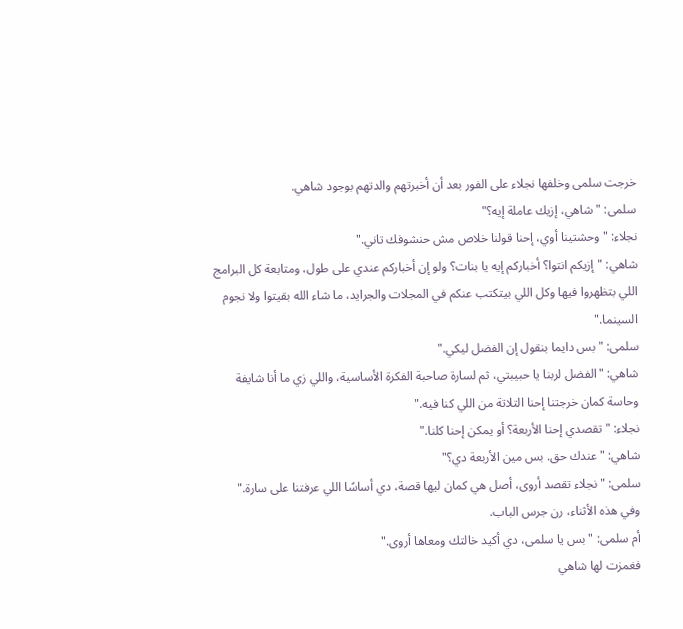خرجت سلمى وخلفها نجلاء على الفور بعد أن أخبرتهم والدتهم بوجود شاهي.
سلمى: "شاهي، إزيك عاملة إيه؟"
نجلاء: "وحشتينا أوي، إحنا قولنا خلاص مش حنشوفك تاني."
شاهي: "إزيكم انتوا؟ أخباركم إيه يا بنات؟ ولو إن أخباركم عندي على طول، ومتابعة كل البرامج اللي بتظهروا فيها وكل اللي بيتكتب عنكم في المجلات والجرايد، ما شاء الله بقيتوا ولا نجوم السينما."
سلمى: "بس دايما بنقول إن الفضل ليكي."
شاهي: "الفضل لربنا يا حبيبتي، ثم لسارة صاحبة الفكرة الأساسية، واللي زي ما أنا شايفة وحاسة كمان خرجتنا إحنا التلاتة من اللي كنا فيه."
نجلاء: "تقصدي إحنا الأربعة؟ أو يمكن إحنا كلنا."
شاهي: "عندك حق. بس مين الأربعة دي؟"
سلمى: "نجلاء تقصد أروى، أصل هي كمان ليها قصة، دي أساسًا اللي عرفتنا على سارة."
وفي هذه الأثناء، رن جرس الباب.
أم سلمى: "بس يا سلمى، دي أكيد خالتك ومعاها أروى."
فغمزت لها شاهي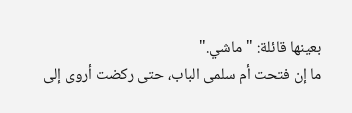بعينها قائلة: "ماشي."
ما إن فتحت أم سلمى الباب، حتى ركضت أروى إلى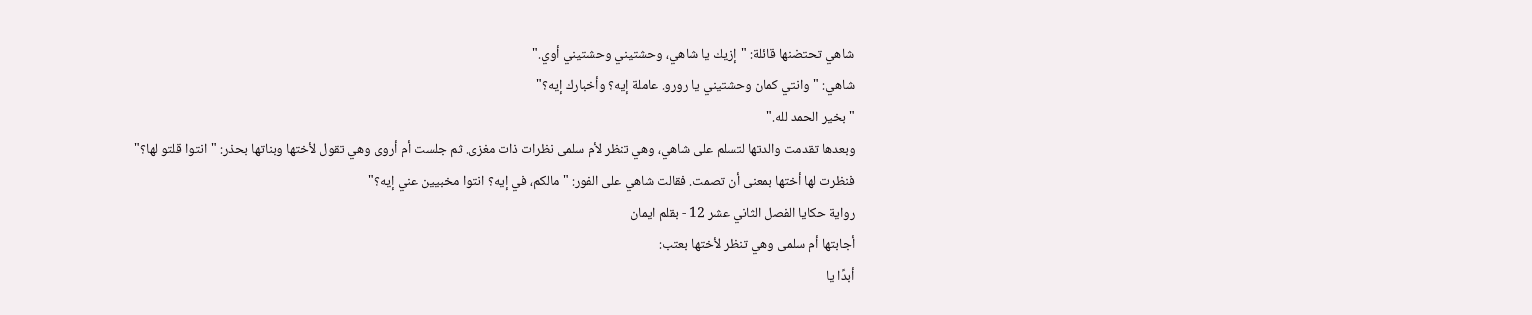شاهي تحتضنها قائلة: "إزيك يا شاهي، وحشتيني وحشتيني أوي."
شاهي: "وانتي كمان وحشتيني يا رورو. عاملة إيه؟ وأخبارك إيه؟"
"بخير الحمد لله."
وبعدها تقدمت والدتها لتسلم على شاهي، وهي تنظر لأم سلمى نظرات ذات مغزى. ثم جلست أم أروى وهي تقول لأختها وبناتها بحذر: "انتوا قلتو لها؟"
فنظرت لها أختها بمعنى أن تصمت. فقالت شاهي على الفور: "مالكم، في إيه؟ انتوا مخبيين عني إيه؟"
رواية حكايا الفصل الثاني عشر 12 - بقلم ايمان
أجابتها أم سلمى وهي تنظر لأختها بعتب:
أبدًا يا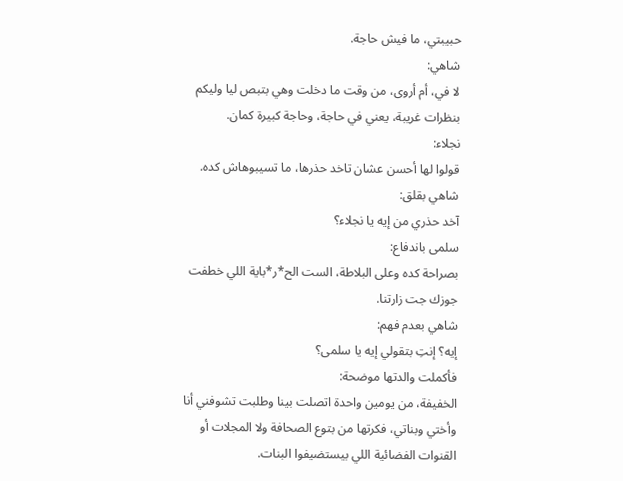حبيبتي، ما فيش حاجة.
شاهي:
لا في، أم أروى، من وقت ما دخلت وهي بتبص ليا وليكم بنظرات غريبة، يعني في حاجة، وحاجة كبيرة كمان.
نجلاء:
قولوا لها أحسن عشان تاخد حذرها، ما تسيبوهاش كده.
شاهي بقلق:
آخد حذري من إيه يا نجلاء؟
سلمى باندفاع:
بصراحة كده وعلى البلاطة، الست الح*ر*باية اللي خطفت جوزك جت زارتنا.
شاهي بعدم فهم:
إيه؟ إنتِ بتقولي إيه يا سلمى؟
فأكملت والدتها موضحة:
الخفيفة، من يومين واحدة اتصلت بينا وطلبت تشوفني أنا وأختي وبناتي، فكرتها من بتوع الصحافة ولا المجلات أو القنوات الفضائية اللي بيستضيفوا البنات.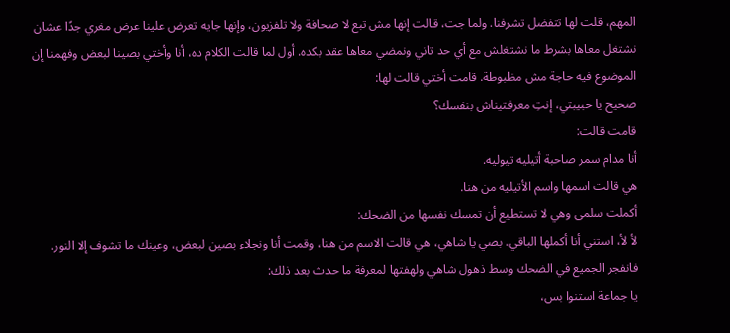المهم، قلت لها تتفضل تشرفنا. ولما جت، قالت إنها مش تبع لا صحافة ولا تلفزيون، وإنها جايه تعرض علينا عرض مغري جدًا عشان نشتغل معاها بشرط ما نشتغلش مع أي حد تاني ونمضي معاها عقد بكده. أول لما قالت الكلام ده، أنا وأختي بصينا لبعض وفهمنا إن الموضوع فيه حاجة مش مظبوطة. قامت أختي قالت لها:
صحيح يا حبيبتي، إنتِ معرفتيناش بنفسك؟
قامت قالت:
أنا مدام سمر صاحبة أتيليه تيوليه.
هي قالت اسمها واسم الأتيليه من هنا.
أكملت سلمى وهي لا تستطيع أن تمسك نفسها من الضحك:
لأ لأ، استني أنا أكملها الباقي. بصي يا شاهي، هي قالت الاسم من هنا، وقمت أنا ونجلاء بصين لبعض، وعينك ما تشوف إلا النور.
فانفجر الجميع في الضحك وسط ذهول شاهي ولهفتها لمعرفة ما حدث بعد ذلك:
يا جماعة استنوا بس،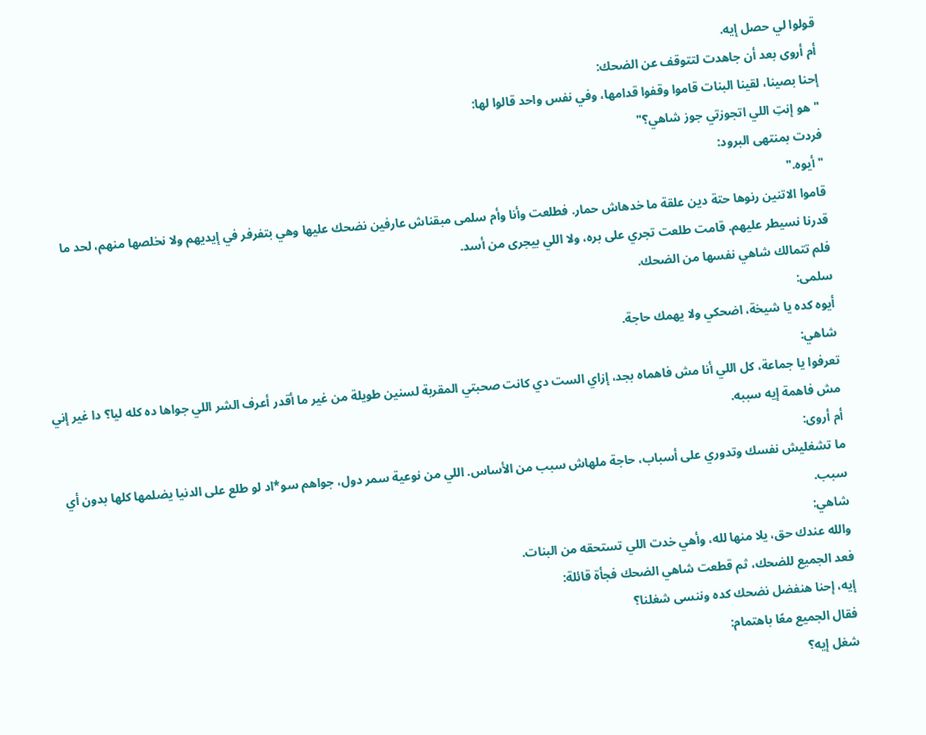قولوا لي حصل إيه.
أم أروى بعد أن جاهدت لتتوقف عن الضحك:
إحنا بصينا، لقينا البنات قاموا وقفوا قدامها، وفي نفس واحد قالوا لها:
"هو إنتِ اللي اتجوزتي جوز شاهي؟"
فردت بمنتهى البرود:
"أيوه."
قاموا الاتنين رنوها حتة دين علقة ما خدهاش حمار. فطلعت وأنا وأم سلمى مبقناش عارفين نضحك عليها وهي بتفرفر في إيديهم ولا نخلصها منهم، لحد ما قدرنا نسيطر عليهم. قامت طلعت تجري على بره، ولا اللي بيجرى من أسد.
فلم تتمالك شاهي نفسها من الضحك.
سلمى:
أيوه كده يا شيخة، اضحكي ولا يهمك حاجة.
شاهي:
تعرفوا يا جماعة، كل اللي أنا مش فاهماه بجد، إزاي الست دي كانت صحبتي المقربة لسنين طويلة من غير ما أقدر أعرف الشر اللي جواها ده كله ليا؟ دا غير إني مش فاهمة إيه سببه.
أم أروى:
ما تشغليش نفسك وتدوري على أسباب، حاجة ملهاش سبب من الأساس. اللي من نوعية سمر دول، جواهم سو*اد لو طلع على الدنيا يضلمها كلها بدون أي سبب.
شاهي:
والله عندك حق، يلا منها لله، وأهي خدت اللي تستحقه من البنات.
فعد الجميع للضحك، ثم قطعت شاهي الضحك فجأة قائلة:
إيه، إحنا هنفضل نضحك كده وننسى شغلنا؟
فقال الجميع معًا باهتمام:
شغل إيه؟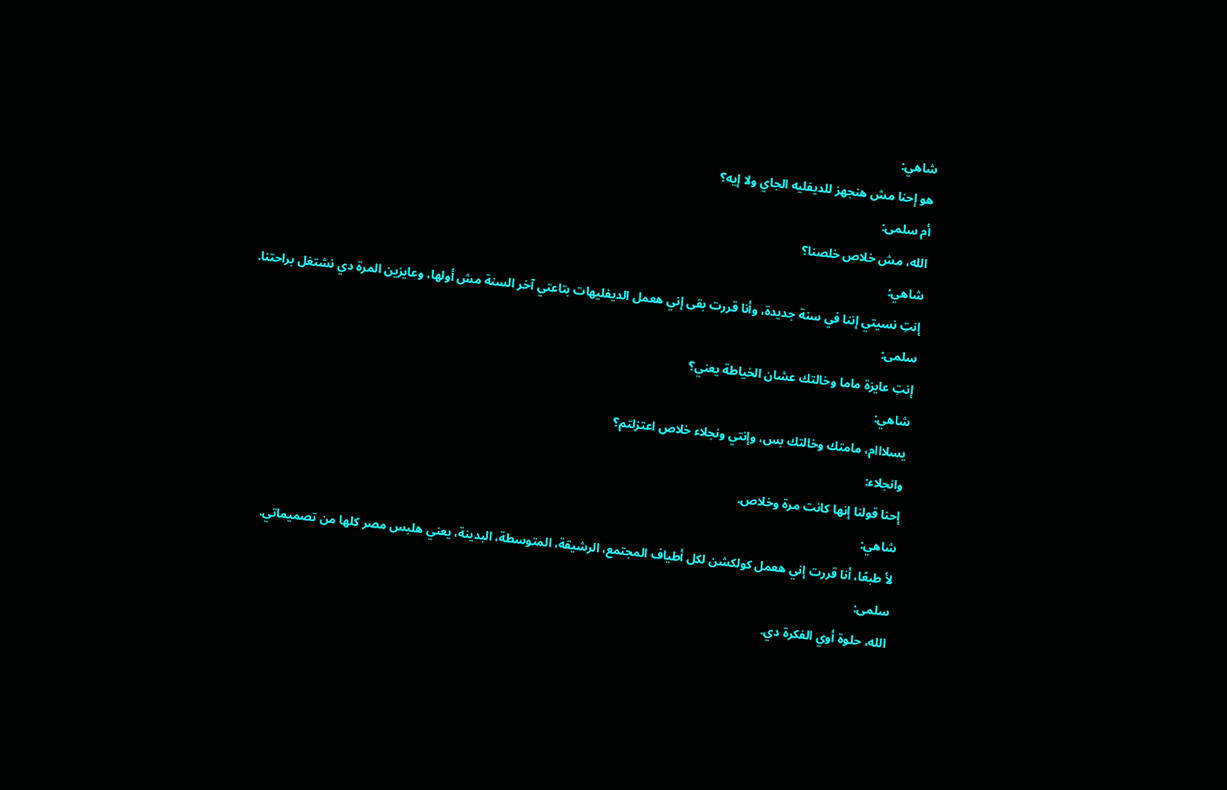شاهي:
هو إحنا مش هنجهز للديفليه الجاي ولا إيه؟
أم سلمى:
الله، مش خلاص خلصنا؟
شاهي:
إنتِ نسيتي إننا في سنة جديدة، وأنا قررت بقى إني هعمل الديفليهات بتاعتي آخر السنة مش أولها، وعايزين المرة دي نشتغل براحتنا.
سلمى:
إنتِ عايزة ماما وخالتك عشان الخياطة يعني؟
شاهي:
يسلااام، مامتك وخالتك بس، وإنتي ونجلاء خلاص اعتزلتم؟
وانجلاء:
إحنا قولنا إنها كانت مرة وخلاص.
شاهي:
لأ طبعًا، أنا قررت إني هعمل كولكشن لكل أطياف المجتمع، الرشيقة، المتوسطة، البدينة، يعني هلبس مصر كلها من تصميماتي.
سلمى:
الله، حلوة أوي الفكرة دي.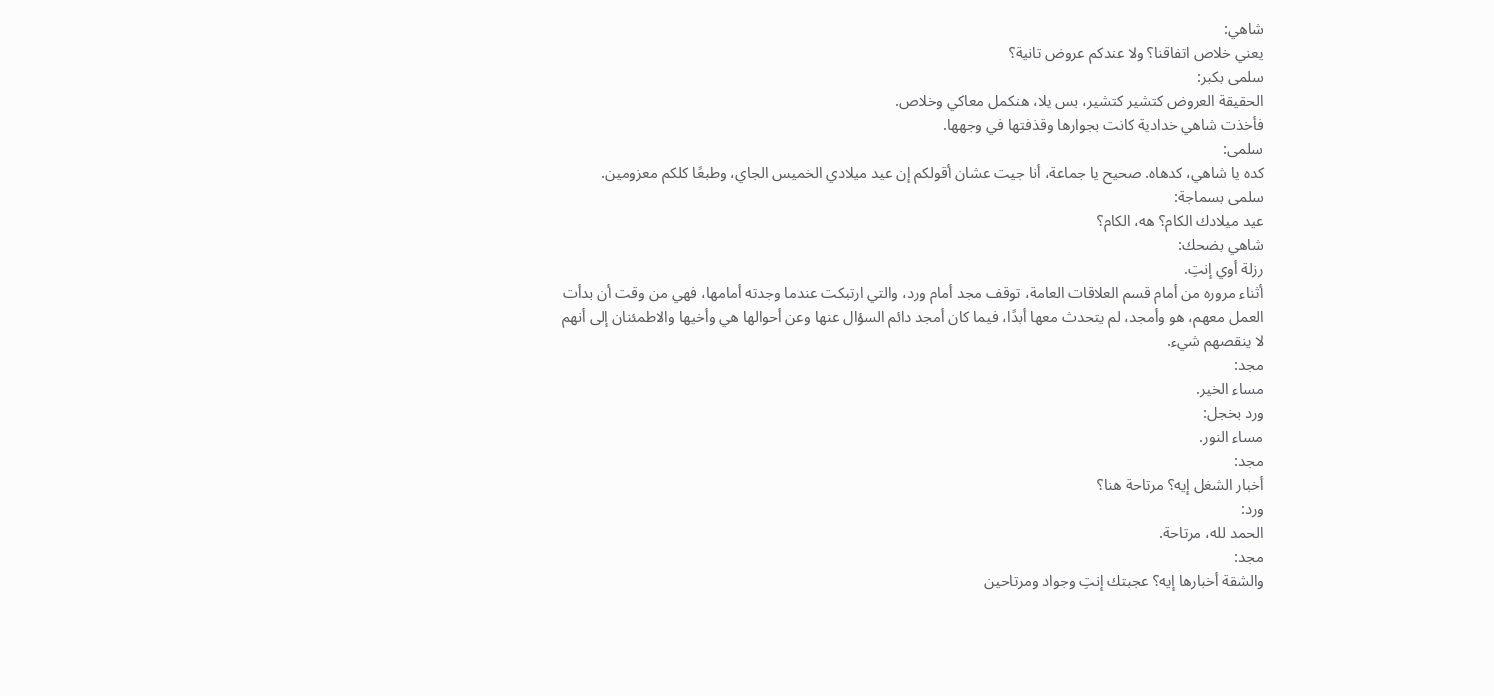شاهي:
يعني خلاص اتفاقنا؟ ولا عندكم عروض تانية؟
سلمى بكبر:
الحقيقة العروض كتشير كتشير، بس يلا، هنكمل معاكي وخلاص.
فأخذت شاهي خدادية كانت بجوارها وقذفتها في وجهها.
سلمى:
كده يا شاهي، كدهاه. صحيح يا جماعة، أنا جيت عشان أقولكم إن عيد ميلادي الخميس الجاي، وطبعًا كلكم معزومين.
سلمى بسماجة:
عيد ميلادك الكام؟ هه، الكام؟
شاهي بضحك:
رزلة أوي إنتِ.
أثناء مروره من أمام قسم العلاقات العامة، توقف مجد أمام ورد، والتي ارتبكت عندما وجدته أمامها، فهي من وقت أن بدأت العمل معهم، هو وأمجد، لم يتحدث معها أبدًا، فيما كان أمجد دائم السؤال عنها وعن أحوالها هي وأخيها والاطمئنان إلى أنهم لا ينقصهم شيء.
مجد:
مساء الخير.
ورد بخجل:
مساء النور.
مجد:
أخبار الشغل إيه؟ مرتاحة هنا؟
ورد:
الحمد لله، مرتاحة.
مجد:
والشقة أخبارها إيه؟ عجبتك إنتِ وجواد ومرتاحين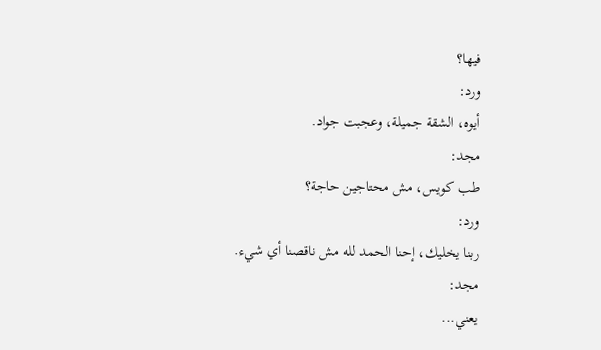فيها؟
ورد:
أيوه، الشقة جميلة، وعجبت جواد.
مجد:
طب كويس، مش محتاجين حاجة؟
ورد:
ربنا يخليك، إحنا الحمد لله مش ناقصنا أي شيء.
مجد:
يعني...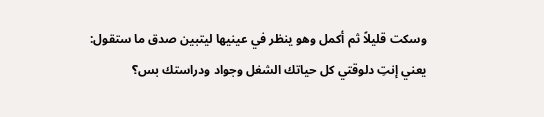وسكت قليلاً ثم أكمل وهو ينظر في عينيها ليتبين صدق ما ستقول:
يعني إنتِ دلوقتي كل حياتك الشغل وجواد ودراستك بس؟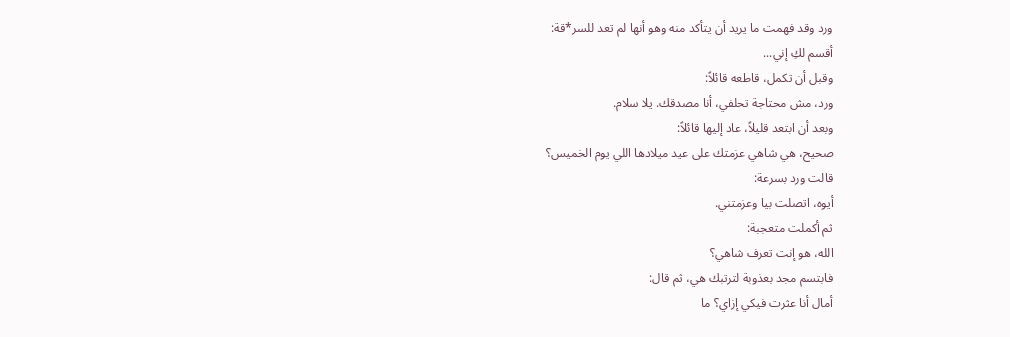ورد وقد فهمت ما يريد أن يتأكد منه وهو أنها لم تعد للسر*قة:
أقسم لكِ إني...
وقبل أن تكمل، قاطعه قائلاً:
ورد، مش محتاجة تحلفي، أنا مصدقك. يلا سلام.
وبعد أن ابتعد قليلاً، عاد إليها قائلاً:
صحيح، هي شاهي عزمتك على عيد ميلادها اللي يوم الخميس؟
قالت ورد بسرعة:
أيوه، اتصلت بيا وعزمتني.
ثم أكملت متعجبة:
الله، هو إنت تعرف شاهي؟
فابتسم مجد بعذوبة لترتبك هي، ثم قال:
أمال أنا عثرت فيكي إزاي؟ ما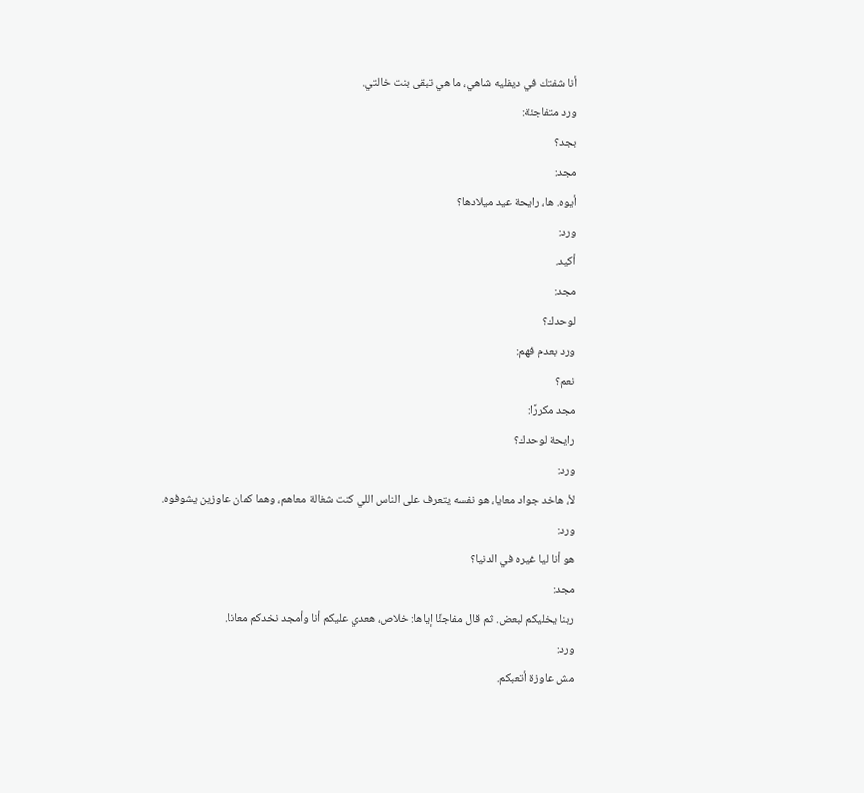أنا شفتك في ديفليه شاهي، ما هي تبقى بنت خالتي.
ورد متفاجئة:
بجد؟
مجد:
أيوه. ها، رايحة عيد ميلادها؟
ورد:
أكيد.
مجد:
لوحدك؟
ورد بعدم فهم:
نعم؟
مجد مكررًا:
رايحة لوحدك؟
ورد:
لأ، هاخد جواد معايا، هو نفسه يتعرف على الناس اللي كنت شغالة معاهم، وهما كمان عاوزين يشوفوه.
ورد:
هو أنا ليا غيره في الدنيا؟
مجد:
ربنا يخليكم لبعض. ثم قال مفاجئًا إياها: خلاص، هعدي عليكم أنا وأمجد نخدكم معانا.
ورد:
مش عاوزة أتعبكم.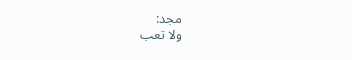مجد:
ولا تعب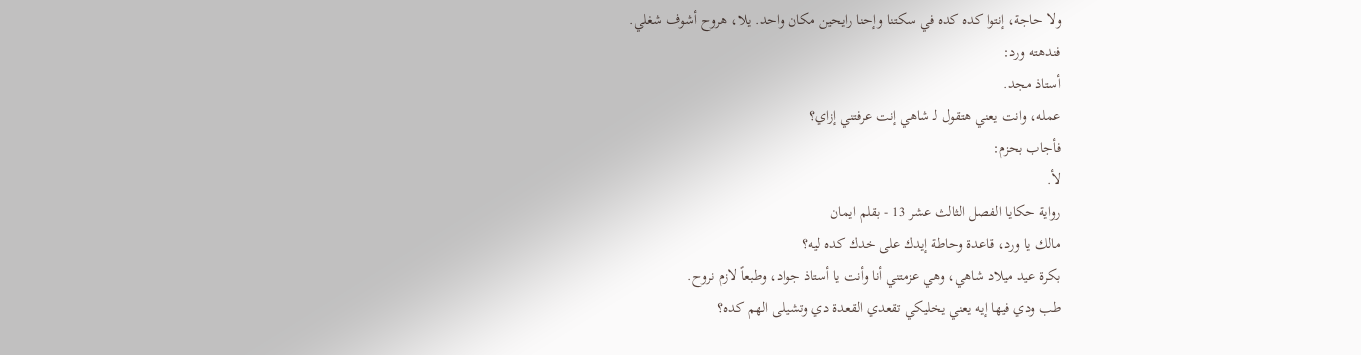ولا حاجة، إنتوا كده كده في سكتنا وإحنا رايحين مكان واحد. يلا، هروح أشوف شغلي.
فندهته ورد:
أستاذ مجد.
عمله، وانت يعني هتقول لـ شاهي إنت عرفتني إزاي؟
فأجاب بحزم:
لأ.
رواية حكايا الفصل الثالث عشر 13 - بقلم ايمان
مالك يا ورد، قاعدة وحاطة إيدك على خدك كده ليه؟
بكرة عيد ميلاد شاهي، وهي عزمتني أنا وأنت يا أستاذ جواد، وطبعاً لازم نروح.
طب ودي فيها إيه يعني يخليكي تقعدي القعدة دي وتشيلى الهم كده؟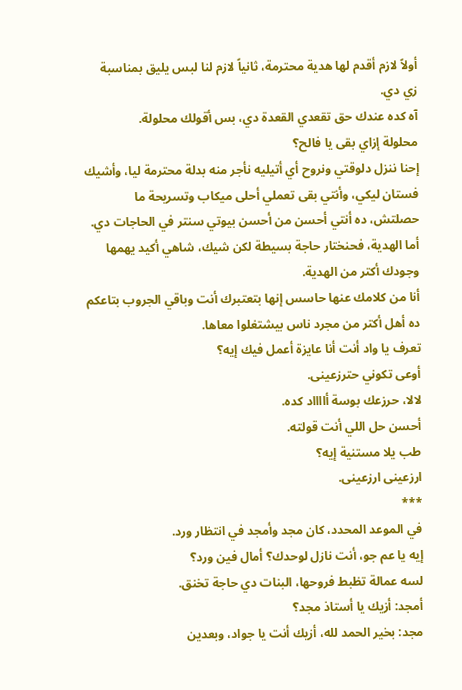أولاً لازم أقدم لها هدية محترمة، ثانياً لازم لنا لبس يليق بمناسبة زي دي.
آه كده عندك حق تقعدي القعدة دي، بس أقولك محلولة.
محلولة إزاي بقى يا فالح؟
إحنا ننزل دلوقتي ونروح أي أتيليه نأجر منه بدلة محترمة ليا، وأشيك فستان ليكي، وأنتي بقى تعملي أحلى ميكاب وتسريحة ما حصلتش، ده أنتي أحسن من أحسن بيوتي سنتر في الحاجات دي.
أما الهدية، فحنختار حاجة بسيطة لكن شيك، شاهي أكيد يهمها وجودك أكتر من الهدية.
أنا من كلامك عنها حاسس إنها بتعتبرك أنت وباقي الجروب بتاعكم ده أهل أكتر من مجرد ناس بيشتغلوا معاها.
تعرف يا واد أنت أنا عايزة أعمل فيك إيه؟
أوعى تكوني حترزعينى.
لالا، حرزعك بوسة أااااد كده.
أحسن حل اللي أنت قولته.
طب يلا مستنية إيه؟
ارزعينى ارزعينى.
***
في الموعد المحدد، كان مجد وأمجد في انتظار ورد.
إيه يا عم جو، أنت نازل لوحدك؟ أمال فين ورد؟
لسه عمالة تظبط فروحها، البنات دي حاجة تخنق.
أمجد: أزيك يا أستاذ مجد؟
مجد: بخير الحمد لله، أزيك أنت يا جواد، وبعدين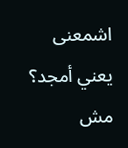اشمعنى يعني أمجد؟ مش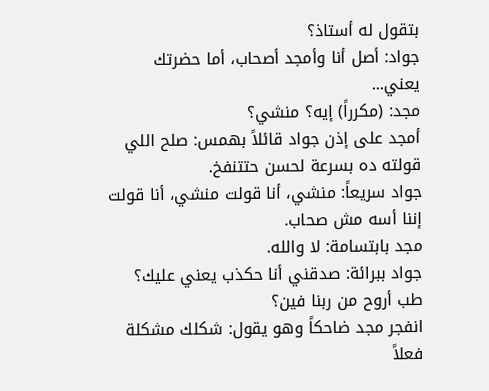بتقول له أستاذ؟
جواد: أصل أنا وأمجد أصحاب، أما حضرتك يعني...
مجد: (مكرراً) إيه؟ منشي؟
أمجد على إذن جواد قائلاً بهمس: صلح اللي قولته ده بسرعة لحسن حتتنفخ.
جواد سريعاً: منشي، أنا قولت منشي، أنا قولت إننا أسه مش صحاب.
مجد بابتسامة: لا والله.
جواد ببرائة: صدقني أنا حكذب يعني عليك؟ طب أروح من ربنا فين؟
انفجر مجد ضاحكاً وهو يقول: شكلك مشكلة فعلاً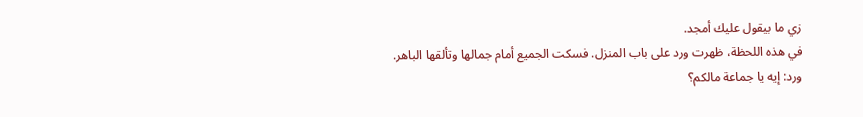زي ما بيقول عليك أمجد.
في هذه اللحظة، ظهرت ورد على باب المنزل. فسكت الجميع أمام جمالها وتألقها الباهر.
ورد: إيه يا جماعة مالكم؟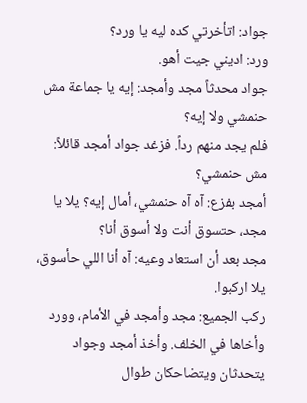جواد: اتأخرتي كده ليه يا ورد؟
ورد: اديني جيت أهو.
جواد محدثاً مجد وأمجد: إيه يا جماعة مش حنمشي ولا إيه؟
فلم يجد منهم رداً. فزغد جواد أمجد قائلاً: مش حنمشي؟
أمجد بفزع: آه آه حنمشي، أمال إيه؟ يلا يا مجد، حتسوق أنت ولا أسوق أنا؟
مجد بعد أن استعاد وعيه: آه أنا اللي حأسوق، يلا اركبوا.
ركب الجميع: مجد وأمجد في الأمام، وورد وأخاها في الخلف. وأخذ أمجد وجواد يتحدثان ويتضاحكان طوال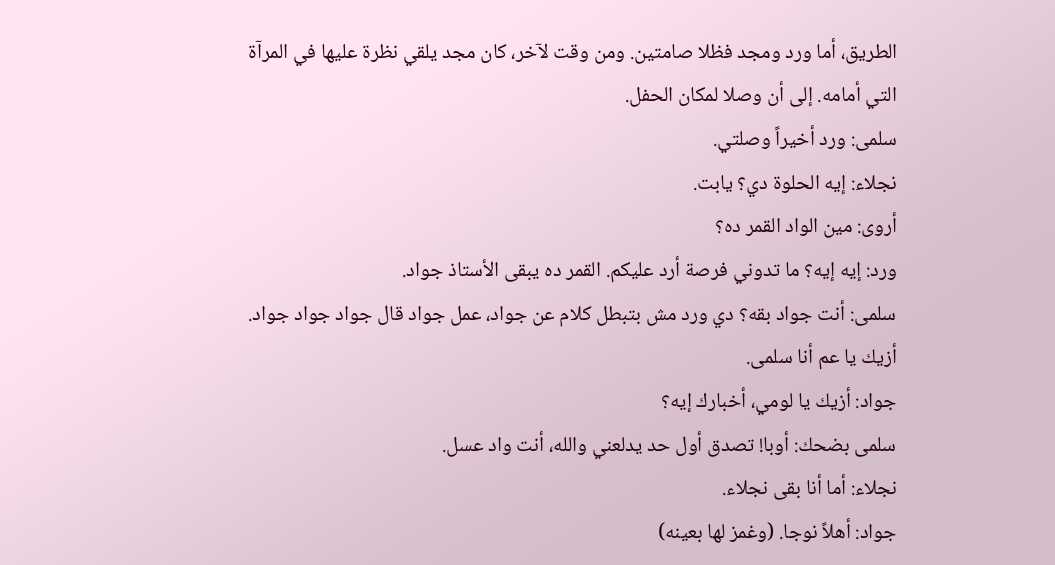الطريق، أما ورد ومجد فظلا صامتين. ومن وقت لآخر، كان مجد يلقي نظرة عليها في المرآة التي أمامه. إلى أن وصلا لمكان الحفل.
سلمى: ورد أخيراً وصلتي.
نجلاء: إيه الحلوة دي؟ يابت.
أروى: مين الواد القمر ده؟
ورد: إيه إيه؟ ما تدوني فرصة أرد عليكم. القمر ده يبقى الأستاذ جواد.
سلمى: أنت جواد بقه؟ دي ورد مش بتبطل كلام عن جواد، عمل جواد قال جواد جواد جواد. أزيك يا عم أنا سلمى.
جواد: أزيك يا لومي، أخبارك إيه؟
سلمى بضحك: أوبا! تصدق أول حد يدلعني والله، أنت واد عسل.
نجلاء: أما أنا بقى نجلاء.
جواد: أهلاً نوجا. (وغمز لها بعينه)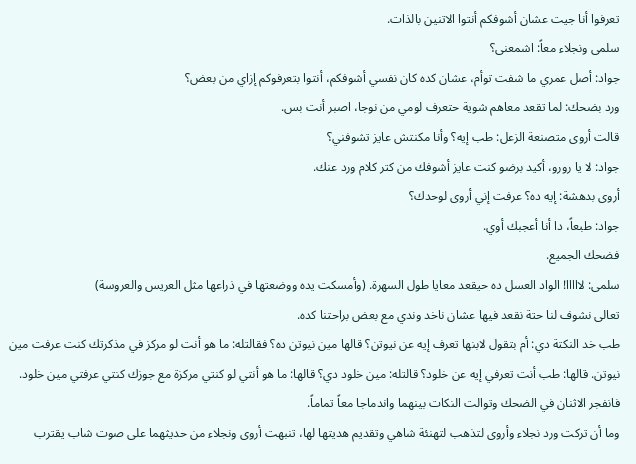تعرفوا أنا جيت عشان أشوفكم أنتوا الاتنين بالذات.
سلمى ونجلاء معاً: اشمعنى؟
جواد: أصل عمري ما شفت توأم، عشان كده كان نفسي أشوفكم، أنتوا بتعرفوكم إزاي من بعض؟
ورد بضحك: لما تقعد معاهم شوية حتعرف لومي من نوجا، اصبر أنت بس.
قالت أروى متصنعة الزعل: طب إيه؟ وأنا مكنتش عايز تشوفني؟
جواد: لا يا رورو، أكيد برضو كنت عايز أشوفك من كتر كلام ورد عنك.
أروى بدهشة: إيه ده؟ عرفت إني أروى لوحدك؟
جواد: طبعاً، دا أنا أعجبك أوي.
فضحك الجميع.
سلمى: لااااا! الواد العسل ده حيقعد معايا طول السهرة. (وأمسكت يده ووضعتها في ذراعها مثل العريس والعروسة)
تعالى نشوف لنا حتة نقعد فيها عشان ناخد وندي مع بعض براحتنا كده.
طب خد النكتة دي: أم بتقول لابنها تعرف إيه عن نيوتن؟ قالها مين نيوتن ده؟ فقالتله: ما هو أنت لو مركز في مذكرتك كنت عرفت مين نيوتن. قالها: طب أنت تعرفي إيه عن خلود؟ قالتله: مين خلود دي؟ قالها: ما هو أنتي لو كنتي مركزة مع جوزك كنتي عرفتي مين خلود.
فانفجر الاثنان في الضحك وتوالت النكات بينهما واندماجا معاً تماماً.
وما أن تركت ورد نجلاء وأروى لتذهب لتهنئة شاهي وتقديم هديتها لها، تنبهت أروى ونجلاء من حديثهما على صوت شاب يقترب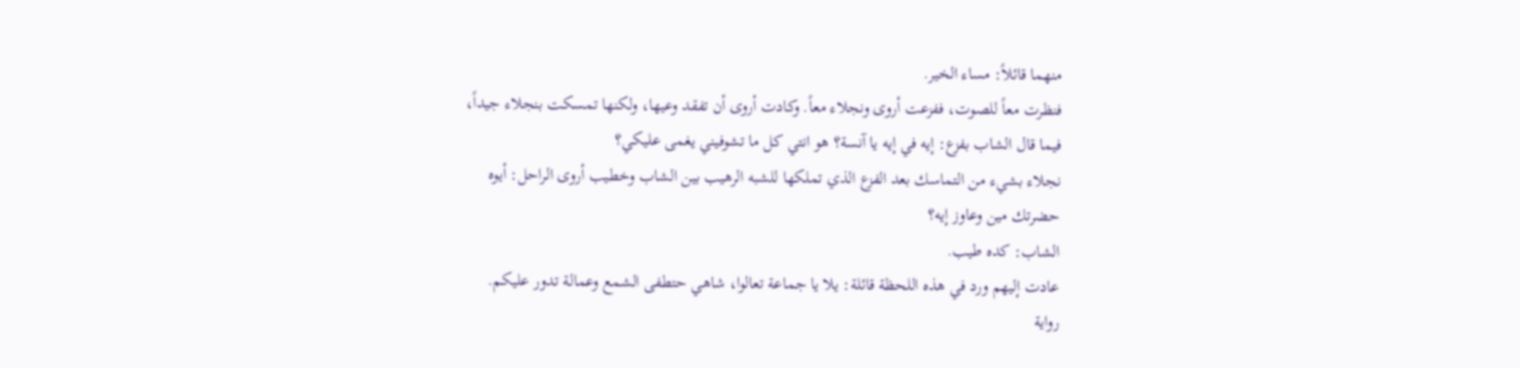منهما قائلاً: مساء الخير.
فنظرت معاً للصوت، ففزعت أروى ونجلاء معاً. وكادت أروى أن تفقد وعيها، ولكنها تمسكت بنجلاء جيداً، فيما قال الشاب بفزع: إيه في إيه يا آنسة؟ هو انتي كل ما تشوفيني يغمى عليكي؟
نجلاء بشيء من التماسك بعد الفزع الذي تملكها للشبه الرهيب بين الشاب وخطيب أروى الراحل: أيوه حضرتك مين وعاوز إيه؟
الشاب: كده طيب.
عادت إليهم ورد في هذه اللحظة قائلة: يلا يا جماعة تعالوا، شاهي حتطفى الشمع وعمالة تدور عليكم.
رواية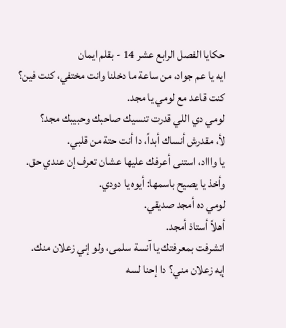حكايا الفصل الرابع عشر 14 - بقلم ايمان
ايه يا عم جواد، من ساعة ما دخلنا وانت مختفي، كنت فين؟
كنت قاعد مع لومي يا مجد.
لومي دي اللي قدرت تنسيك صاحبك وحبيبك مجد؟
لأ، مقدرش أنساك أبداً، دا أنت حتة من قلبي.
يا واااد، استنى أعرفك عليها عشان تعرف إن عندي حق.
وأخذ يا يصيح باسمها: أيوه يا دودي.
لومي ده أمجد صديقي.
أهلاً أستاذ أمجد.
اتشرفت بمعرفتك يا آنسة سلمى، ولو إني زعلان منك.
إيه زعلان مني؟ دا إحنا لسه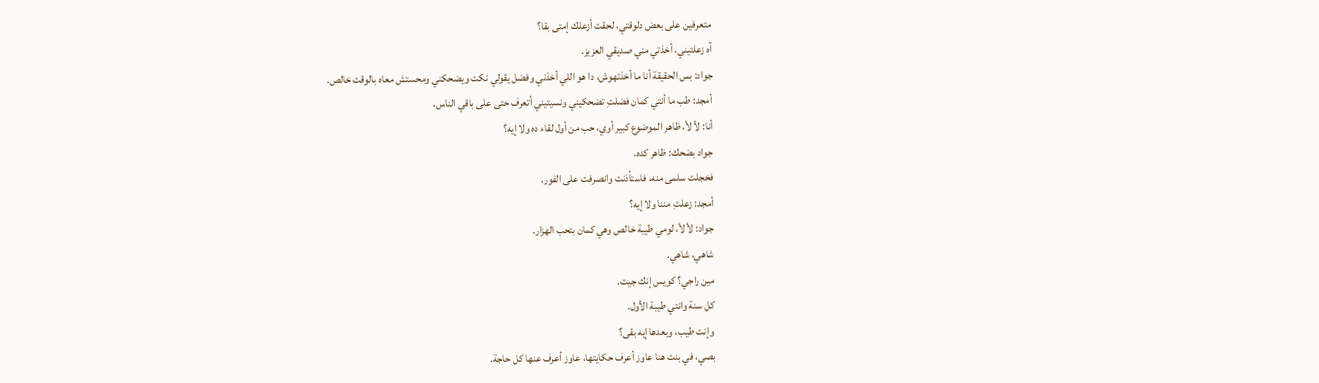متعرفين على بعض دلوقتي، لحقت أزعلك إمتى بقا؟
آه زعلتيني، أخذتي مني صديقي العزيز.
جواد: بس الحقيقة أنا ما أخذتهوش، دا هو اللي أخذني وفضل يقولي نكت ويضحكني ومحستش معاه بالوقت خالص.
أمجد: طب ما أنتي كمان فضلتِ تضحكيني ونسيتيني أتعرف حتى على باقي الناس.
أنا: لأ لأ، ظاهر الموضوع كبير أوي، حب من أول لقاء ده ولا إيه؟
جواد بضحك: ظاهر كده.
فخجلت سلمى منه، فاستأذنت وانصرفت على الفور.
أمجد: زعلتِ مننا ولا إيه؟
جواد: لأ لأ، لومي طيبة خالص وهي كمان بتحب الهزار.
شاهي، شاهي.
مين راجي؟ كويس إنك جيت.
كل سنة وانتي طيبة الأول.
وإنت طيب، وبعدها إيه بقى؟
بصي، في بنت هنا عاوز أعرف حكايتها، عاوز أعرف عنها كل حاجة.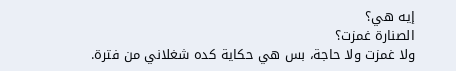إيه هي؟
الصنارة غمزت؟
ولا غمزت ولا حاجة، بس هي حكاية كده شغلاني من فترة.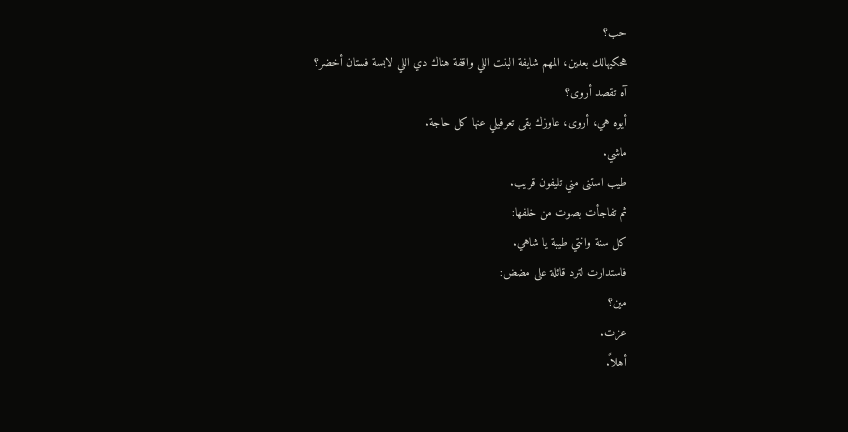حب؟
هحكيهالك بعدين، المهم شايفة البنت اللي واقفة هناك دي اللي لابسة فستان أخضر؟
آه تقصد أروى؟
أيوه هي، أروى، عاوزك بقى تعرفيلي عنها كل حاجة.
ماشي.
طيب استنى مني تليفون قريب.
ثم تفاجأت بصوت من خلفها:
كل سنة وانتي طيبة يا شاهي.
فاستدارت لترد قائلة على مضض:
مين؟
عزت.
أهلاً.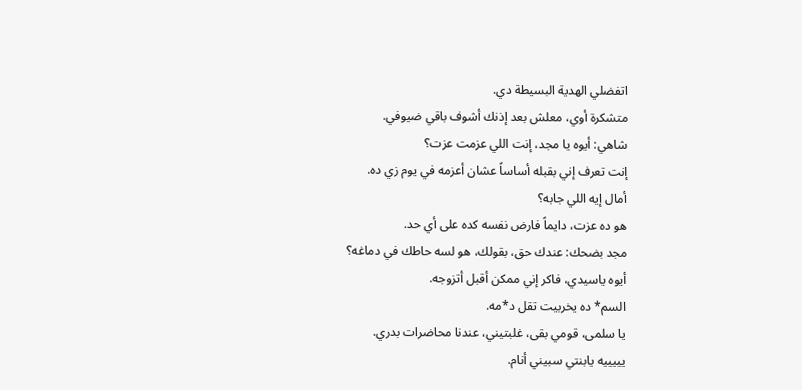اتفضلي الهدية البسيطة دي.
متشكرة أوي، معلش بعد إذنك أشوف باقي ضيوفي.
شاهي: أيوه يا مجد، إنت اللي عزمت عزت؟
إنت تعرف إني بقبله أساساً عشان أعزمه في يوم زي ده.
أمال إيه اللي جابه؟
هو ده عزت، دايماً فارض نفسه كده على أي حد.
مجد بضحك: عندك حق، بقولك، هو لسه حاطك في دماغه؟
أيوه ياسيدي، فاكر إني ممكن أقبل أتزوجه.
السم* ده يخربيت تقل د*مه.
يا سلمى، قومي بقى، غلبتيني، عندنا محاضرات بدري.
يييييه يابنتي سبيني أنام.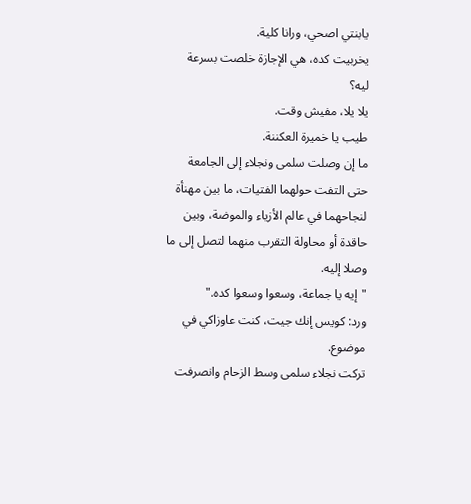يابنتي اصحي، ورانا كلية.
يخربيت كده، هي الإجازة خلصت بسرعة ليه؟
يلا يلا، مفيش وقت.
طيب يا خميرة العكننة.
ما إن وصلت سلمى ونجلاء إلى الجامعة حتى التفت حولهما الفتيات، ما بين مهنأة لنجاحهما في عالم الأزياء والموضة، وبين حاقدة أو محاولة التقرب منهما لتصل إلى ما وصلا إليه.
"إيه يا جماعة، وسعوا وسعوا كده."
ورد: كويس إنك جيت، كنت عاوزاكي في موضوع.
تركت نجلاء سلمى وسط الزحام وانصرفت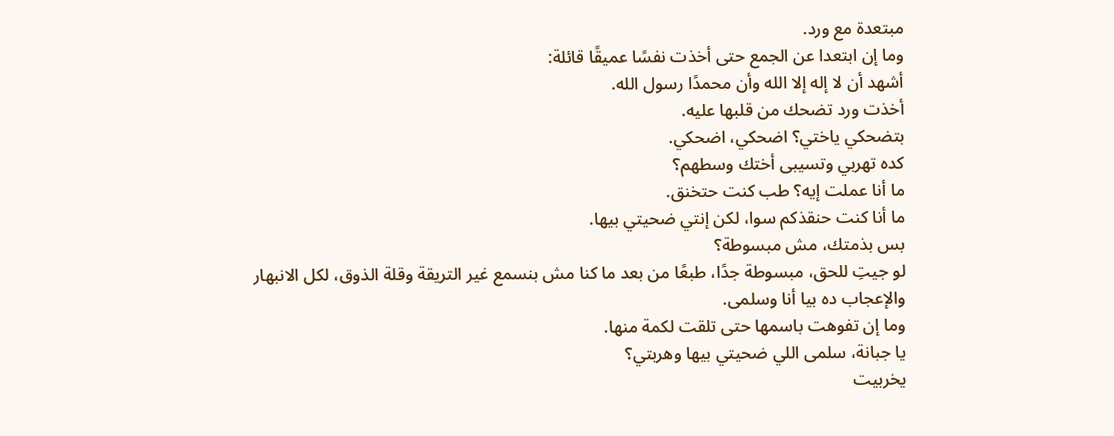مبتعدة مع ورد.
وما إن ابتعدا عن الجمع حتى أخذت نفسًا عميقًا قائلة:
أشهد أن لا إله إلا الله وأن محمدًا رسول الله.
أخذت ورد تضحك من قلبها عليه.
بتضحكي ياختي؟ اضحكي، اضحكي.
كده تهربي وتسيبى أختك وسطهم؟
ما أنا عملت إيه؟ طب كنت حتخنق.
ما أنا كنت حنقذكم سوا، لكن إنتي ضحيتي بيها.
بس بذمتك، مش مبسوطة؟
لو جيتِ للحق، مبسوطة جدًا، طبعًا من بعد ما كنا مش بنسمع غير التريقة وقلة الذوق، لكل الانبهار والإعجاب ده بيا أنا وسلمى.
وما إن تفوهت باسمها حتى تلقت لكمة منها.
يا جبانة، سلمى اللي ضحيتي بيها وهربتي؟
يخربيت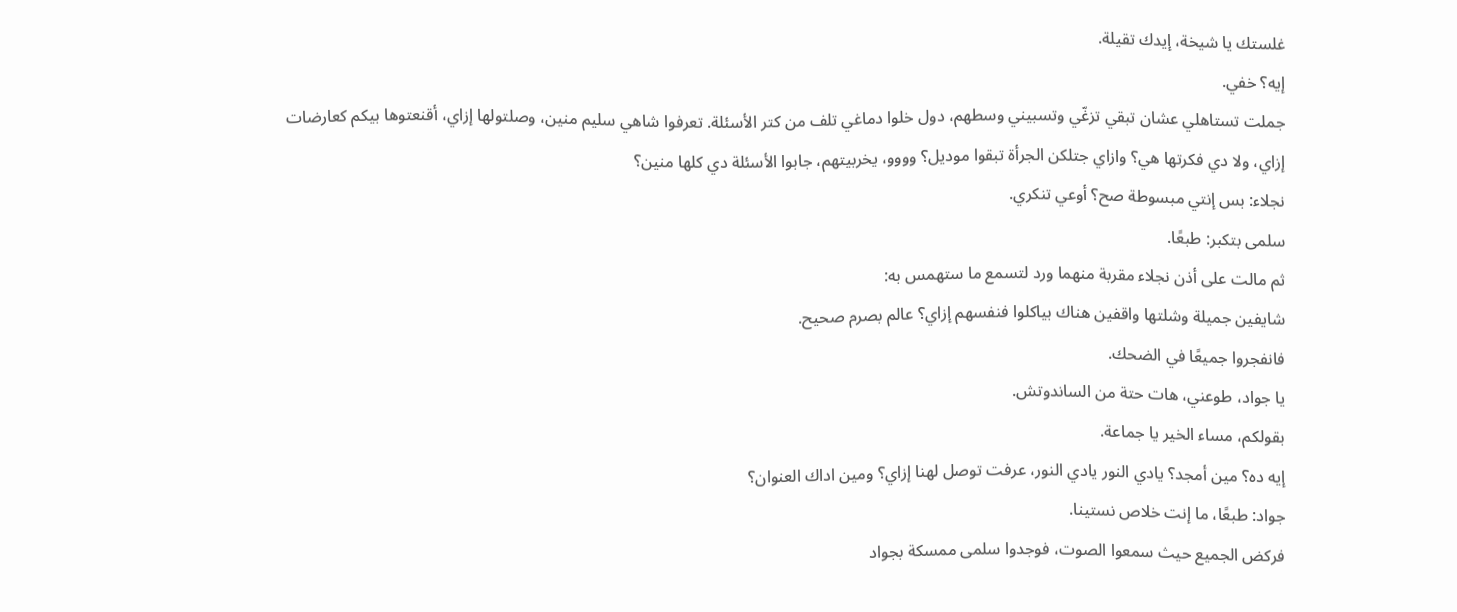غلستك يا شيخة، إيدك تقيلة.
إيه؟ خفي.
جملت تستاهلي عشان تبقي تزغّي وتسبيني وسطهم، دول خلوا دماغي تلف من كتر الأسئلة. تعرفوا شاهي سليم منين، وصلتولها إزاي، أقنعتوها بيكم كعارضات إزاي، ولا دي فكرتها هي؟ وازاي جتلكن الجرأة تبقوا موديل؟ وووو، يخربيتهم، جابوا الأسئلة دي كلها منين؟
نجلاء: بس إنتي مبسوطة صح؟ أوعي تنكري.
سلمى بتكبر: طبعًا.
ثم مالت على أذن نجلاء مقربة منهما ورد لتسمع ما ستهمس به:
شايفين جميلة وشلتها واقفين هناك بياكلوا فنفسهم إزاي؟ عالم بصرم صحيح.
فانفجروا جميعًا في الضحك.
يا جواد، طوعني، هات حتة من الساندوتش.
بقولكم، مساء الخير يا جماعة.
إيه ده؟ مين أمجد؟ يادي النور يادي النور، عرفت توصل لهنا إزاي؟ ومين اداك العنوان؟
جواد: طبعًا، ما إنت خلاص نستينا.
فركض الجميع حيث سمعوا الصوت، فوجدوا سلمى ممسكة بجواد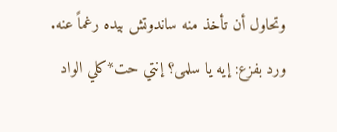وتحاول أن تأخذ منه ساندوتش بيده رغماً عنه.
ورد بفزع: إيه يا سلمى؟ إنتي حت*كلي الواد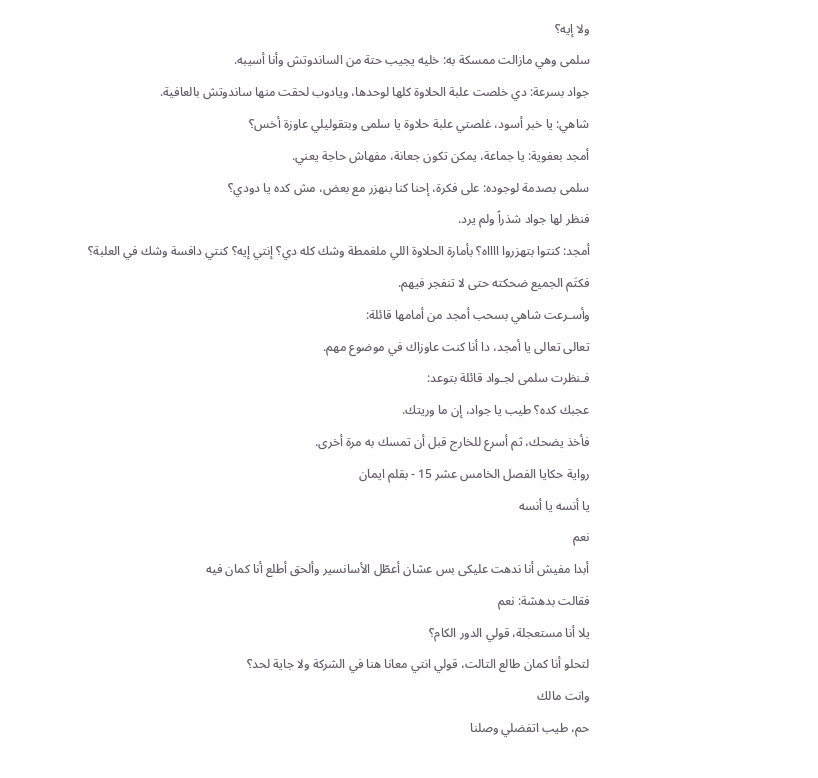ولا إيه؟
سلمى وهي مازالت ممسكة به: خليه يجيب حتة من الساندوتش وأنا أسيبه.
جواد بسرعة: دي خلصت علبة الحلاوة كلها لوحدها، ويادوب لحقت منها ساندوتش بالعافية.
شاهي: يا خبر أسود، غلصتي علبة حلاوة يا سلمى وبتقوليلي عاوزة أخس؟
أمجد بعفوية: يا جماعة، يمكن تكون جعانة، مفهاش حاجة يعني.
سلمى بصدمة لوجوده: على فكرة، إحنا كنا بنهزر مع بعض، مش كده يا دودي؟
فنظر لها جواد شذراً ولم يرد.
أمجد: كنتوا بتهزروا ااااه؟ بأمارة الحلاوة اللي ملغمطة وشك كله دي؟ إنتي إيه؟ كنتي دافسة وشك في العلبة؟
فكتَم الجميع ضحكته حتى لا تنفجر فيهم.
وأسـرعت شاهي بسحب أمجد من أمامها قائلة:
تعالى تعالى يا أمجد، دا أنا كنت عاوزاك في موضوع مهم.
فـنظرت سلمى لجـواد قائلة بتوعد:
عجبك كده؟ طيب يا جواد، إن ما وريتك.
فأخذ يضحك، ثم أسرع للخارج قبل أن تمسك به مرة أخرى.
رواية حكايا الفصل الخامس عشر 15 - بقلم ايمان
يا أنسه يا أنسه
نعم
أبدا مفيش أنا ندهت عليكى بس عشان أعطّل الأسانسير وألحق أطلع أنا كمان فيه
فقالت بدهشة: نعم
يلا أنا مستعجلة، قولي الدور الكام؟
لتحلو أنا كمان طالع التالت، قولي انتي معانا هنا في الشركة ولا جاية لحد؟
وانت مالك
حم، طيب اتفضلي وصلنا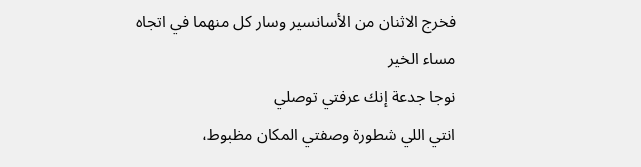فخرج الاثنان من الأسانسير وسار كل منهما في اتجاه
مساء الخير
نوجا جدعة إنك عرفتي توصلي
انتي اللي شطورة وصفتي المكان مظبوط،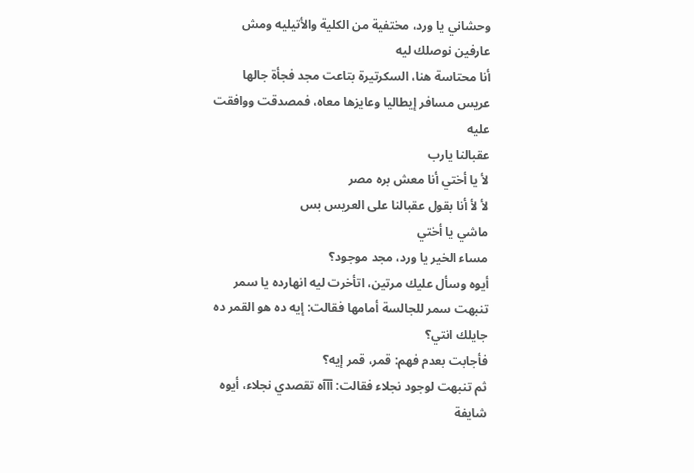وحشاني يا ورد، مختفية من الكلية والأتيليه ومش عارفين نوصلك ليه
أنا محتاسة هنا، السكرتيرة بتاعت مجد فجأة جالها عريس مسافر إيطاليا وعايزها معاه، فمصدقت ووافقت عليه
عقبالنا يارب
لأ يا أختي أنا معش بره مصر
لأ لأ أنا بقول عقبالنا على العريس بس
ماشي يا أختي
مساء الخير يا ورد، مجد موجود؟
أيوه وسأل عليك مرتين، اتأخرت ليه انهارده يا سمر
تنبهت سمر للجالسة أمامها فقالت: إيه ده هو القمر ده جايلك انتي؟
فأجابت بعدم فهم: قمر، قمر إيه؟
ثم تنبهت لوجود نجلاء فقالت: آآآه تقصدي نجلاء، أيوه شايفة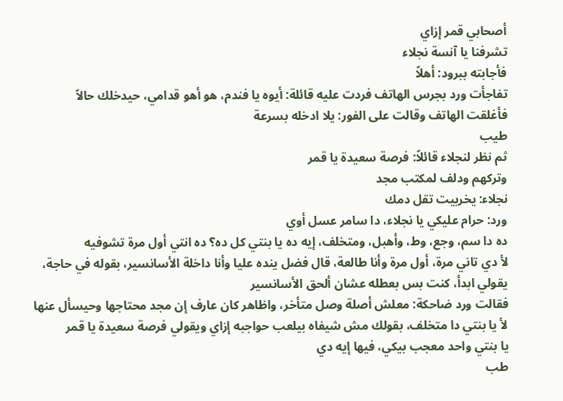أصحابي قمر إزاي
تشرفنا يا آنسة نجلاء
فأجابته ببرود: أهلاً
تفاجأت ورد بجرس الهاتف فردت عليه قائلة: أيوه يا فندم، هو أهو قدامي، حيدخلك حالاً
فأغلقت الهاتف وقالت على الفور: يلا ادخله بسرعة
طيب
ثم نظر لنجلاء قائلاً: فرصة سعيدة يا قمر
وتركهم ودلف لمكتب مجد
نجلاء: يخربيت تقل دمك
ورد: حرام عليكي يا نجلاء، دا سامر عسل أوي
ده دا سم، وجع، وط، وأهبل، ومتخلف، إيه ده يا بنتي كل ده؟ ده انتي أول مرة تشوفيه
لأ دي تاني مرة، أول مرة وأنا طالعة، قال فضل ينده عليا وأنا داخلة الأسانسير، بقوله في حاجة، يقولي ابدأ، كنت بس بعطله عشان ألحق الأسانسير
فقالت ورد ضاحكة: معلش أصلة وصل متأخر، واظاهر كان عارف إن مجد محتاجها وحيسأل عنها
لأ يا بنتي دا متخلف، بقولك مش شيفاه بيلعب حواجبه إزاي ويقولي فرصة سعيدة يا قمر
يا بنتي واحد معجب بيكي، فيها إيه دي
طب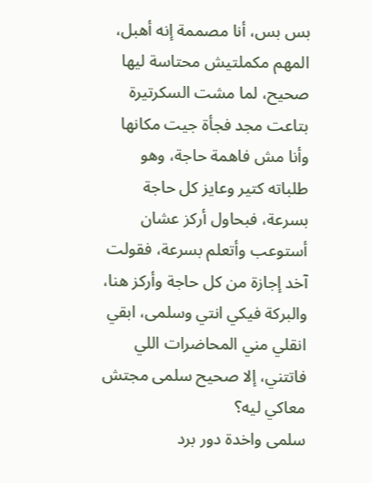بس بس، أنا مصممة إنه أهبل، المهم مكملتيش محتاسة ليها
صحيح، لما مشت السكرتيرة بتاعت مجد فجأة جيت مكانها وأنا مش فاهمة حاجة، وهو طلباته كتير وعايز كل حاجة بسرعة، فبحاول أركز عشان أستوعب وأتعلم بسرعة، فقولت آخد إجازة من كل حاجة وأركز هنا، والبركة فيكي انتي وسلمى، ابقي انقلي مني المحاضرات اللي فاتتني، إلا صحيح سلمى مجتش معاكي ليه؟
سلمى واخدة دور برد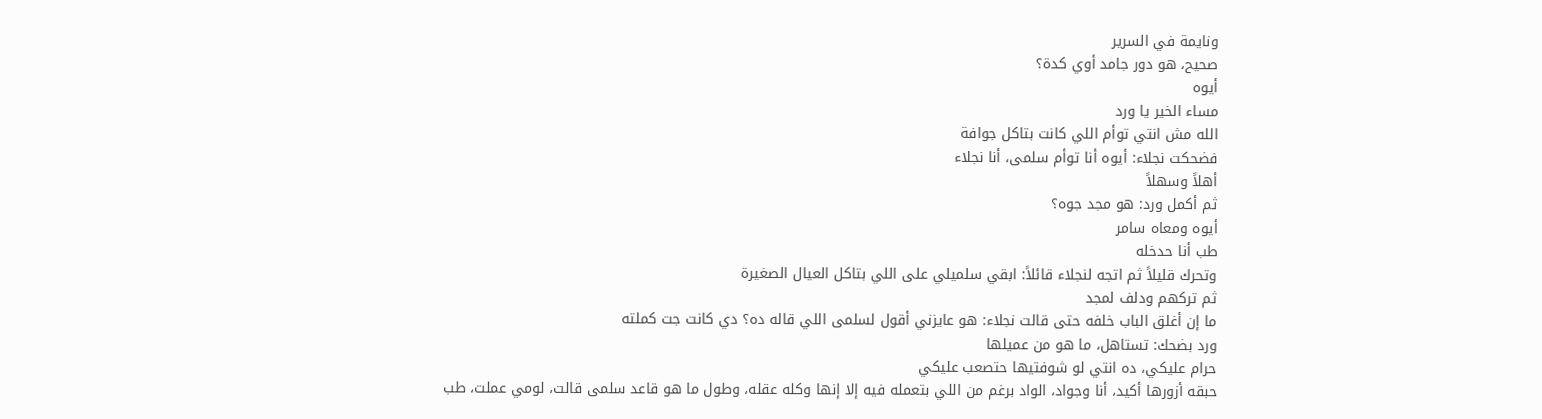ونايمة في السرير
صحيح، هو دور جامد أوي كدة؟
أيوه
مساء الخير يا ورد
الله مش انتي توأم اللي كانت بتاكل جوافة
فضحكت نجلاء: أيوه أنا توأم سلمى، أنا نجلاء
أهلاً وسهلاً
ثم أكمل ورد: هو مجد جوه؟
أيوه ومعاه سامر
طب أنا حدخله
وتحرك قليلاً ثم اتجه لنجلاء قائلاً: ابقي سلميلي على اللي بتاكل العيال الصغيرة
ثم تركهم ودلف لمجد
ما إن أغلق الباب خلفه حتى قالت نجلاء: هو عايزني أقول لسلمى اللي قاله ده؟ دي كانت جت كملته
ورد بضحك: تستاهل، ما هو من عميلها
حرام عليكي، ده انتي لو شوفتيها حتصعب عليكي
حبقه أزورها أكيد، أنا وجواد، الواد برغم من اللي بتعمله فيه إلا إنها وكله عقله، وطول ما هو قاعد سلمى قالت، لومي عملت، طب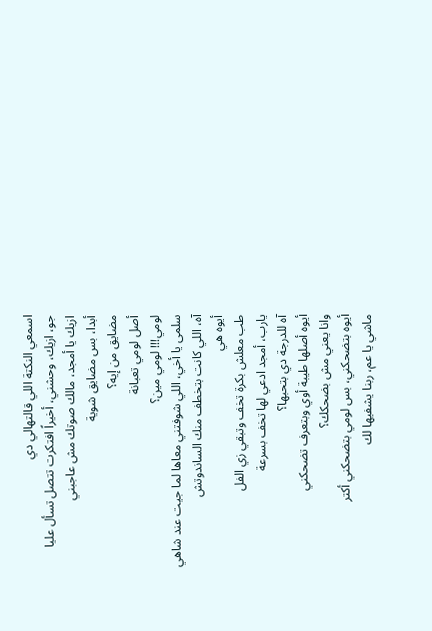اسمعي النكتة اللي قالتهالي دي
جو، ازيك، وحشني، أخيراً افتكرت تتصل تسأل عليا
ازيك يا أمجد، مالك صوتك مش عاجبني
أبدا، بس مضايق شوية
مضايق من إيه؟
أصل لومي تعبانة
لومي!!! لومي مين؟
سلمى يا أخي، اللي شوفتني معاها لما جيت عند شاهي
آه، اللي كانت بتخطف منك الساندوتش
أيوه هي
طب معلش بكرة تخف وتبقي زي الفل
يارب، أمجد ادعي لها تخف بسرعة
آه للدرجة دي بتحبها؟
أيوه أصلها طيبة أوي وبتعرف تضحكني
وانا يعني مش بضحكك؟
أيوه بتضحكني، بس لومي بتضحكني أكتر
ماشي يا عم، ربنا يشفيها لك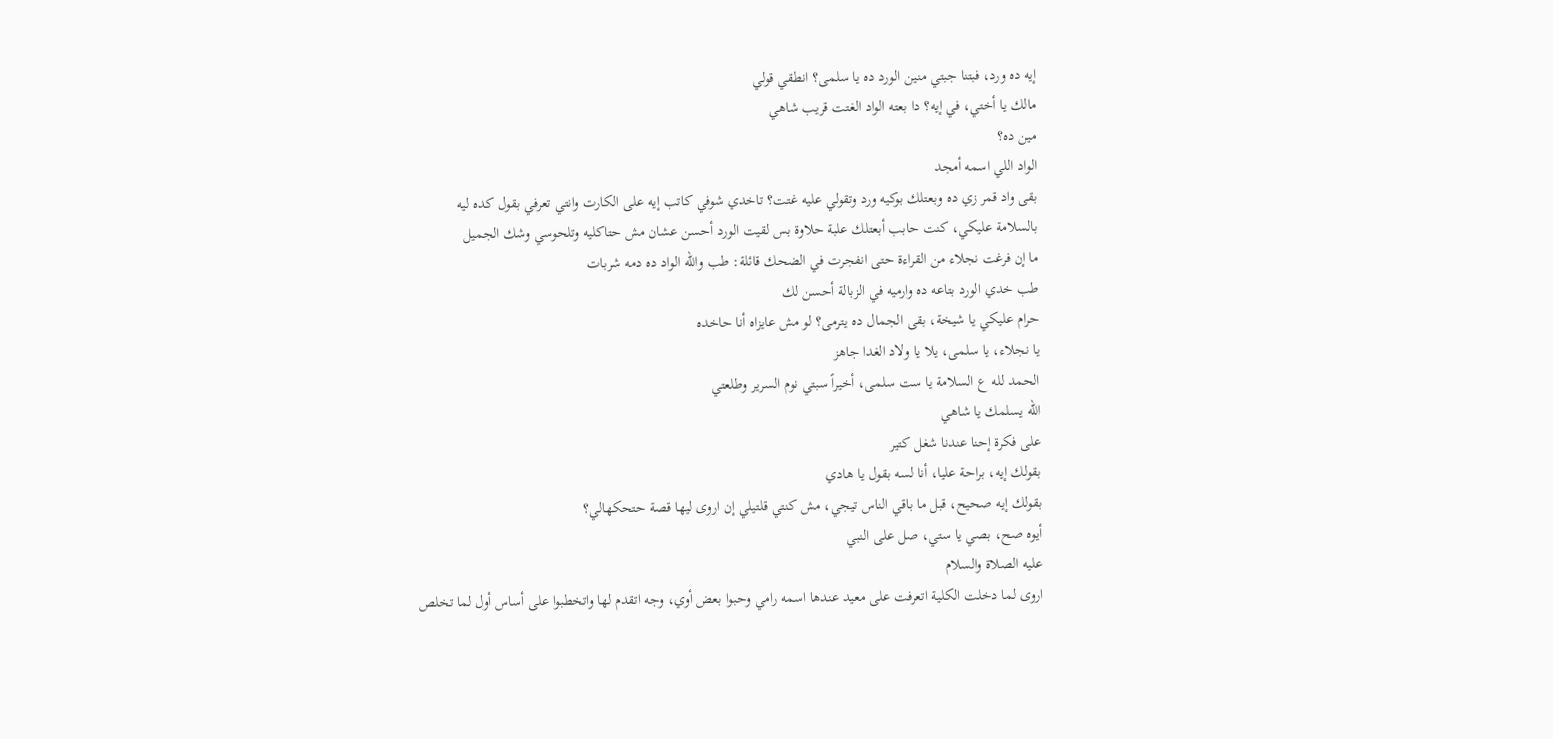إيه ده ورد، فبتنا جبتي منين الورد ده يا سلمى؟ انطقي قولي
مالك يا أختي، في إيه؟ دا بعته الواد الغتت قريب شاهي
مين ده؟
الواد اللي اسمه أمجد
بقى واد قمر زي ده وبعتلك بوكيه ورد وتقولي عليه غتت؟ تاخدي شوفي كاتب إيه على الكارت وانتي تعرفي بقول كده ليه
بالسلامة عليكي، كنت حابب أبعتلك علبة حلاوة بس لقيت الورد أحسن عشان مش حتاكليه وتلحوسي وشك الجميل
ما إن فرغت نجلاء من القراءة حتى انفجرت في الضحك قائلة: طب والله الواد ده دمه شربات
طب خدي الورد بتاعه ده وارميه في الزبالة أحسن لك
حرام عليكي يا شيخة، بقى الجمال ده يترمى؟ لو مش عايزاه أنا حاخده
يا نجلاء، يا سلمى، يلا يا ولاد الغدا جاهز
الحمد لله ع السلامة يا ست سلمى، أخيراً سبتي نوم السرير وطلعتي
الله يسلمك يا شاهي
على فكرة إحنا عندنا شغل كتير
بقولك إيه، براحة عليا، أنا لسه بقول يا هادي
بقولك إيه صحيح، قبل ما باقي الناس تيجي، مش كنتي قلتيلي إن اروى ليها قصة حتحكهالي؟
أيوه صح، بصي يا ستي، صل على النبي
عليه الصلاة والسلام
اروى لما دخلت الكلية اتعرفت على معيد عندها اسمه رامي وحبوا بعض أوي، وجه اتقدم لها واتخطبوا على أساس أول لما تخلص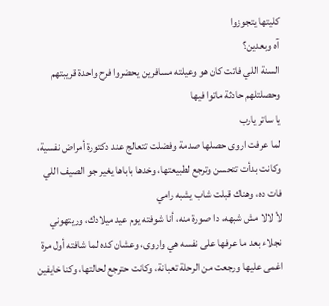كليتها يتجوزوا
آه وبعدين؟
السنة اللي فاتت كان هو وعيلته مسافرين يحضروا فرح واحدة قريبتهم وحصلتلهم حادثة ماتوا فيها
يا ساتر يارب
لما عرفت اروى حصلها صدمة وفضلت تتعالج عند دكتورة أمراض نفسية، وكانت بدأت تتحسن وترجع لطبيعتها، وخدها باباها يغير جو الصيف اللي فات ده، وهناك قبلت شاب يشبه رامي
لأ لالا مش شبهه، دا صورة منه، أنا شوفته يوم عيد ميلادك، وريتهوني نجلاء بعد ما عرفها على نفسه هي واروى، وعشان كده لما شافته أول مرة اغمى عليها ورجعت من الرحلة تعبانة، وكانت حترجع لحالتها، وكنا خايفين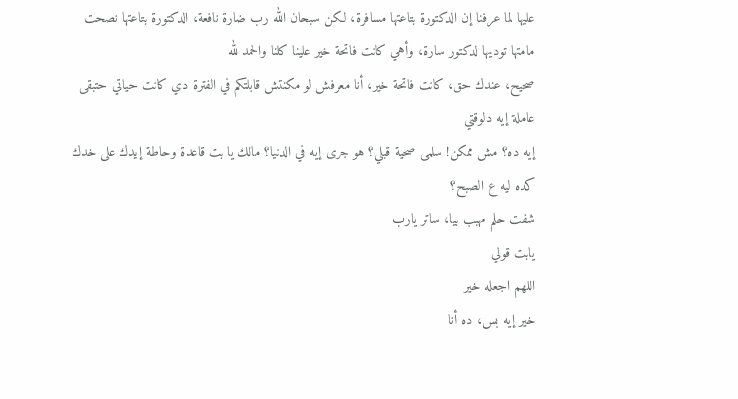عليها لما عرفنا إن الدكتورة بتاعتها مسافرة، لكن سبحان الله رب ضارة نافعة، الدكتورة بتاعتها نصحت مامتها توديها لدكتور سارة، وأهي كانت فاتحة خير علينا كلنا والحمد لله
صحيح، عندك حق، كانت فاتحة خير، أنا معرفش لو مكنتش قابلتكم في الفترة دي كانت حياتي حتبقى عاملة إيه دلوقتي
إيه ده؟ مش ممكن! سلمى صحية قبلي؟ هو جرى إيه في الدنيا؟ مالك يا بت قاعدة وحاطة إيدك على خدك كده ليه ع الصبح؟
شفت حلم مهبب بيا، ساتر يارب
يابت قولي
اللهم اجعله خير
خير إيه بس، ده أنا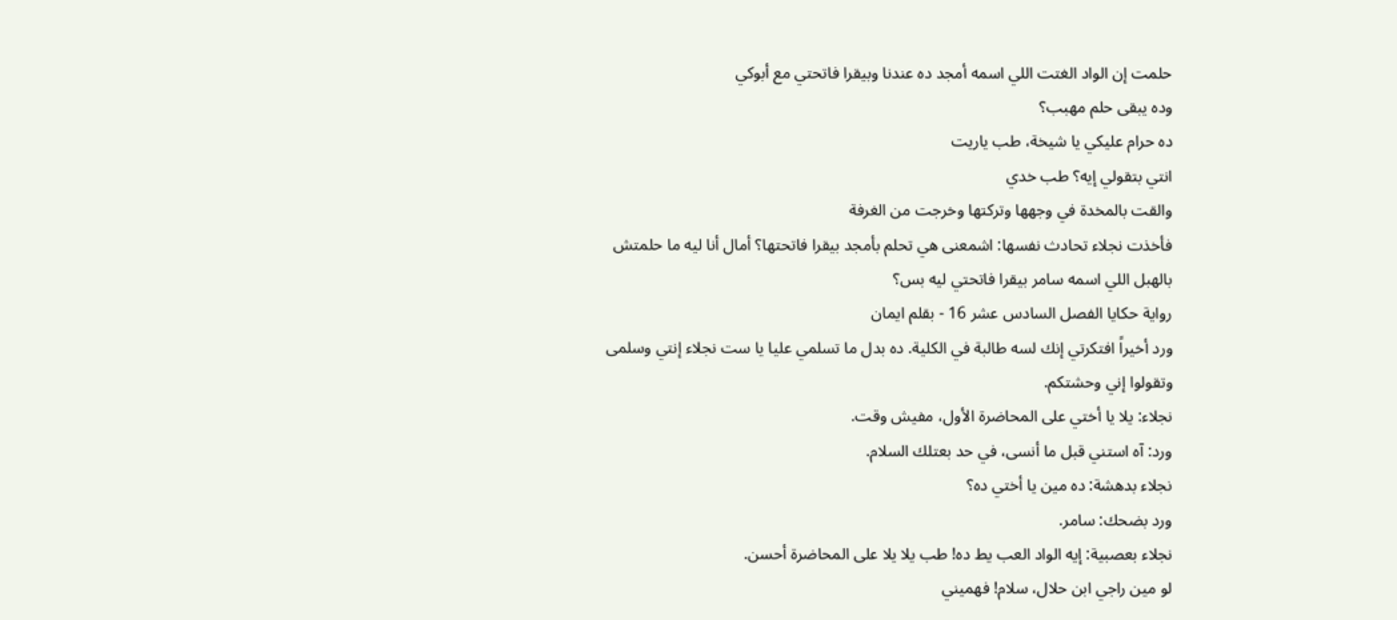حلمت إن الواد الغتت اللي اسمه أمجد ده عندنا وبيقرا فاتحتي مع أبوكي
وده يبقى حلم مهبب؟
ده حرام عليكي يا شيخة، طب ياريت
انتي بتقولي إيه؟ طب خدي
والقت بالمخدة في وجهها وتركتها وخرجت من الغرفة
فأخذت نجلاء تحادث نفسها: اشمعنى هي تحلم بأمجد بيقرا فاتحتها؟ أمال أنا ليه ما حلمتش بالهبل اللي اسمه سامر بيقرا فاتحتي ليه بس؟
رواية حكايا الفصل السادس عشر 16 - بقلم ايمان
ورد أخيراً افتكرتي إنك لسه طالبة في الكلية. ده بدل ما تسلمي عليا يا ست نجلاء إنتي وسلمى وتقولوا إني وحشتكم.
نجلاء: يلا يا أختي على المحاضرة الأول، مفيش وقت.
ورد: آه استني قبل ما أنسى، في حد بعتلك السلام.
نجلاء بدهشة: ده مين يا أختي ده؟
ورد بضحك: سامر.
نجلاء بعصبية: إيه الواد العب يط ده! طب يلا يلا على المحاضرة أحسن.
لو مين راجي ابن حلال، سلام! فهميني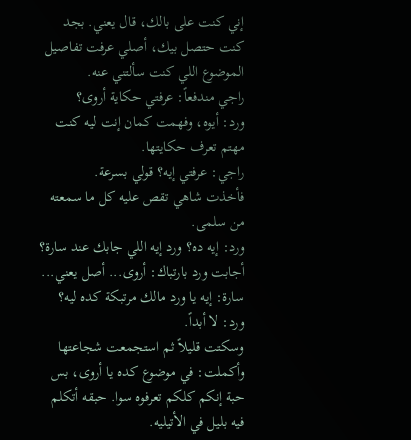إني كنت على بالك، قال يعني. بجد كنت حتصل بيك، أصلي عرفت تفاصيل الموضوع اللي كنت سألتني عنه.
راجي مندفعاً: عرفتي حكاية أروى؟
ورد: أيوه، وفهمت كمان إنت ليه كنت مهتم تعرف حكايتها.
راجي: عرفتي إيه؟ قولي بسرعة.
فأخذت شاهي تقص عليه كل ما سمعته من سلمى.
ورد: إيه ده؟ ورد إيه اللي جابك عند سارة؟
أجابت ورد بارتباك: أروى... أصل يعني...
سارة: إيه يا ورد مالك مرتبكة كده ليه؟
ورد: لا أبداً.
وسكتت قليلاً ثم استجمعت شجاعتها وأكملت: في موضوع كده يا أروى، بس حبة إنكم كلكم تعرفوه سوا. حبقه أتكلم فيه بليل في الأتيليه.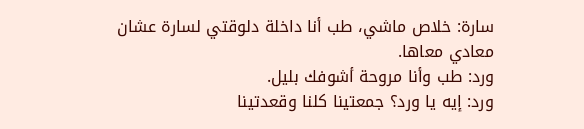سارة: خلاص ماشي، طب أنا داخلة دلوقتي لسارة عشان معادي معاها.
ورد: طب وأنا مروحة أشوفك بليل.
ورد: إيه يا ورد؟ جمعتينا كلنا وقعدتينا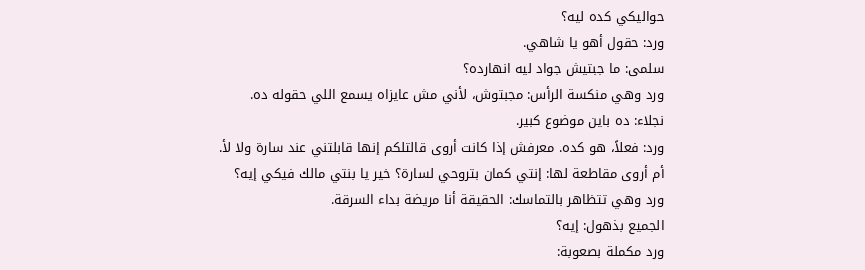حواليكي كده ليه؟
ورد: حقول أهو يا شاهي.
سلمى: ما جبتيش جواد ليه انهارده؟
ورد وهي منكسة الرأس: مجبتوش، لأني مش عايزاه يسمع اللي حقوله ده.
نجلاء: ده باين موضوع كبير.
ورد: فعلاً، هو كده. معرفش إذا كانت أروى قالتلكم إنها قابلتني عند سارة ولا لأ.
أم أروى مقاطعة لها: إنتي كمان بتروحي لسارة؟ خير يا بنتي مالك فيكي إيه؟
ورد وهي تتظاهر بالتماسك: الحقيقة أنا مريضة بداء السرقة.
الجميع بذهول: إيه؟
ورد مكملة بصعوبة: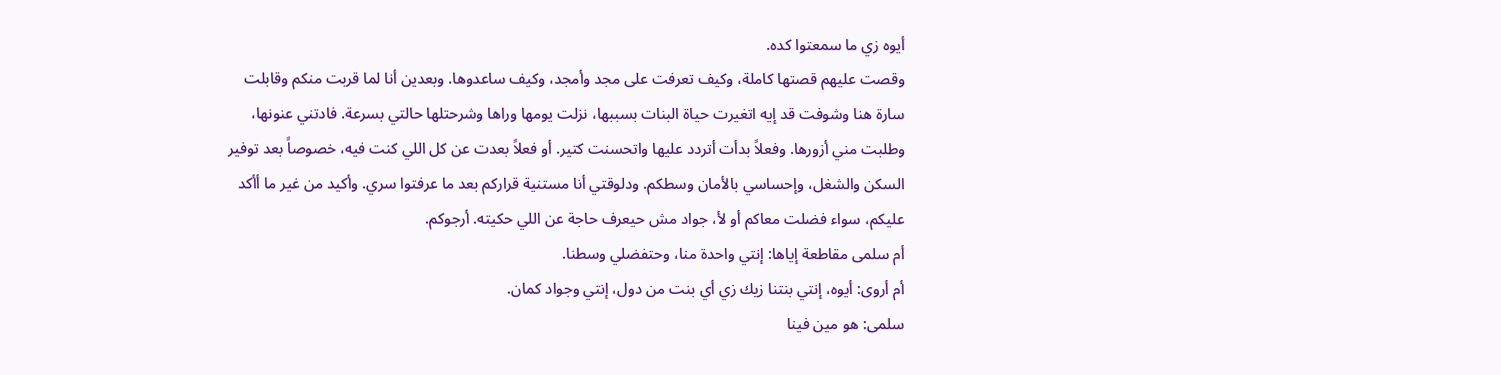أيوه زي ما سمعتوا كده.
وقصت عليهم قصتها كاملة، وكيف تعرفت على مجد وأمجد، وكيف ساعدوها. وبعدين أنا لما قربت منكم وقابلت سارة هنا وشوفت قد إيه اتغيرت حياة البنات بسببها، نزلت يومها وراها وشرحتلها حالتي بسرعة. فادتني عنونها، وطلبت مني أزورها. وفعلاً بدأت أتردد عليها واتحسنت كتير. أو فعلاً بعدت عن كل اللي كنت فيه، خصوصاً بعد توفير السكن والشغل، وإحساسي بالأمان وسطكم. ودلوقتي أنا مستنية قراركم بعد ما عرفتوا سري. وأكيد من غير ما أأكد عليكم، سواء فضلت معاكم أو لأ، جواد مش حيعرف حاجة عن اللي حكيته. أرجوكم.
أم سلمى مقاطعة إياها: إنتي واحدة منا، وحتفضلي وسطنا.
أم أروى: أيوه، إنتي بنتنا زيك زي أي بنت من دول، إنتي وجواد كمان.
سلمى: هو مين فينا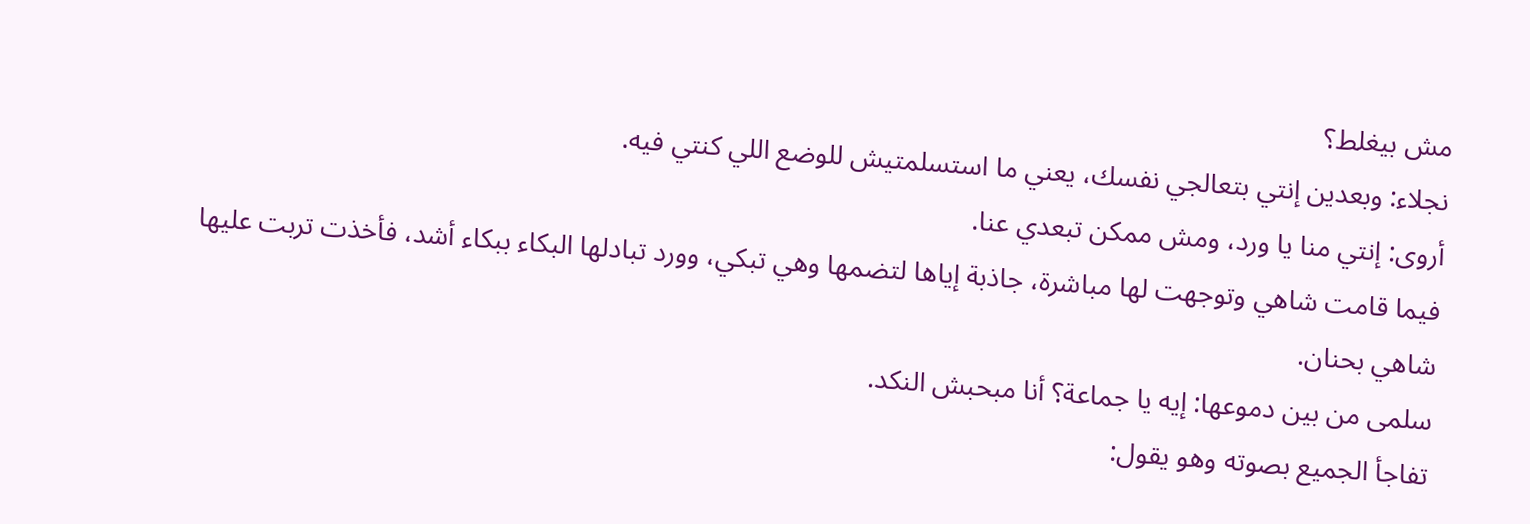مش بيغلط؟
نجلاء: وبعدين إنتي بتعالجي نفسك، يعني ما استسلمتيش للوضع اللي كنتي فيه.
أروى: إنتي منا يا ورد، ومش ممكن تبعدي عنا.
فيما قامت شاهي وتوجهت لها مباشرة، جاذبة إياها لتضمها وهي تبكي، وورد تبادلها البكاء ببكاء أشد، فأخذت تربت عليها شاهي بحنان.
سلمى من بين دموعها: إيه يا جماعة؟ أنا مبحبش النكد.
تفاجأ الجميع بصوته وهو يقول: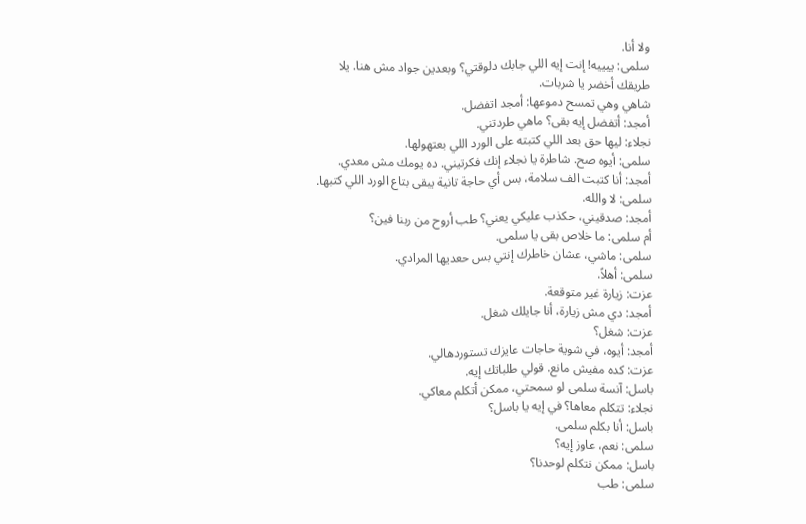ولا أنا.
سلمى: ييييه! إنت إيه اللي جابك دلوقتي؟ وبعدين جواد مش هنا. يلا طريقك أخضر يا شربات.
شاهي وهي تمسح دموعها: أمجد اتفضل.
أمجد: أتفضل إيه بقى؟ ماهي طردتني.
نجلاء: ليها حق بعد اللي كتبته على الورد اللي بعتهولها.
سلمى: أيوه صح. شاطرة يا نجلاء إنك فكرتيني. ده يومك مش معدي.
أمجد: أنا كتبت الف سلامة، بس أي حاجة تانية يبقى بتاع الورد اللي كتبها.
سلمى: لا والله.
أمجد: صدقيني، حكذب عليكي يعني؟ طب أروح من ربنا فين؟
أم سلمى: ما خلاص بقى يا سلمى.
سلمى: ماشي، عشان خاطرك إنتي بس حعديها المرادي.
سلمى: أهلاً.
عزت: زيارة غير متوقعة.
أمجد: دي مش زيارة، أنا جايلك شغل.
عزت: شغل؟
أمجد: أيوه، في شوية حاجات عايزك تستوردهالي.
عزت: كده مفيش مانع. قولي طلباتك إيه.
باسل: آنسة سلمى لو سمحتي، ممكن أتكلم معاكي.
نجلاء: تتكلم معاها؟ في إيه يا باسل؟
باسل: أنا بكلم سلمى.
سلمى: نعم، عاوز إيه؟
باسل: ممكن نتكلم لوحدنا؟
سلمى: طب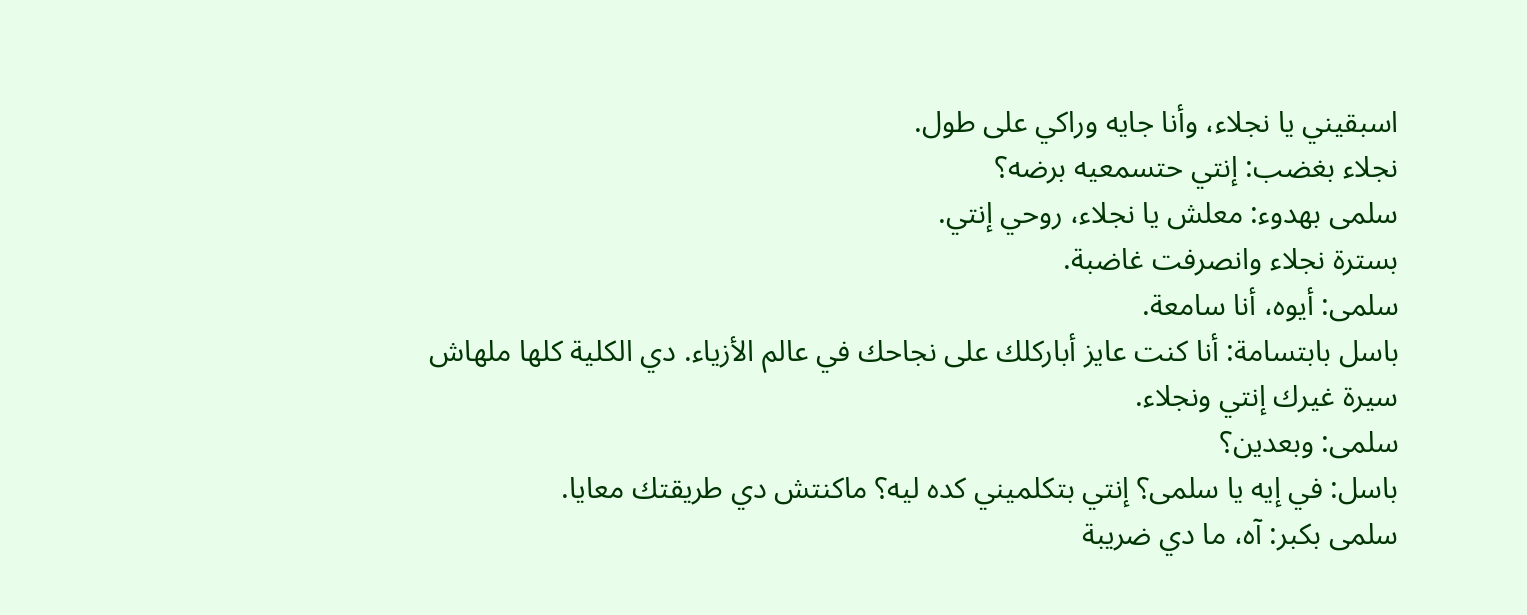اسبقيني يا نجلاء، وأنا جايه وراكي على طول.
نجلاء بغضب: إنتي حتسمعيه برضه؟
سلمى بهدوء: معلش يا نجلاء، روحي إنتي.
بسترة نجلاء وانصرفت غاضبة.
سلمى: أيوه، أنا سامعة.
باسل بابتسامة: أنا كنت عايز أباركلك على نجاحك في عالم الأزياء. دي الكلية كلها ملهاش سيرة غيرك إنتي ونجلاء.
سلمى: وبعدين؟
باسل: في إيه يا سلمى؟ إنتي بتكلميني كده ليه؟ ماكنتش دي طريقتك معايا.
سلمى بكبر: آه، ما دي ضريبة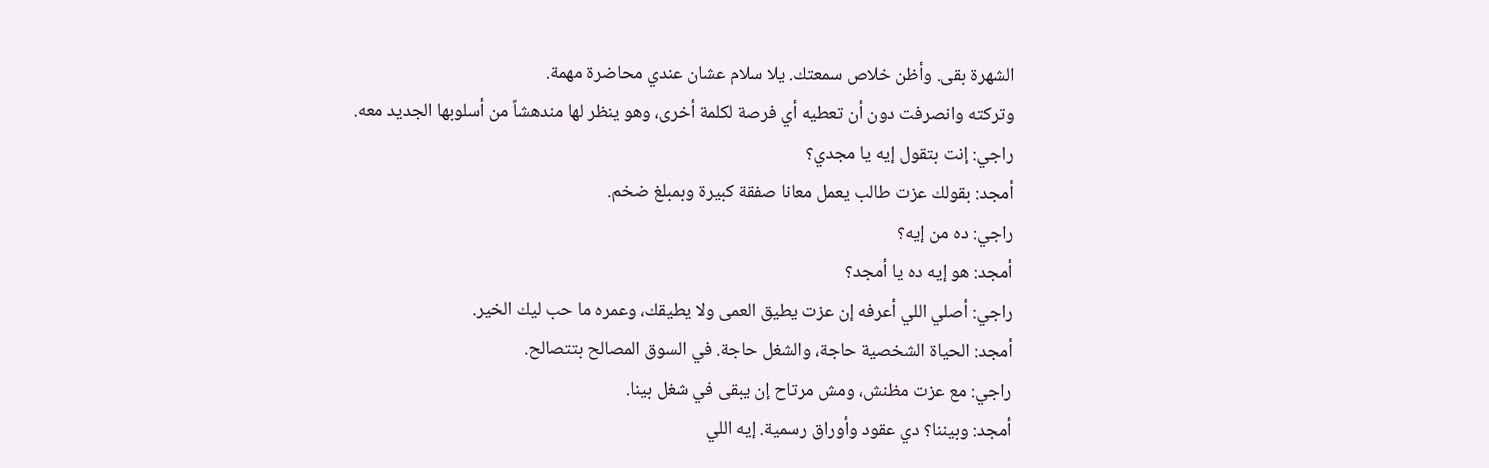الشهرة بقى. وأظن خلاص سمعتك. يلا سلام عشان عندي محاضرة مهمة.
وتركته وانصرفت دون أن تعطيه أي فرصة لكلمة أخرى، وهو ينظر لها مندهشاً من أسلوبها الجديد معه.
راجي: إنت بتقول إيه يا مجدي؟
أمجد: بقولك عزت طالب يعمل معانا صفقة كبيرة وبمبلغ ضخم.
راجي: ده من إيه؟
أمجد: هو إيه ده يا أمجد؟
راجي: أصلي اللي أعرفه إن عزت يطيق العمى ولا يطيقك، وعمره ما حب ليك الخير.
أمجد: الحياة الشخصية حاجة، والشغل حاجة. في السوق المصالح بتتصالح.
راجي: مع عزت مظنش، ومش مرتاح إن يبقى في شغل بينا.
أمجد: وبيننا؟ دي عقود وأوراق رسمية. إيه اللي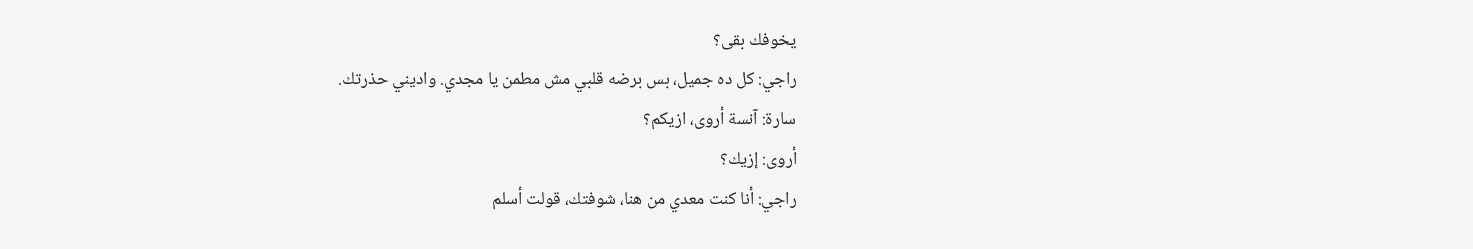يخوفك بقى؟
راجي: كل ده جميل، بس برضه قلبي مش مطمن يا مجدي. واديني حذرتك.
سارة: آنسة أروى، ازيكم؟
أروى: إزيك؟
راجي: أنا كنت معدي من هنا، شوفتك، قولت أسلم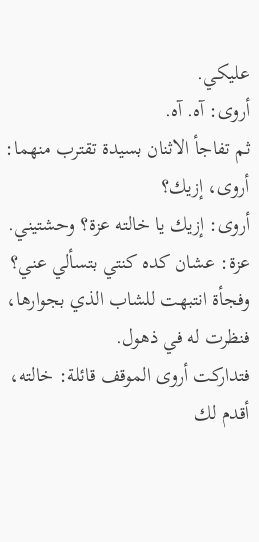عليكي.
أروى: آه. آه.
ثم تفاجأ الاثنان بسيدة تقترب منهما: أروى، إزيك؟
أروى: إزيك يا خالته عزة؟ وحشتيني.
عزة: عشان كده كنتي بتسألي عني؟
وفجأة انتبهت للشاب الذي بجوارها، فنظرت له في ذهول.
فتداركت أروى الموقف قائلة: خالته، أقدم لك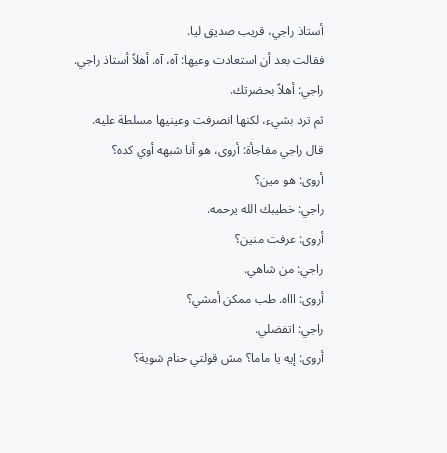أستاذ راجي، قريب صديق ليا.
فقالت بعد أن استعادت وعيها: آه، آه. أهلاً أستاذ راجي.
راجي: أهلاً بحضرتك.
ثم ترد بشيء، لكنها انصرفت وعينيها مسلطة عليه.
قال راجي مفاجأة: أروى، هو أنا شبهه أوي كده؟
أروى: هو مين؟
راجي: خطيبك الله يرحمه.
أروى: عرفت منين؟
راجي: من شاهي.
أروى: اااه. طب ممكن أمشي؟
راجي: اتفضلي.
أروى: إيه يا ماما؟ مش قولتي حنام شوية؟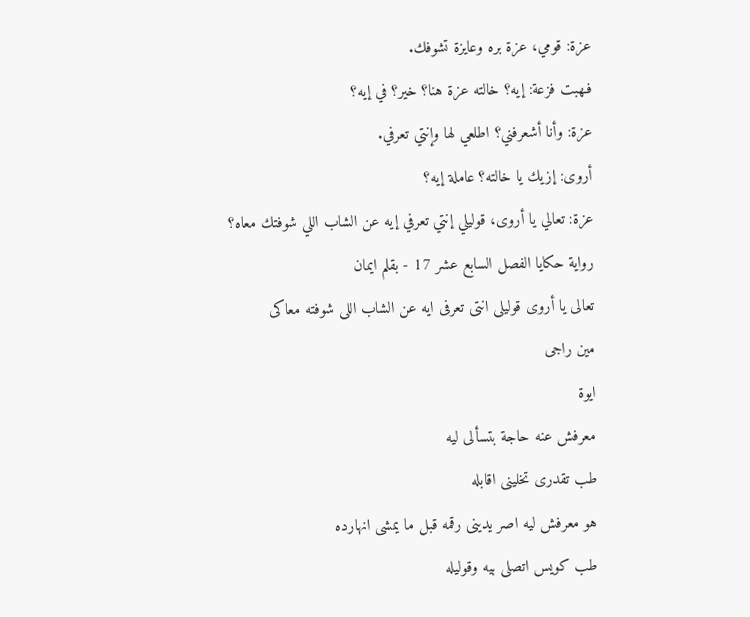عزة: قومي، عزة بره وعايزة تشوفك.
فـهبت فزعة: إيه؟ خالته عزة هنا؟ خير؟ في إيه؟
عزة: وأنا أشعرفني؟ اطلعي لها وإنتي تعرفي.
أروى: إزيك يا خالته؟ عاملة إيه؟
عزة: تعالي يا أروى، قوليلي إنتي تعرفي إيه عن الشاب اللي شوفتك معاه؟
رواية حكايا الفصل السابع عشر 17 - بقلم ايمان
تعالى يا أروى قوليلى انتى تعرفى ايه عن الشاب اللى شوفته معاكى
مين راجى
ايوة
معرفش عنه حاجة بتسألى ليه
طب تقدرى تخلينى اقابله
هو معرفش ليه اصر يدينى رقمه قبل ما يمشى انهارده
طب كويس اتصلى بيه وقوليله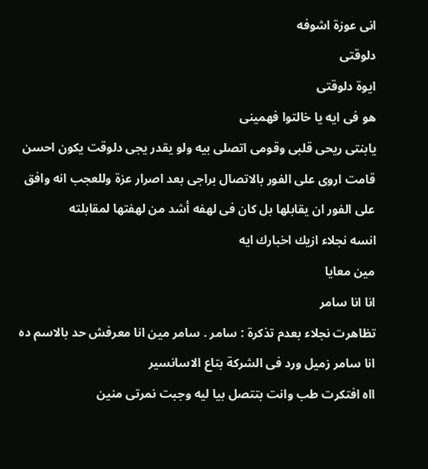انى عوزة اشوفه
دلوقتى
ايوة دلوقتى
هو فى ايه يا خالتوا فهمينى
يابنتى ريحى قلبى وقومى اتصلى بيه ولو يقدر يجى دلوقت يكون احسن
قامت اروى على الفور بالاتصال براجى بعد اصرار عزة وللعجب انه وافق على الفور ان يقابلها بل كان فى لهفه أشد من لهفتها لمقابلته
انسه نجلاء ازيك اخبارك ايه
مين معايا
انا انا سامر
تظاهرت نجلاء بعدم تذكرة : سامر . سامر مين انا معرفش حد بالاسم ده
انا سامر زميل ورد فى الشركة بتاع الاسانسير
ااه افتكرت طب وانت بتتصل بيا ليه وجبت نمرتى منين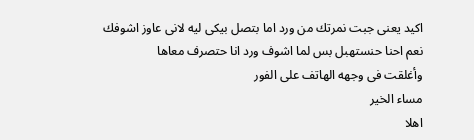اكيد يعنى جبت نمرتك من ورد اما بتصل بيكى ليه لانى عاوز اشوفك
نعم احنا حنستهبل بس لما اشوف ورد انا حتصرف معاها
وأغلقت فى وجهه الهاتف على الفور
مساء الخير
اهلا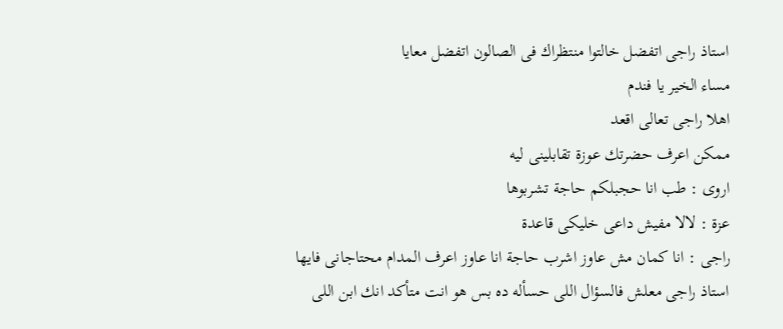استاذ راجى اتفضل خالتوا منتظراك فى الصالون اتفضل معايا
مساء الخير يا فندم
اهلا راجى تعالى اقعد
ممكن اعرف حضرتك عوزة تقابلينى ليه
اروى : طب انا حجبلكم حاجة تشربوها
عزة : لالا مفيش داعى خليكى قاعدة
راجى : انا كمان مش عاوز اشرب حاجة انا عاوز اعرف المدام محتاجانى فايها
استاذ راجى معلش فالسؤال اللى حسأله ده بس هو انت متأكد انك ابن اللى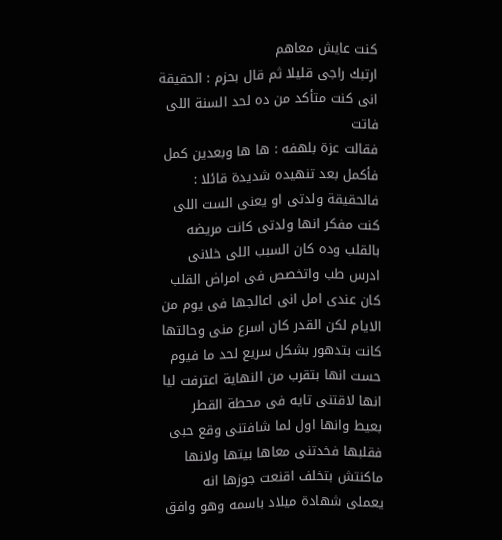كنت عايش معاهم
ارتبك راجى قليلا ثم قال بحزم : الحقيقة انى كنت متأكد من ده لحد السنة اللى فاتت
فقالت عزة بلهفه : ها ها وبعدين كمل
فأكمل بعد تنهيده شديدة قائلا : فالحقيقة ولدتى او يعنى الست اللى كنت مفكر انها ولدتى كانت مريضه بالقلب وده كان السبب اللى خلانى ادرس طب واتخصص فى امراض القلب كان عندى امل انى اعالجها فى يوم من الايام لكن القدر كان اسرع منى وحالتها كانت بتدهور بشكل سريع لحد ما فيوم حست انها بتقرب من النهاية اعترفت ليا انها لاقتنى تايه فى محطة القطر بعيط وانها اول لما شافتنى وقع حبى فقلبها فخدتنى معاها بيتها ولانها ماكنتش بتخلف اقنعت جوزها انه يعملى شهادة ميلاد باسمه وهو وافق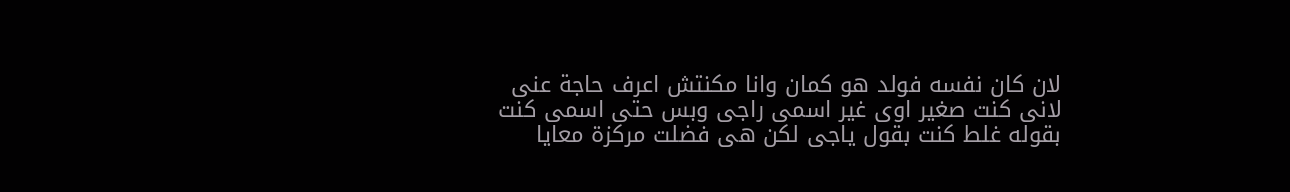لان كان نفسه فولد هو كمان وانا مكنتش اعرف حاجة عنى لانى كنت صغير اوى غير اسمى راجى وبس حتى اسمى كنت بقوله غلط كنت بقول ياجى لكن هى فضلت مركزة معايا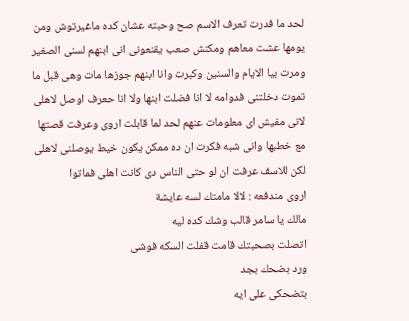لحد ما فدرت تعرف الاسم صح وحبته عشان كده ماغيرتوش ومن يومها عشت معاهم ومكنش صعب يقنعونى انى ابنهم لسنى الصغير ومرت بيا الايام والسنين وكبرت وانا ابنهم جوزها مات وهى قبل ما تموت دخلتنى فدوامه لا انا فضلت ابنها ولا انا حعرف اوصل لاهلى لانى مفيش اى معلومات عنهم لحد لما قابلت اروى وعرفت قصتها مع خطبها وانى شبه فكرت ان ده ممكن يكون خيط يوصلنى لاهلى لكن للاسف عرفت ان لو حتى الناس دى كانت اهلى فماتوا
اروى مندفعه : لالا مامتك لسه عايشة
مالك يا سامر قالب وشك كده ليه
اتصلت بصحبتك قامت قفلت السكه فوشى
ورد بضحك بجد
بتضحكى على ايه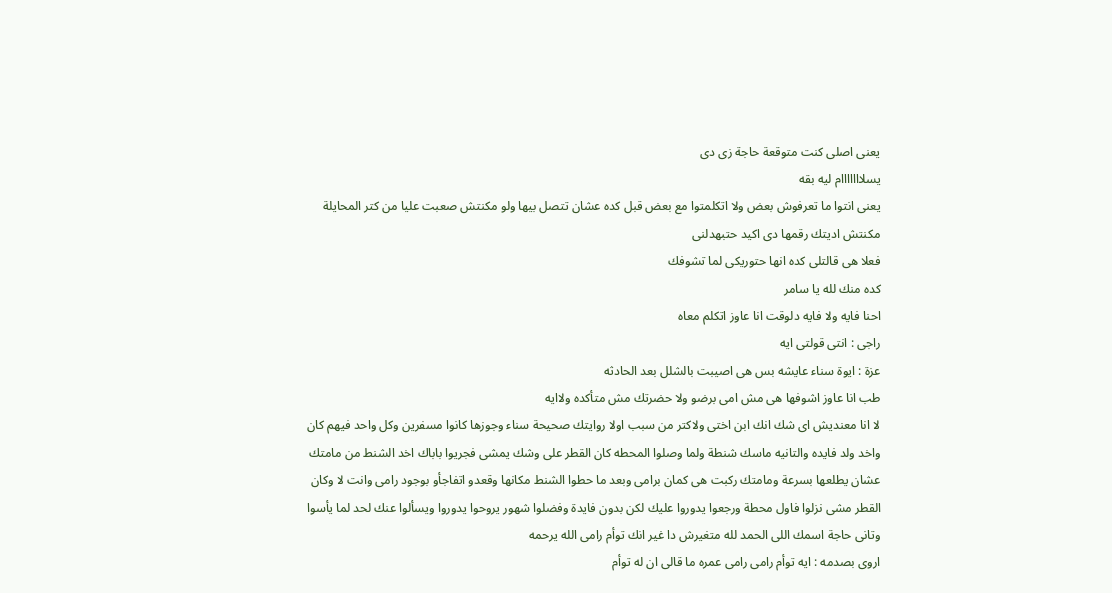يعنى اصلى كنت متوقعة حاجة زى دى
يسلااااااام ليه بقه
يعنى انتوا ما تعرفوش بعض ولا اتكلمتوا مع بعض قبل كده عشان تتصل بيها ولو مكنتش صعبت عليا من كتر المحايلة مكنتش اديتك رقمها دى اكيد حتبهدلنى
فعلا هى قالتلى كده انها حتوريكى لما تشوفك
كده منك لله يا سامر
احنا فايه ولا فايه دلوقت انا عاوز اتكلم معاه
راجى : انتى قولتى ايه
عزة : ايوة سناء عايشه بس هى اصيبت بالشلل بعد الحادثه
طب انا عاوز اشوفها هى مش امى برضو ولا حضرتك مش متأكده ولاايه
لا انا معنديش اى شك انك ابن اختى ولاكتر من سبب اولا روايتك صحيحة سناء وجوزها كانوا مسفرين وكل واحد فيهم كان واخد ولد فايده والتانيه ماسك شنطة ولما وصلوا المحطه كان القطر على وشك يمشى فجريوا باباك اخد الشنط من مامتك عشان يطلعها بسرعة ومامتك ركبت هى كمان برامى وبعد ما حطوا الشنط مكانها وقعدو اتفاجأو بوجود رامى وانت لا وكان القطر مشى نزلوا فاول محطة ورجعوا يدوروا عليك لكن بدون فايدة وفضلوا شهور يروحوا يدوروا ويسألوا عنك لحد لما يأسوا وتانى حاجة اسمك اللى الحمد لله متغيرش دا غير انك توأم رامى الله يرحمه
اروى بصدمه : ايه توأم رامى رامى عمره ما قالى ان له توأم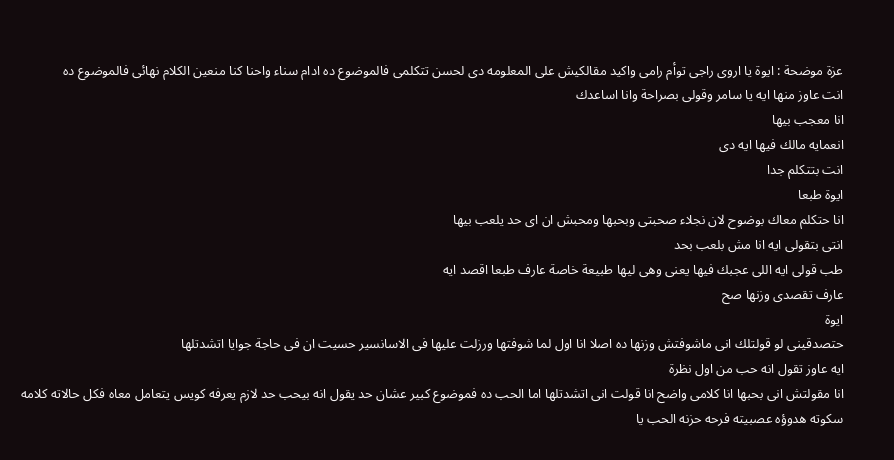عزة موضحة : ايوة يا اروى راجى توأم رامى واكيد مقالكيش على المعلومه دى لحسن تتكلمى فالموضوع ده ادام سناء واحنا كنا منعين الكلام نهائى فالموضوع ده
انت عاوز منها ايه يا سامر وقولى بصراحة وانا اساعدك
انا معجب بيها
انعمايه مالك فيها ايه دى
انت بتتكلم جدا
ايوة طبعا
انا حتكلم معاك بوضوح لان نجلاء صحبتى وبحبها ومحبش ان اى حد يلعب بيها
انتى بتقولى ايه انا مش بلعب بحد
طب قولى ايه اللى عجبك فيها يعنى وهى ليها طبيعة خاصة عارف طبعا اقصد ايه
عارف تقصدى وزنها صح
ايوة
حتصدقينى لو قولتلك انى ماشوفتش وزنها ده اصلا انا اول لما شوفتها ورزلت عليها فى الاسانسير حسيت ان فى حاجة جوايا اتشدتلها
ايه عاوز تقول انه حب من اول نظرة
انا مقولتش انى بحبها انا كلامى واضح انا قولت انى اتشدتلها اما الحب ده فموضوع كبير عشان حد يقول انه بيحب حد لازم يعرفه كويس يتعامل معاه فكل حالاته كلامه سكوته هدوؤه عصبيته فرحه حزنه الحب يا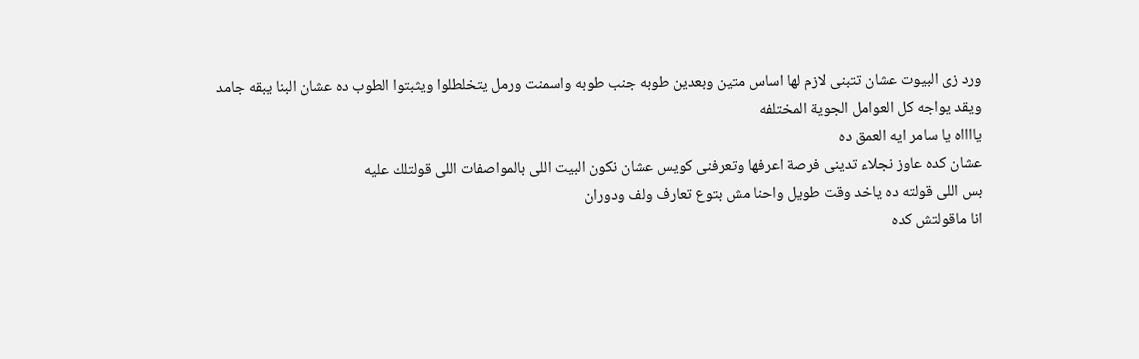ورد زى البيوت عشان تتبنى لازم لها اساس متين وبعدين طوبه جنب طوبه واسمنت ورمل يتخلطلوا ويثبتوا الطوب ده عشان البنا يبقه جامد ويقد يواجه كل العوامل الجوية المختلفه
يااااه يا سامر ايه العمق ده
عشان كده عاوز نجلاء تدينى فرصة اعرفها وتعرفنى كويس عشان نكون البيت اللى بالمواصفات اللى قولتلك عليه
بس اللى قولته ده ياخد وقت طويل واحنا مش بتوع تعارف ولف ودوران
انا ماقولتش كده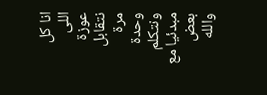انا كل اللى عوزة نتقابل مرة وحدة ونتكلم مبدئيا مع بعض والله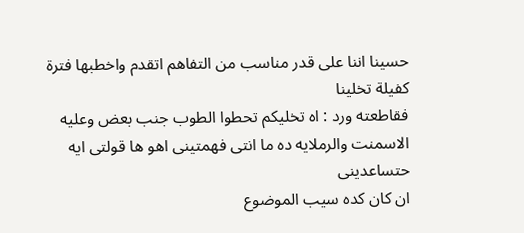حسينا اننا على قدر مناسب من التفاهم اتقدم واخطبها فترة كفيلة تخلينا
فقاطعته ورد : اه تخليكم تحطوا الطوب جنب بعض وعليه الاسمنت والرملايه ده ما انتى فهمتينى اهو ها قولتى ايه حتساعدينى
ان كان كده سيب الموضوع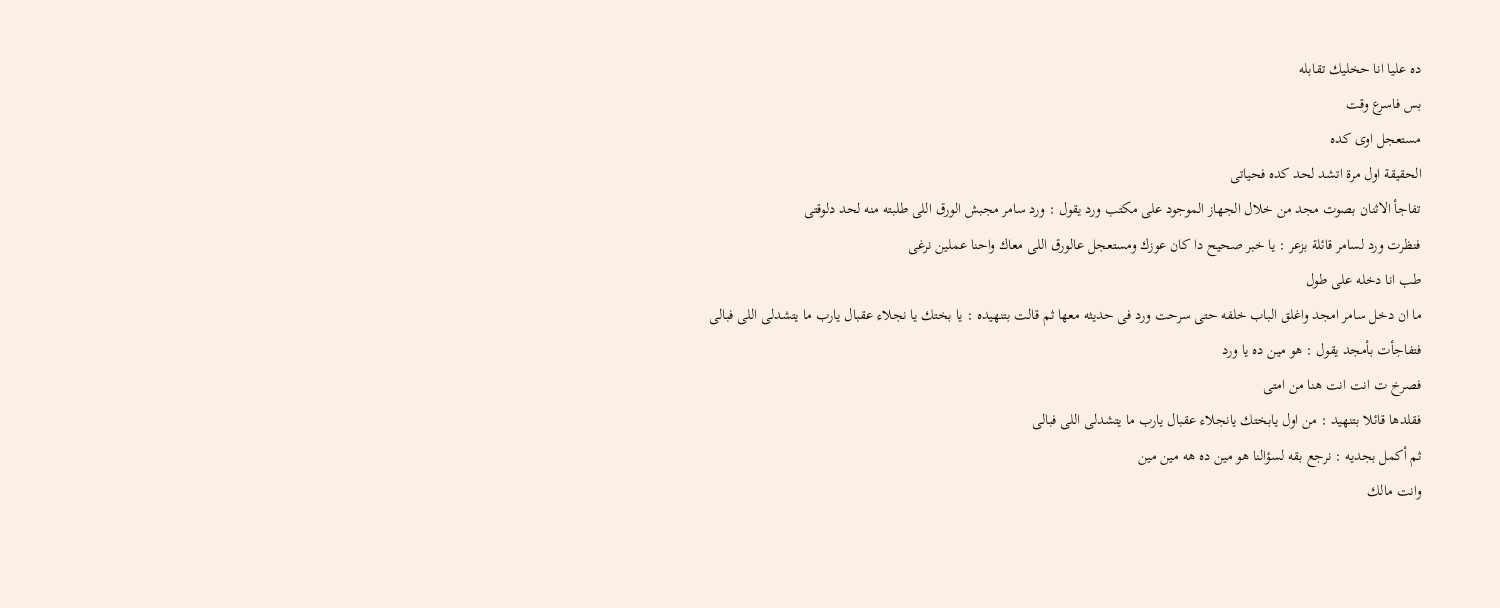ده عليا انا حخليك تقابله
بس فاسرع وقت
مستعجل اوى كده
الحقيقة اول مرة اتشد لحد كده فحياتى
تفاجأ الاثنان بصوت مجد من خلال الجهاز الموجود على مكتب ورد يقول : ورد سامر مجبش الورق اللى طلبته منه لحد دلوقتى
فنظرت ورد لسامر قائلة بزعر : يا خبر صحيح دا كان عوزك ومستعجل عالورق اللى معاك واحنا عملين نرغى
طب انا دخله على طول
ما ان دخل سامر امجد واغلق الباب خلفه حتى سرحت ورد فى حديثه معها ثم قالت بتنهيده : يا بختك يا نجلاء عقبال يارب ما يتشدلى اللى فبالى
فتفاجأت بأمجد يقول : هو مين ده يا ورد
فصرخ ت انت انت هنا من امتى
فقلدها قائلا بتنهيد : من اول يابختك يانجلاء عقبال يارب ما يتشدلى اللى فبالى
ثم أكمل بجديه : نرجع بقه لسؤالنا هو مين ده هه مين مين
وانت مالك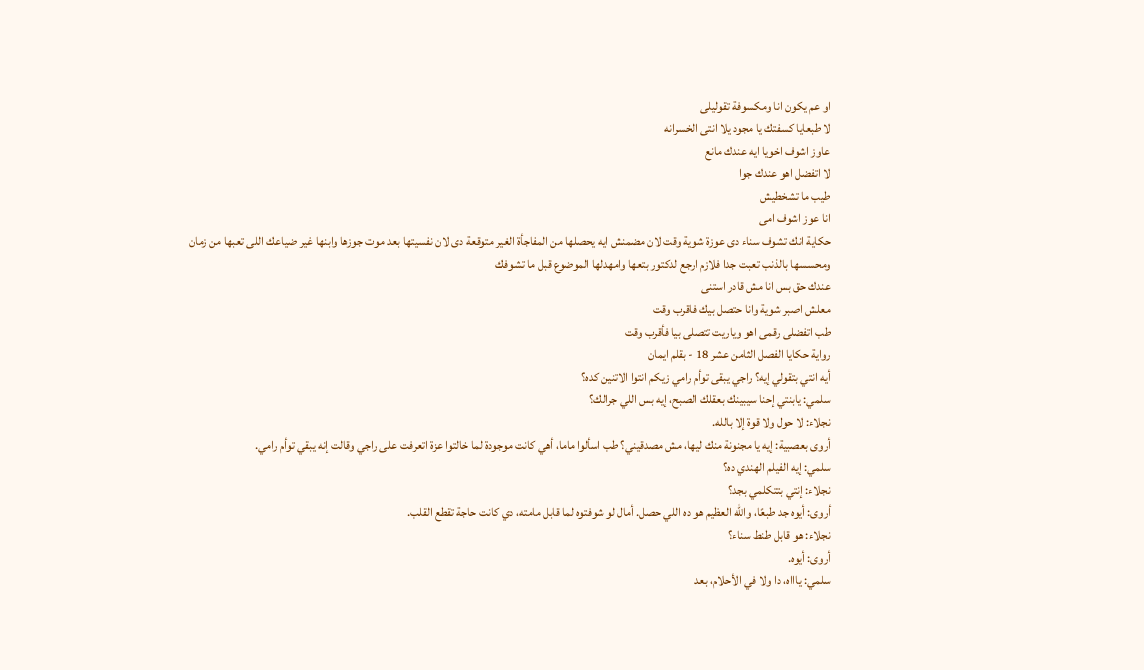او عم يكون انا ومكسوفة تقوليلى
لا طبعايا كسفتك يا مجود يلا انتى الخسرانه
عاوز اشوف اخويا ايه عندك مانع
لا اتفضل اهو عندك جوا
طيب ما تشخطيش
انا عوز اشوف امى
حكاية انك تشوف سناء دى عوزة شوية وقت لان مضمنش ايه يحصلها من المفاجأة الغير متوقعة دى لان نفسيتها بعد موت جوزها وابنها غير ضياعك اللى تعبها من زمان ومحسسها بالذنب تعبت جدا فلازم ارجع لدكتور بتعها وامهدلها الموضوع قبل ما تشوفك
عندك حق بس انا مش قادر استنى
معلش اصبر شوية وانا حتصل بيك فاقرب وقت
طب اتفضلى رقمى اهو وياريت تتصلى بيا فأقرب وقت
رواية حكايا الفصل الثامن عشر 18 - بقلم ايمان
أيه انتي بتقولي إيه؟ راجي يبقى توأم رامي زيكم انتوا الاتنين كده؟
سلمي: يابنتي إحنا سيبينك بعقلك الصبح، إيه بس اللي جرالك؟
نجلاء: لا حول ولا قوة إلا بالله.
أروى بعصبية: إيه يا مجنونة منك ليها، مش مصدقيني؟ طب اسألوا ماما، أهي كانت موجودة لما خالتوا عزة اتعرفت على راجي وقالت إنه يبقي توأم رامي.
سلمي: إيه الفيلم الهندي ده؟
نجلاء: إنتي بتتكلمي بجد؟
أروى: أيوه جد طبعًا، والله العظيم هو ده اللي حصل. أمال لو شوفتوه لما قابل مامته، دي كانت حاجة تقطع القلب.
نجلاء: هو قابل طنط سناء؟
أروى: أيوه.
سلمي: ياااه، دا ولا في الأحلام، بعد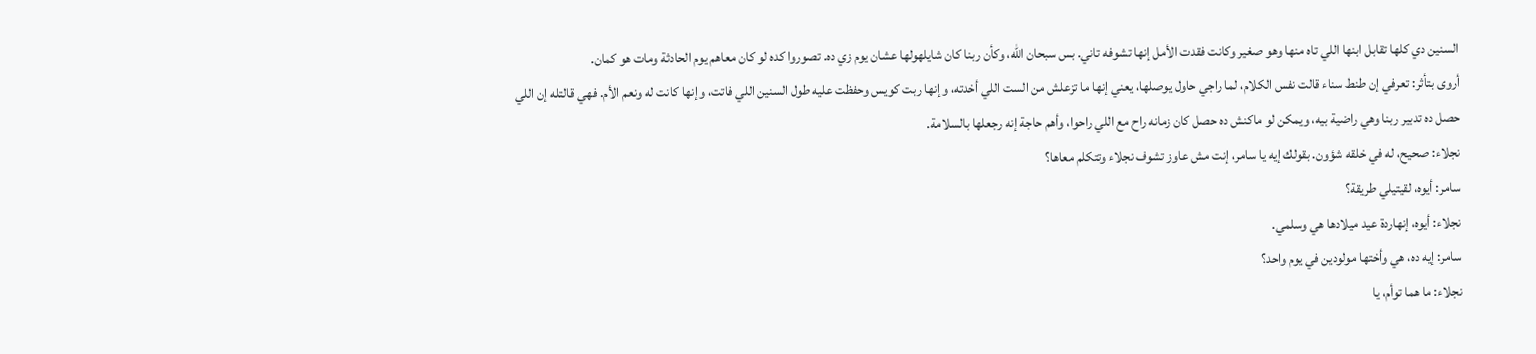السنين دي كلها تقابل ابنها اللي تاه منها وهو صغير وكانت فقدت الأمل إنها تشوفه تاني. بس سبحان الله، وكأن ربنا كان شايلهولها عشان يوم زي ده. تصوروا كده لو كان معاهم يوم الحادثة ومات هو كمان.
أروى بتأثر: تعرفي إن طنط سناء قالت نفس الكلام، لما راجي حاول يوصلها، يعني إنها ما تزعلش من الست اللي أخدته، وإنها ربت كويس وحفظت عليه طول السنين اللي فاتت، وإنها كانت له ونعم الأم. فهي قالتله إن اللي حصل ده تدبير ربنا وهي راضية بيه، ويمكن لو ماكنش ده حصل كان زمانه راح مع اللي راحوا، وأهم حاجة إنه رجعلها بالسلامة.
نجلاء: صحيح، له في خلقه شؤون. بقولك إيه يا سامر، إنت مش عاوز تشوف نجلاء وتتكلم معاها؟
سامر: أيوه، لقيتيلي طريقة؟
نجلاء: أيوه، إنهاردة عيد ميلادها هي وسلمي.
سامر: إيه ده، هي وأختها مولودين في يوم واحد؟
نجلاء: ما هما توأم، يا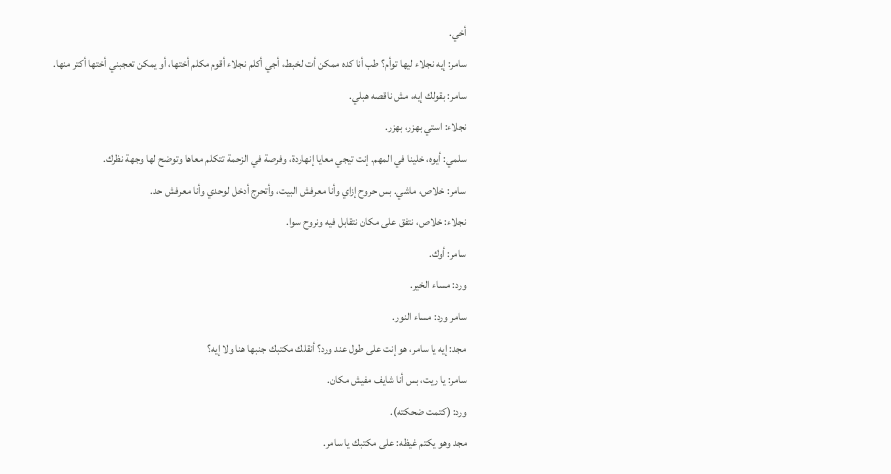أخي.
سامر: إيه نجلاء ليها توأم؟ طب أنا كده ممكن أت لخبط، أجي أكلم نجلاء أقوم مكلم أختها، أو يمكن تعجبني أختها أكتر منها.
سامر: بقولك إيه، مش ناقصه هبلي.
نجلاء: استي بهزر، بهزر.
سلمي: أيوه، خلينا في المهم. إنت تيجي معايا إنهاردة، وفرصة في الزحمة تتكلم معاها وتوضح لها وجهة نظرك.
سامر: خلاص، ماشي. بس حروح إزاي وأنا معرفش البيت، وأتحرج أدخل لوحدي وأنا معرفش حد.
نجلاء: خلاص، نتفق على مكان نتقابل فيه ونروح سوا.
سامر: أوك.
ورد: مساء الخير.
سامر ورد: مساء النور.
مجد: إيه يا سامر، هو إنت على طول عند ورد؟ أنقلك مكتبك جنبها هنا ولا إيه؟
سامر: يا ريت، بس أنا شايف مفيش مكان.
ورد: (كتمت ضحكته).
مجد وهو يكتم غيظه: على مكتبك يا سامر.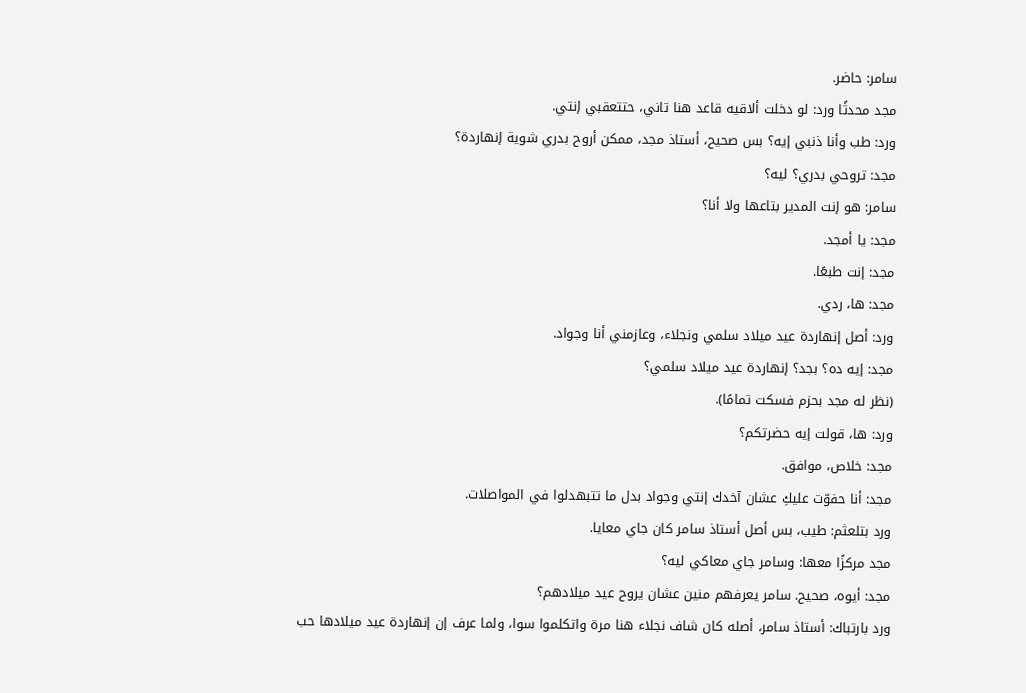سامر: حاضر.
مجد محدثًا ورد: لو دخلت ألاقيه قاعد هنا تاني، حتتعقبي إنتي.
ورد: طب وأنا ذنبي إيه؟ بس صحيح، أستاذ مجد، ممكن أروح بدري شوية إنهاردة؟
مجد: تروحي بدري؟ ليه؟
سامر: هو إنت المدير بتاعها ولا أنا؟
مجد: يا أمجد.
مجد: إنت طبعًا.
مجد: ها، ردي.
ورد: أصل إنهاردة عيد ميلاد سلمي ونجلاء، وعازمني أنا وجواد.
مجد: إيه ده؟ بجد؟ إنهاردة عيد ميلاد سلمي؟
(نظر له مجد بحزم فسكت تمامًا).
ورد: ها، قولت إيه حضرتكم؟
مجد: خلاص، موافق.
مجد: أنا حفوّت عليكِ عشان آخدك إنتي وجواد بدل ما تتبهدلوا في المواصلات.
ورد بتلعثم: طيب، بس أصل أستاذ سامر كان جاي معايا.
مجد مركزًا معها: وسامر جاي معاكي ليه؟
مجد: أيوه، صحيح. سامر يعرفهم منين عشان يروح عيد ميلادهم؟
ورد بارتباك: أستاذ سامر، أصله كان شاف نجلاء هنا مرة واتكلموا سوا، ولما عرف إن إنهاردة عيد ميلادها حب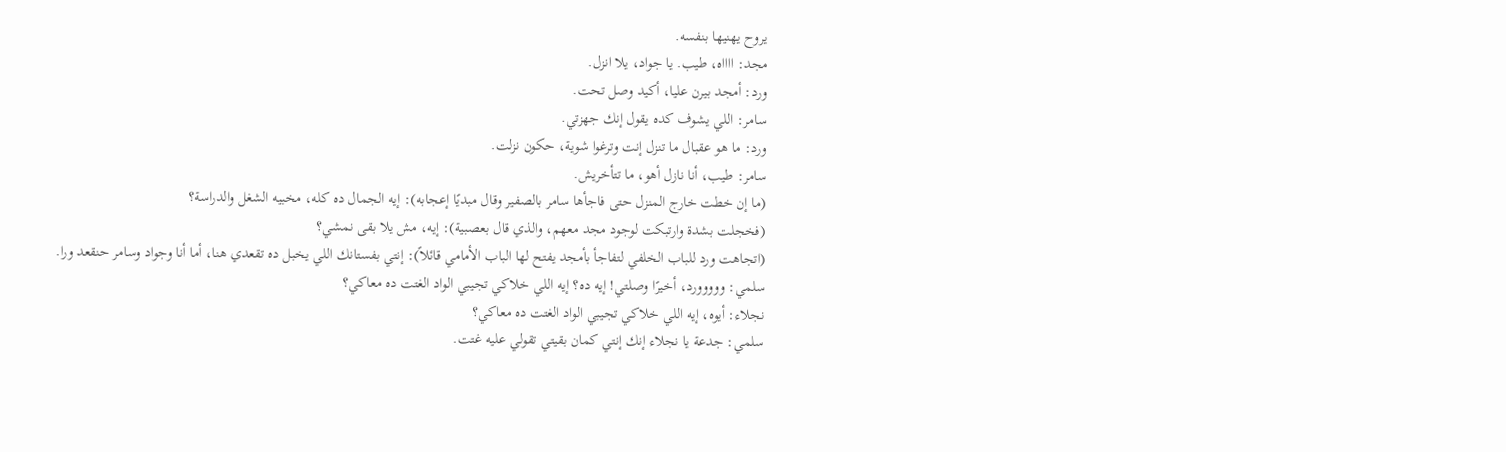يروح يهنيها بنفسه.
مجد: ااااه، طيب. يا جواد، يلا انزل.
ورد: أمجد بيرن عليا، أكيد وصل تحت.
سامر: اللي يشوف كده يقول إنك جهزتي.
ورد: ما هو عقبال ما تنزل إنت وترغوا شوية، حكون نزلت.
سامر: طيب، أنا نازل أهو، ما تتأخريش.
(ما إن خطت خارج المنزل حتى فاجأها سامر بالصفير وقال مبديًا إعجابه): إيه الجمال ده كله، مخبيه الشغل والدراسة؟
(فخجلت بشدة وارتبكت لوجود مجد معهم، والذي قال بعصبية): إيه، مش يلا بقى نمشي؟
(اتجاهت ورد للباب الخلفي لتفاجأ بأمجد يفتح لها الباب الأمامي قائلاً): إنتي بفستانك اللي يخبل ده تقعدي هنا، أما أنا وجواد وسامر حنقعد ورا.
سلمي: ووووورد، أخيرًا وصلتي! إيه ده؟ إيه اللي خلاكي تجيبي الواد الغتت ده معاكي؟
نجلاء: أيوه، إيه اللي خلاكي تجيبي الواد الغتت ده معاكي؟
سلمي: جدعة يا نجلاء إنك إنتي كمان بقيتي تقولي عليه غتت.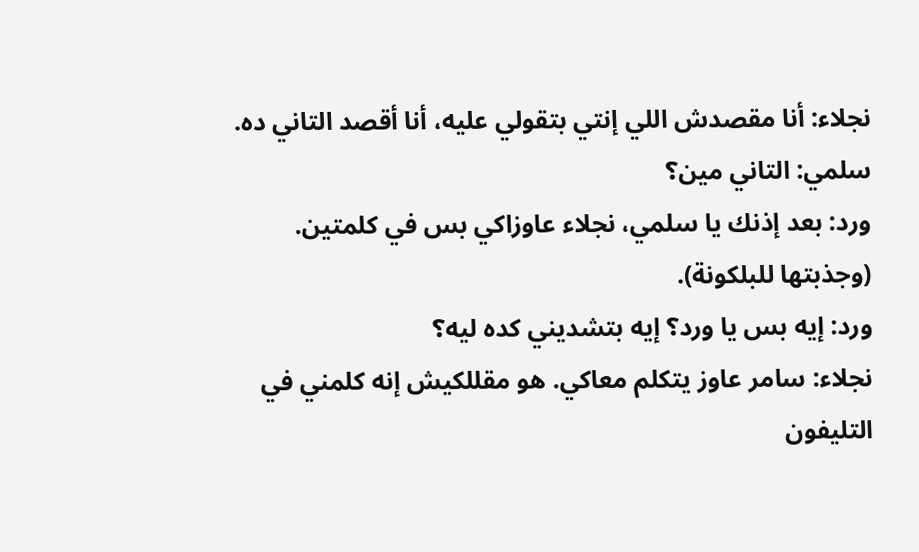نجلاء: أنا مقصدش اللي إنتي بتقولي عليه، أنا أقصد التاني ده.
سلمي: التاني مين؟
ورد: بعد إذنك يا سلمي، نجلاء عاوزاكي بس في كلمتين.
(وجذبتها للبلكونة).
ورد: إيه بس يا ورد؟ إيه بتشديني كده ليه؟
نجلاء: سامر عاوز يتكلم معاكي. هو مقللكيش إنه كلمني في التليفون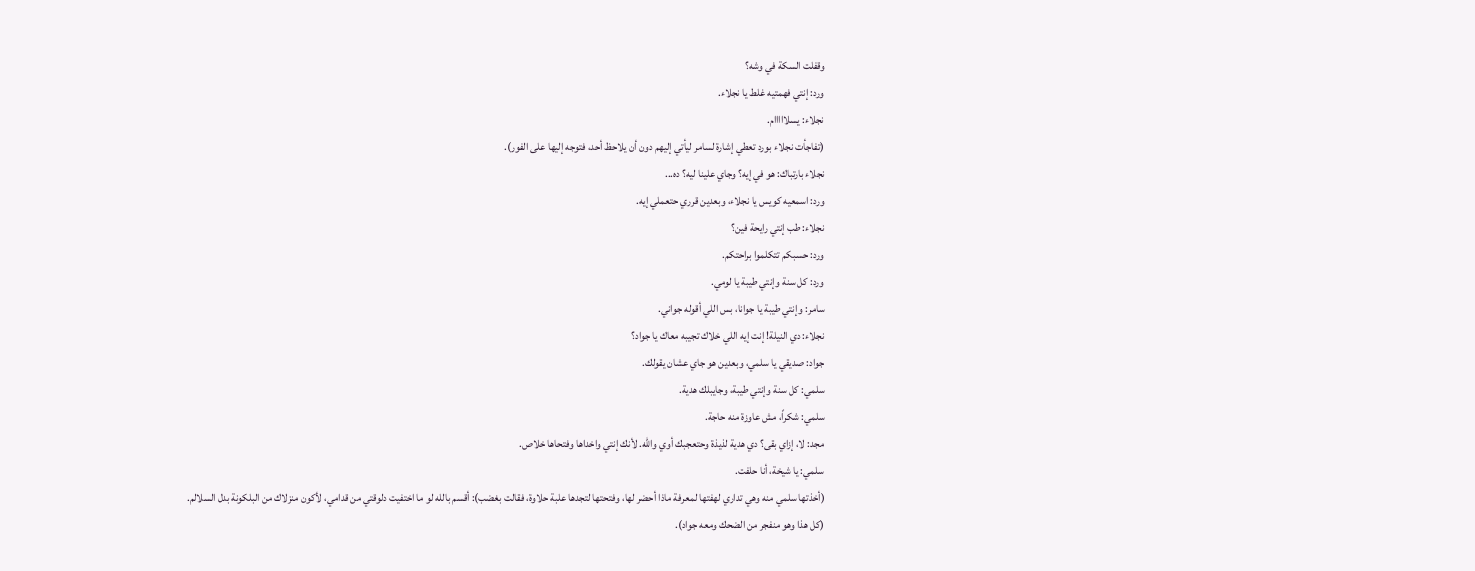وقفلت السكة في وشه؟
ورد: إنتي فهمتيه غلط يا نجلاء.
نجلاء: يسلااااام.
(تفاجأت نجلاء بورد تعطي إشارة لسامر ليأتي إليهم دون أن يلاحظ أحد، فتوجه إليها على الفور).
نجلاء بارتباك: هو في إيه؟ وجاي علينا ليه؟ ده...
ورد: اسمعيه كويس يا نجلاء، وبعدين قرري حتعملي إيه.
نجلاء: طب إنتي رايحة فين؟
ورد: حسبكم تتكلموا براحتكم.
ورد: كل سنة وإنتي طيبة يا لومي.
سامر: وإنتي طيبة يا جوانا، بس اللي أقوله جواني.
نجلاء: دي النيلة! إنت إيه اللي خلاك تجيبه معاك يا جواد؟
جواد: صديقي يا سلمي، وبعدين هو جاي عشان يقولك.
سلمي: كل سنة وإنتي طيبة، وجايبلك هدية.
سلمي: شكراً، مش عاوزة منه حاجة.
مجد: لا، إزاي بقى؟ دي هدية لذيذة وحتعجبك أوي والله. لأنك إنتي واخداها وفتحاها خلاص.
سلمي: يا شيخة، أنا حلفت.
(أخذتها سلمي منه وهي تداري لهفتها لمعرفة ماذا أحضر لها، وفتحتها لتجدها علبة حلاوة، فقالت بغضب): أقسم بالله لو ما اختفيت دلوقتي من قدامي، لأكون منزلاك من البلكونة بدل السلالم.
(كل هذا وهو منفجر من الضحك ومعه جواد).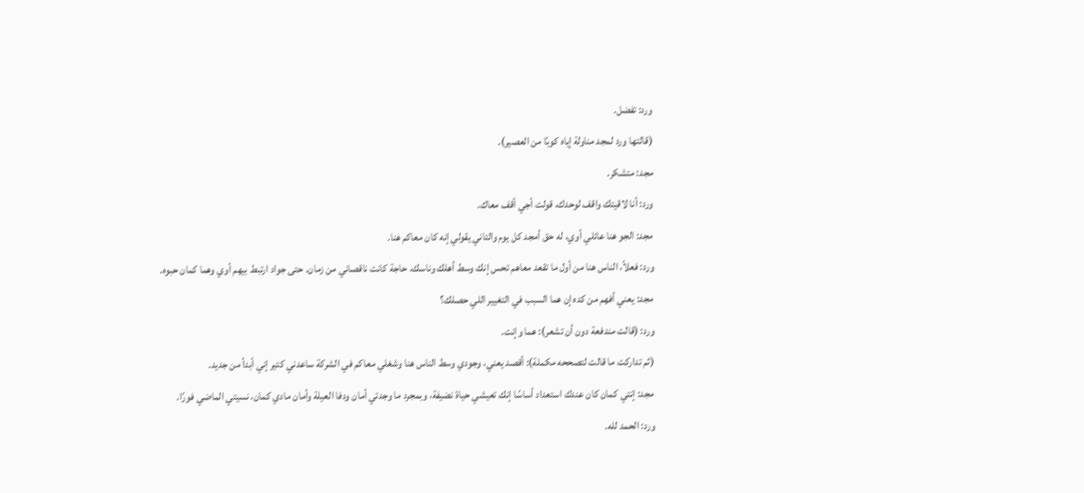ورد: تفضل.
(قالتها ورد لمجد مناولة إياه كوبًا من العصير).
مجد: متشكر.
ورد: أنا لاقيتك واقف لوحدك، قولت أجي أقف معاك.
مجد: الجو هنا عائلي أوي، له حق أمجد كل يوم والتاني يقولي إنه كان معاكم هنا.
ورد: فعلاً، الناس هنا من أول ما تقعد معاهم تحس إنك وسط أهلك وناسك، حاجة كانت ناقصاني من زمان. حتى جواد ارتبط بيهم أوي وهما كمان حبوه.
مجد: يعني أفهم من كده إن هما السبب في التغيير اللي حصلك؟
ورد: (قالت مندفعة دون أن تشعر): هما وإنت.
(ثم تداركت ما قالت لتصححه مكملة): أقصد يعني، وجودي وسط الناس هنا وشغلي معاكم في الشركة ساعدني كتير إني أبدأ من جديد.
مجد: إنتي كمان كان عندك استعداد أساسًا إنك تعيشي حياة نضيفة، وبمجرد ما وجدتي أمان ودفا العيلة وأمان مادي كمان، نسيتي الماضي فورًا.
ورد: الحمد لله.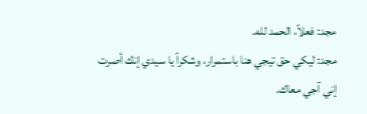مجد: فعلاً، الحمد لله.
مجد: ليكي حق تيجي هنا باستمرار، وشكراً يا سيدي إنك أصرت إني آجي معاك.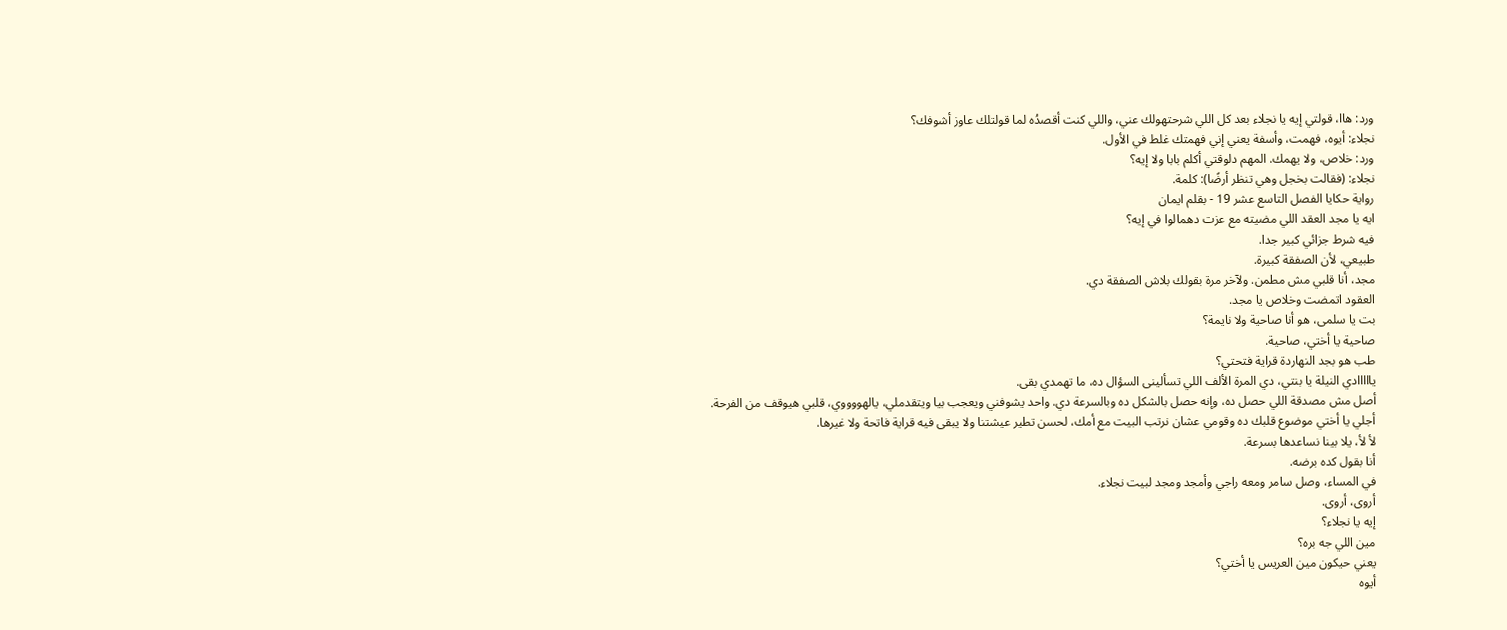ورد: هاا، قولتي إيه يا نجلاء بعد كل اللي شرحتهولك عني، واللي كنت أقصدُه لما قولتلك عاوز أشوفك؟
نجلاء: أيوه، فهمت، وأسفة يعني إني فهمتك غلط في الأول.
ورد: خلاص، ولا يهمك. المهم دلوقتي أكلم بابا ولا إيه؟
نجلاء: (فقالت بخجل وهي تنظر أرضًا): كلمة.
رواية حكايا الفصل التاسع عشر 19 - بقلم ايمان
ايه يا مجد العقد اللي مضيته مع عزت دهمالوا في إيه؟
فيه شرط جزائي كبير جدا.
طبيعي، لأن الصفقة كبيرة.
مجد، أنا قلبي مش مطمن. ولآخر مرة بقولك بلاش الصفقة دي.
العقود اتمضت وخلاص يا مجد.
بت يا سلمى، هو أنا صاحية ولا نايمة؟
صاحية يا أختي، صاحية.
طب هو بجد النهاردة قراية فتحتي؟
يااااادي النيلة يا بنتي، دي المرة الألف اللي تسألينى السؤال ده، ما تهمدي بقى.
أصل مش مصدقة اللي حصل ده، وإنه حصل بالشكل ده وبالسرعة دي. واحد يشوفني ويعجب بيا ويتقدملي، يالهووووي، قلبي هيوقف من الفرحة.
أجلي يا أختي موضوع قلبك ده وقومي عشان نرتب البيت مع أمك، لحسن تطير عيشتنا ولا يبقى فيه قراية فاتحة ولا غيرها.
لأ لأ، يلا بينا نساعدها بسرعة.
أنا بقول كده برضه.
في المساء، وصل سامر ومعه راجي وأمجد ومجد لبيت نجلاء.
أروى، أروى.
إيه يا نجلاء؟
مين اللي جه بره؟
يعني حيكون مين العريس يا أختي؟
أيوه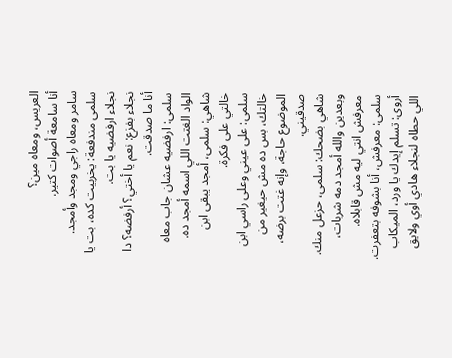العريس، ومعاه مين؟
أنا سامعة أصوات كتير.
سامر ومعاه راجي ومجد وأمجد.
سلمى مندفعة: يخربيت كده، بت يا نجلاء ارفضيه يا بت.
نجلاء بفزع: نعم يا أختي؟ أرفضه؟ دا أنا ما صدقت.
سلمى: ارفضيه عشان جاب معاه الواد الغتت اللي اسمه أمجد ده.
شاهي: سلمى، أمجد يبقى ابن خالتي على فكرة.
سلمى: على عيني وعلى راسي ابن خالتك، بس ده مش حيغير من الموضوع حاجة، وإنه غتت برضه، صدقيني.
شاهي بضحك: سلمى، حزعل منك. وبعدين والله أمجد دمه شربات، معرفش انتي ليه مش قابلاه.
سلمى: معرفش، أنا بشوفه بتعفرت.
أروى: تسلم إيدك يا ورد، الميكاب اللي حطاه لنجلاء هادي أوي ولايق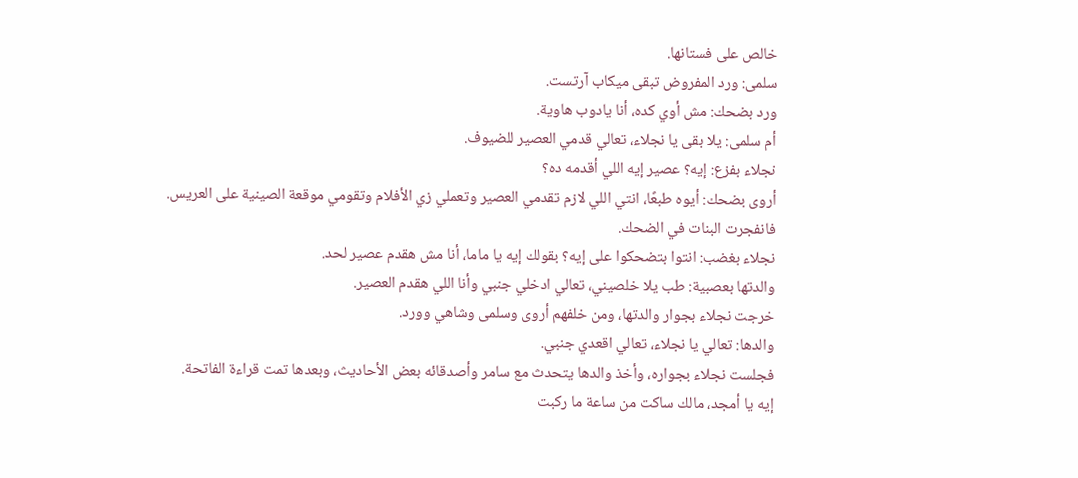خالص على فستانها.
سلمى: ورد المفروض تبقى ميكاب آرتست.
ورد بضحك: مش أوي كده، أنا يادوب هاوية.
أم سلمى: يلا بقى يا نجلاء، تعالي قدمي العصير للضيوف.
نجلاء بفزع: إيه؟ عصير إيه اللي أقدمه ده؟
أروى بضحك: أيوه طبعًا، انتي اللي لازم تقدمي العصير وتعملي زي الأفلام وتقومي موقعة الصينية على العريس.
فانفجرت البنات في الضحك.
نجلاء بغضب: انتوا بتضحكوا على إيه؟ بقولك إيه يا ماما، أنا مش هقدم عصير لحد.
والدتها بعصبية: طب يلا خلصيني، تعالي ادخلي جنبي وأنا اللي هقدم العصير.
خرجت نجلاء بجوار والدتها، ومن خلفهم أروى وسلمى وشاهي وورد.
والدها: تعالي يا نجلاء، تعالي اقعدي جنبي.
فجلست نجلاء بجواره، وأخذ والدها يتحدث مع سامر وأصدقائه بعض الأحاديث، وبعدها تمت قراءة الفاتحة.
إيه يا أمجد، مالك ساكت من ساعة ما ركبت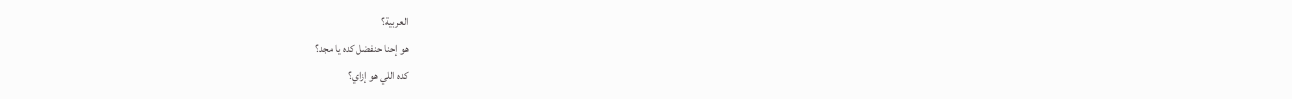العربية؟
هو إحنا حنفضل كده يا مجد؟
كده اللي هو إزاي؟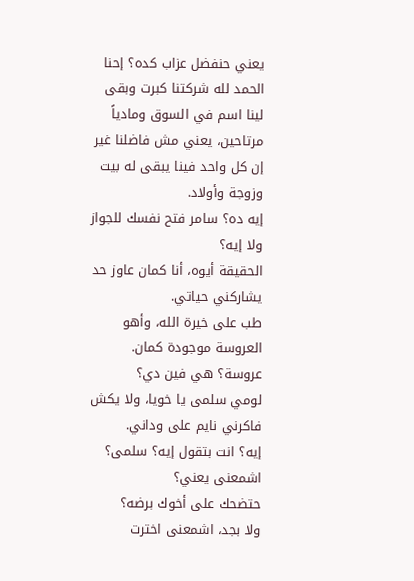يعني حنفضل عزاب كده؟ إحنا الحمد لله شركتنا كبرت وبقى لينا اسم في السوق ومادياً مرتاحين، يعني مش فاضلنا غير إن كل واحد فينا يبقى له بيت وزوجة وأولاد.
إيه ده؟ سامر فتح نفسك للجواز ولا إيه؟
الحقيقة أيوه، أنا كمان عاوز حد يشاركني حياتي.
طب على خيرة الله، وأهو العروسة موجودة كمان.
عروسة؟ هي فين دي؟
لومي سلمى يا خويا، ولا يكش فاكرني نايم على وداني.
إيه؟ انت بتقول إيه؟ سلمى؟ اشمعنى يعني؟
حتضحك على أخوك برضه؟
ولا بجد، اشمعنى اخترت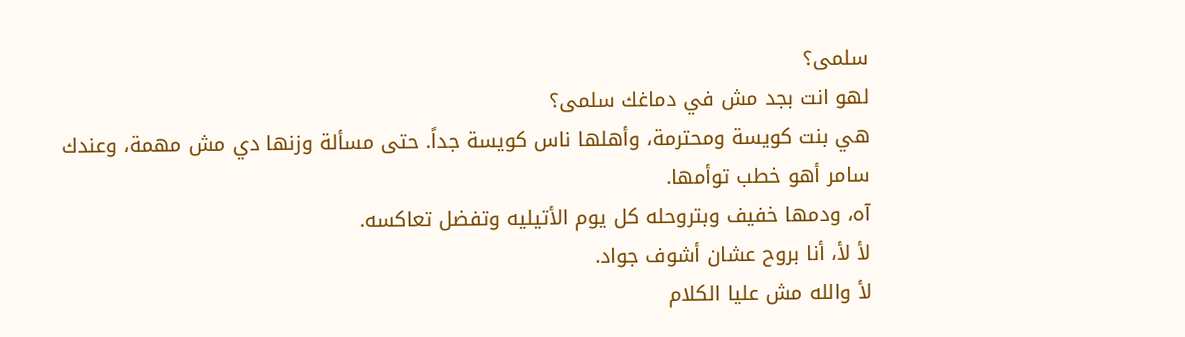سلمى؟
لهو انت بجد مش في دماغك سلمى؟
هي بنت كويسة ومحترمة، وأهلها ناس كويسة جداً. حتى مسألة وزنها دي مش مهمة، وعندك سامر أهو خطب توأمها.
آه، ودمها خفيف وبتروحله كل يوم الأتيليه وتفضل تعاكسه.
لأ لأ، أنا بروح عشان أشوف جواد.
لأ والله مش عليا الكلام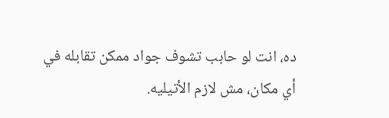ده، انت لو حابب تشوف جواد ممكن تقابله في أي مكان، مش لازم الأتيليه.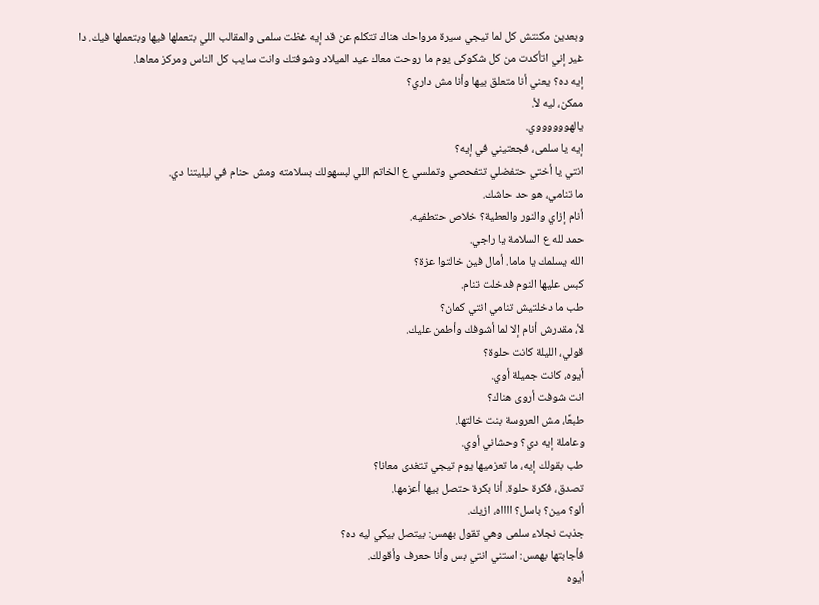وبعدين مكنتش كل لما تيجي سيرة مرواحك هناك تتكلم عن قد إيه غظت سلمى والمقالب اللي بتعملها فيها وبتعملها فيك. دا غير إني اتأكدت من كل شكوكى يوم ما روحت معاك عيد الميلاد وشوفتك وانت سايب كل الناس ومركز معاها.
إيه ده؟ يعني أنا متعلق بيها وأنا مش داري؟
ممكن، ليه لأ.
يالهووووووي.
إيه يا سلمى، فجعتيني في إيه؟
انتي يا أختي حتفضلي تتفحصي وتملسي ع الخاتم اللي لبسهولك بسلامته ومش حنام في ليليتنا دي.
ما تنامي، هو حد حاشك.
أنام إزاي والنور والعطية؟ خلاص حتطفيه.
حمد لله ع السلامة يا راجي.
الله يسلمك يا ماما. أمال فين خالتوا عزة؟
كبس عليها النوم فدخلت تنام.
طب ما دخلتيش تنامي انتي كمان؟
لأ، مقدرش أنام إلا لما أشوفك وأطمن عليك.
قولي، الليلة كانت حلوة؟
أيوه، كانت جميلة أوي.
انت شوفت أروى هناك؟
طبعًا، مش العروسة بنت خالتها.
وعاملة إيه دي؟ وحشاني أوي.
طب بقولك إيه، ما تعزميها يوم تيجي تتغدى معانا؟
تصدق، فكرة حلوة. أنا بكرة حتصل بيها أعزمها.
ألو؟ مين؟ باسل؟ ااااه، ازيك.
جذبت نجلاء سلمى وهي تقول بهمس: بيتصل بيكي ليه ده؟
فأجابتها بهمس: استني انتي بس وأنا حعرف وأقولك.
أيوه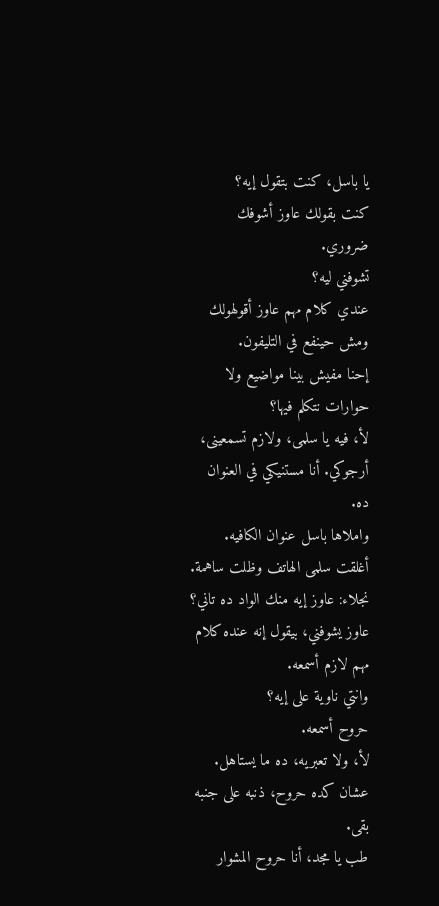يا باسل، كنت بتقول إيه؟
كنت بقولك عاوز أشوفك ضروري.
تشوفني ليه؟
عندي كلام مهم عاوز أقولهولك ومش حينفع في التليفون.
إحنا مفيش بينا مواضيع ولا حوارات نتكلم فيها؟
لأ، فيه يا سلمى، ولازم تسمعينى، أرجوكي. أنا مستنيكي في العنوان ده.
واملاها باسل عنوان الكافيه.
أغلقت سلمى الهاتف وظلت ساهمة.
نجلاء: عاوز إيه منك الواد ده تاني؟
عاوز يشوفني، بيقول إنه عنده كلام مهم لازم أسمعه.
وانتي ناوية على إيه؟
حروح أسمعه.
لأ، ولا تعبريه، ده ما يستاهل.
عشان كده حروح، ذنبه على جنبه بقى.
طب يا مجد، أنا حروح المشوار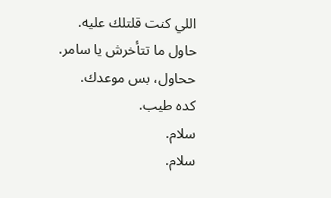اللي كنت قلتلك عليه.
حاول ما تتأخرش يا سامر.
ححاول، بس موعدك.
كده طيب.
سلام.
سلام.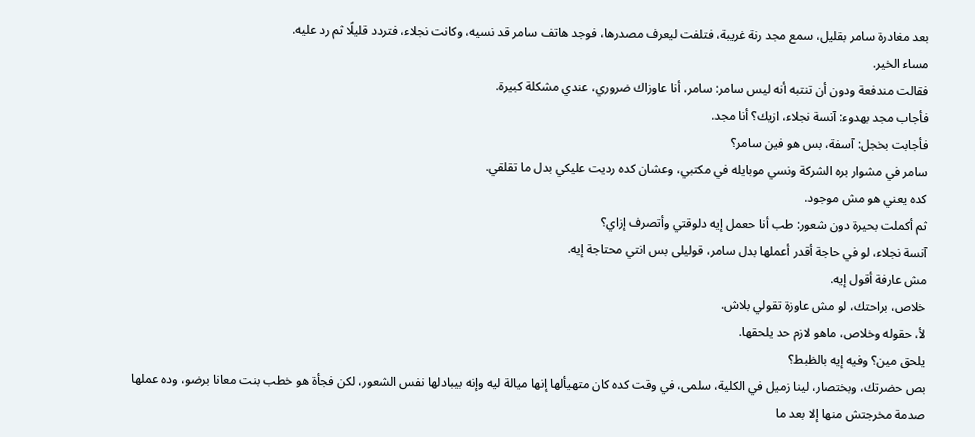بعد مغادرة سامر بقليل، سمع مجد رنة غريبة، فتلفت ليعرف مصدرها، فوجد هاتف سامر قد نسيه، وكانت نجلاء، فتردد قليلًا ثم رد عليه.
مساء الخير.
فقالت مندفعة ودون أن تنتبه أنه ليس سامر: سامر، أنا عاوزاك ضروري، عندي مشكلة كبيرة.
فأجاب مجد بهدوء: آنسة نجلاء، ازيك؟ أنا مجد.
فأجابت بخجل: آسفة، بس هو فين سامر؟
سامر في مشوار بره الشركة ونسي موبايله في مكتبي، وعشان كده رديت عليكي بدل ما تقلقي.
كده يعني هو مش موجود.
ثم أكملت بحيرة دون شعور: طب أنا حعمل إيه دلوقتي وأتصرف إزاي؟
آنسة نجلاء، لو في حاجة أقدر أعملها بدل سامر، قوليلى بس انتي محتاجة إيه.
مش عارفة أقول إيه.
خلاص، براحتك، لو مش عاوزة تقولي بلاش.
لأ، حقوله وخلاص، ماهو لازم حد يلحقها.
يلحق مين؟ وفيه إيه بالظبط؟
بص حضرتك، وبختصار، لينا زميل في الكلية، سلمى، في وقت كده كان متهيألها إنها ميالة ليه وإنه بيبادلها نفس الشعور، لكن فجأة هو خطب بنت معانا برضو، وده عملها صدمة مخرجتش منها إلا بعد ما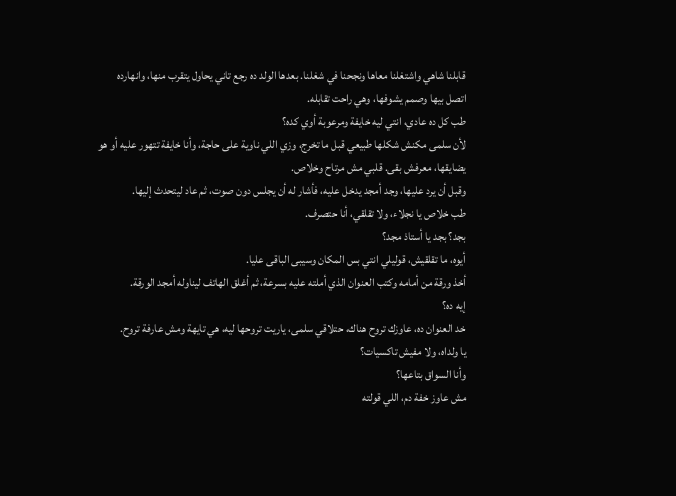قابلنا شاهي واشتغلنا معاها ونجحنا في شغلنا. بعدها الولد ده رجع تاني يحاول يتقرب منها، وانهارده اتصل بيها وصمم يشوفها، وهي راحت تقابله.
طب كل ده عادي، انتي ليه خايفة ومرعوبة أوي كده؟
لأن سلمى مكنش شكلها طبيعي قبل ما تخرج، وزي اللي ناوية على حاجة، وأنا خايفة تتهور عليه أو هو يضايقها، معرفش بقى. قلبي مش مرتاح وخلاص.
وقبل أن يرد عليها، وجد أمجد يدخل عليه، فأشار له أن يجلس دون صوت، ثم عاد ليتحدث إليها.
طب خلاص يا نجلاء، ولا تقلقي، أنا حتصرف.
بجد؟ بجد يا أستاذ مجد؟
أيوه، ما تقلقيش، قوليلي انتي بس المكان وسيبى الباقى عليا.
أخذ ورقة من أمامه وكتب العنوان الذي أملته عليه بسرعة، ثم أغلق الهاتف ليناوله أمجد الورقة.
إيه ده؟
خد العنوان ده، عاوزك تروح هناك، حتلاقي سلمى، ياريت تروحها ليه، هي تايهة ومش عارفة تروح.
يا ولداه، ولا مفيش تاكسيات؟
وأنا السواق بتاعها؟
مش عاوز خفة دم، اللي قولته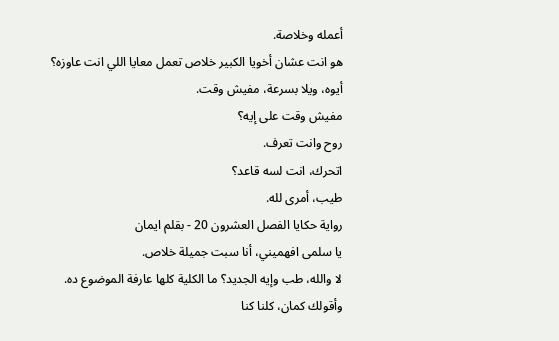أعمله وخلاصة.
هو انت عشان أخويا الكبير خلاص تعمل معايا اللي انت عاوزه؟
أيوه، ويلا بسرعة، مفيش وقت.
مفيش وقت على إيه؟
روح وانت تعرف.
اتحرك، انت لسه قاعد؟
طيب، أمرى لله.
رواية حكايا الفصل العشرون 20 - بقلم ايمان
يا سلمى افهميني، أنا سبت جميلة خلاص.
لا والله، طب وإيه الجديد؟ ما الكلية كلها عارفة الموضوع ده.
وأقولك كمان، كلنا كنا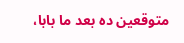متوقعين ده بعد ما بابا،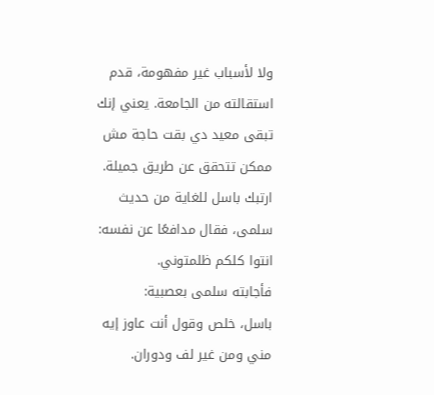ولا لأسباب غير مفهومة، قدم استقالته من الجامعة. يعني إنك تبقى معيد دي بقت حاجة مش ممكن تتحقق عن طريق جميلة.
ارتبك باسل للغاية من حديث سلمى، فقال مدافعًا عن نفسه:
انتوا كلكم ظلمتوني.
فأجابته سلمى بعصبية:
باسل، خلص وقول أنت عاوز إيه مني ومن غير لف ودوران.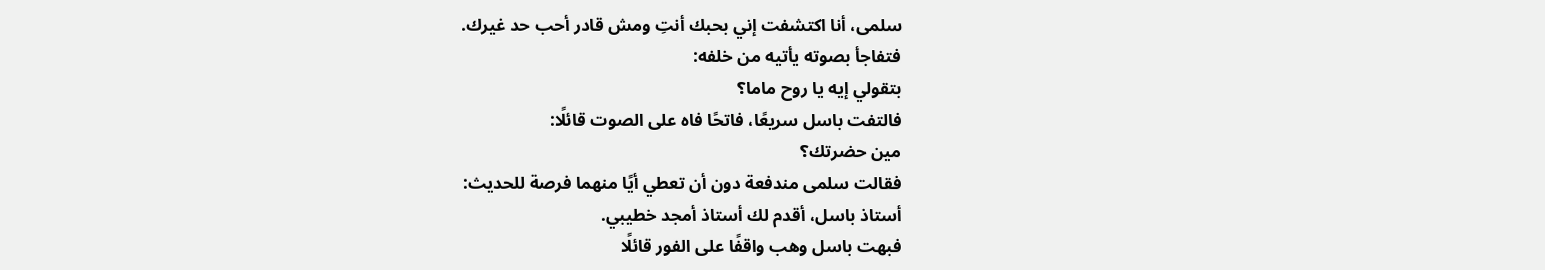سلمى، أنا اكتشفت إني بحبك أنتِ ومش قادر أحب حد غيرك.
فتفاجأ بصوته يأتيه من خلفه:
بتقولي إيه يا روح ماما؟
فالتفت باسل سريعًا، فاتحًا فاه على الصوت قائلًا:
مين حضرتك؟
فقالت سلمى مندفعة دون أن تعطي أيًا منهما فرصة للحديث:
أستاذ باسل، أقدم لك أستاذ أمجد خطيبي.
فبهت باسل وهب واقفًا على الفور قائلًا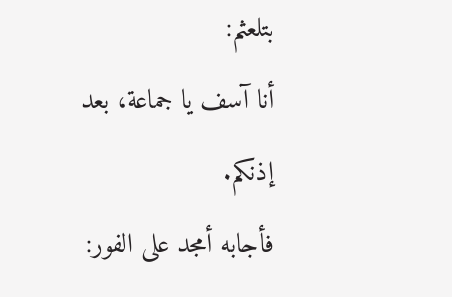بتلعثم:
أنا آسف يا جماعة، بعد إذنكم.
فأجابه أمجد على الفور: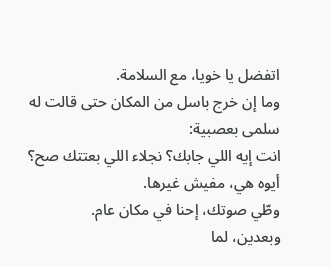اتفضل يا خويا، مع السلامة.
وما إن خرج باسل من المكان حتى قالت له سلمى بعصبية:
انت إيه اللي جابك؟ نجلاء اللي بعتتك صح؟ أيوه هي، مفيش غيرها.
وطّي صوتك، إحنا في مكان عام.
وبعدين، لما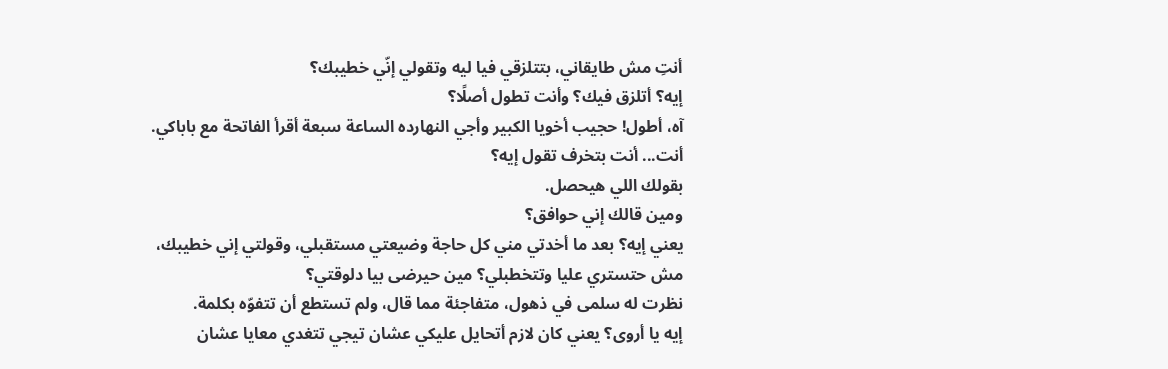أنتِ مش طايقاني، بتتلزقي فيا ليه وتقولي إنّي خطيبك؟
إيه؟ أتلزق فيك؟ وأنت تطول أصلًا؟
آه، أطول! حجيب أخويا الكبير وأجي النهارده الساعة سبعة أقرأ الفاتحة مع باباكي.
أنت... أنت بتخرف تقول إيه؟
بقولك اللي هيحصل.
ومين قالك إني حوافق؟
يعني إيه؟ بعد ما أخدتي مني كل حاجة وضيعتي مستقبلي، وقولتي إني خطيبك، مش حتستري عليا وتتخطبلي؟ مين حيرضى بيا دلوقتي؟
نظرت له سلمى في ذهول، متفاجئة مما قال، ولم تستطع أن تتفوّه بكلمة.
إيه يا أروى؟ يعني كان لازم أتحايل عليكي عشان تيجي تتغدي معايا عشان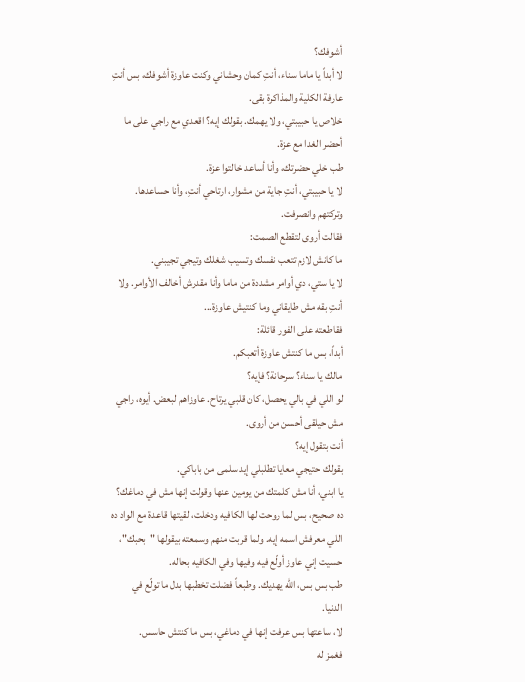أشوفك؟
لا أبداً يا ماما سناء، أنتِ كمان وحشاني وكنت عاوزة أشوفك، بس أنتِ عارفة الكلية والمذاكرة بقى.
خلاص يا حبيبتي، ولا يهمك. بقولك إيه؟ اقعدي مع راجي على ما أحضر الغدا مع عزة.
طب خلي حضرتك، وأنا أساعد خالتوا عزة.
لا يا حبيبتي، أنتِ جاية من مشوار، ارتاحي أنتِ، وأنا حساعدها.
وتركتهم وانصرفت.
فقالت أروى لتقطع الصمت:
ما كانش لازم تتعب نفسك وتسيب شغلك وتيجي تجيبني.
لا يا ستي، دي أوامر مشددة من ماما وأنا مقدرش أخالف الأوامر. ولا أنتِ بقه مش طايقاني وما كنتيش عاوزة...
فقاطعته على الفور قائلة:
أبداً، بس ما كنتش عاوزة أتعبكم.
مالك يا سناء؟ سرحانة؟ فإيه؟
لو اللي في بالي يحصل، كان قلبي يرتاح. عاوزاهم لبعض. أيوه، راجي مش حيلقى أحسن من أروى.
أنت بتقول إيه؟
بقولك حتيجي معايا تطلبلي إيد سلمى من باباكي.
يا ابني، أنا مش كلمتك من يومين عنها وقولت إنها مش في دماغك؟
ده صحيح، بس لما روحت لها الكافيه ودخلت، لقيتها قاعدة مع الواد ده اللي معرفش اسمه إيه. ولما قربت منهم وسمعته بيقولها "بحبك"، حسيت إني عاوز أولّع فيه وفيها وفي الكافيه بحاله.
طب بس بس، الله يهديك. وطبعاً فضلت تخطبها بدل ما تولّع في الدنيا.
لا، ساعتها بس عرفت إنها في دماغي، بس ما كنتش حاسس.
فغمز له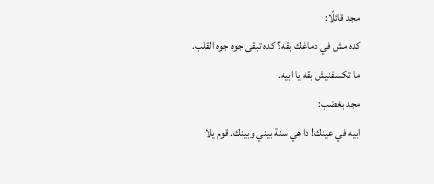مجد قائلًا:
كده مش في دماغك بقه؟ كده تبقى جوه جوه القلب.
ما تكسفنيش بقه يا ابيه.
مجد بغضب:
ابيه في عينك! دا هي سنة بيني وبينك. قوم يلا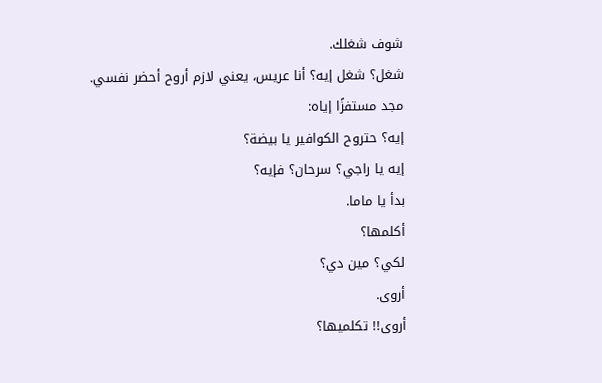شوف شغلك.
شغل؟ شغل إيه؟ أنا عريس، يعني لازم أروح أحضر نفسي.
مجد مستفزًا إياه:
إيه؟ حتروح الكوافير يا بيضة؟
إيه يا راجي؟ سرحان؟ فإيه؟
بدأ يا ماما.
أكلمها؟
لكي؟ مين دي؟
أروى.
أروى!! تكلميها؟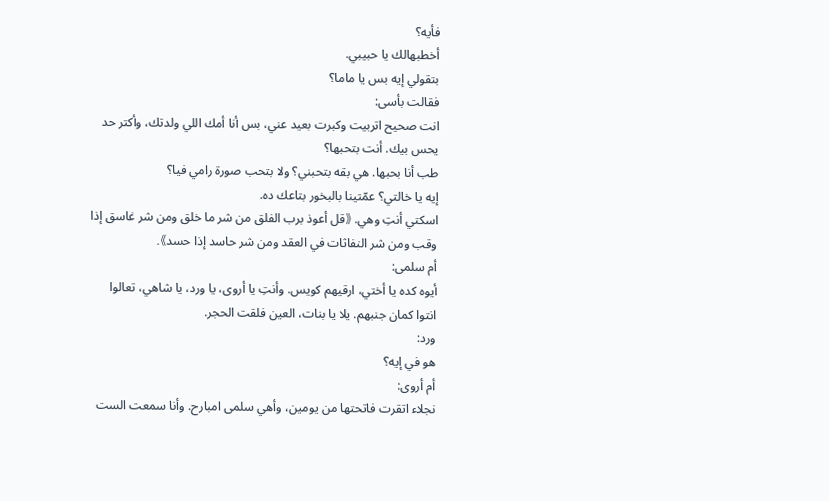فأيه؟
أخطبهالك يا حبيبي.
بتقولي إيه بس يا ماما؟
فقالت بأسى:
انت صحيح اتربيت وكبرت بعيد عني، بس أنا أمك اللي ولدتك، وأكتر حد يحس بيك. أنت بتحبها؟
طب أنا بحبها. هي بقه بتحبني؟ ولا بتحب صورة رامي فيا؟
إيه يا خالتي؟ عمّتينا بالبخور بتاعك ده.
اسكتي أنتِ وهي. 《قل أعوذ برب الفلق من شر ما خلق ومن شر غاسق إذا وقب ومن شر النفاثات في العقد ومن شر حاسد إذا حسد》.
أم سلمى:
أيوه كده يا أختي، ارقيهم كويس. وأنتِ يا أروى، يا ورد، يا شاهي، تعالوا انتوا كمان جنبهم. يلا يا بنات، العين فلقت الحجر.
ورد:
هو في إيه؟
أم أروى:
نجلاء اتقرت فاتحتها من يومين، وأهي سلمى امبارح. وأنا سمعت الست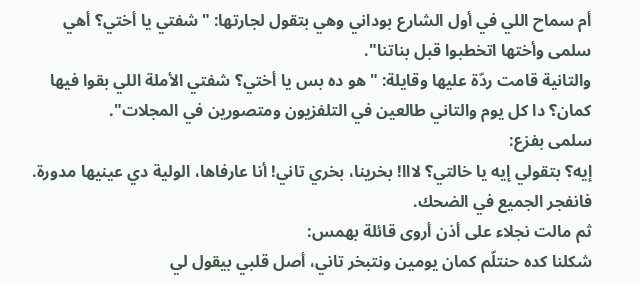أم سماح اللي في أول الشارع بوداني وهي بتقول لجارتها: "شفتي يا أختي؟ أهي سلمى وأختها اتخطبوا قبل بناتنا".
والتانية قامت ردّة عليها وقايلة: "هو ده بس يا أختي؟ شفتي الأملة اللي بقوا فيها كمان؟ دا كل يوم والتاني طالعين في التلفزيون ومتصورين في المجلات".
سلمى بفزع:
إيه؟ بتقولي إيه يا خالتي؟ لااا! بخرينا، بخري تاني! أنا عارفاها، الولية دي عينيها مدورة.
فانفجر الجميع في الضحك.
ثم مالت نجلاء على أذن أروى قائلة بهمس:
شكلنا كده حنتلّم كمان يومين ونتبخر تاني، أصل قلبي بيقول لي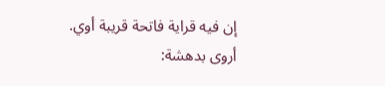إن فيه قراية فاتحة قريبة أوي.
أروى بدهشة: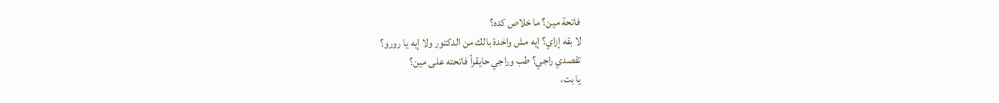فاتحة مين؟ ما خلاص كده؟
لا بقه إزاي؟ إيه مش واخدة بالك من الدكتور ولا إيه يا رورو؟
تقصدي راجي؟ طب وراجي حايقرأ فاتحته على مين؟
يا بت،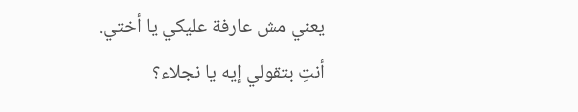يعني مش عارفة عليكي يا أختي.
أنتِ بتقولي إيه يا نجلاء؟